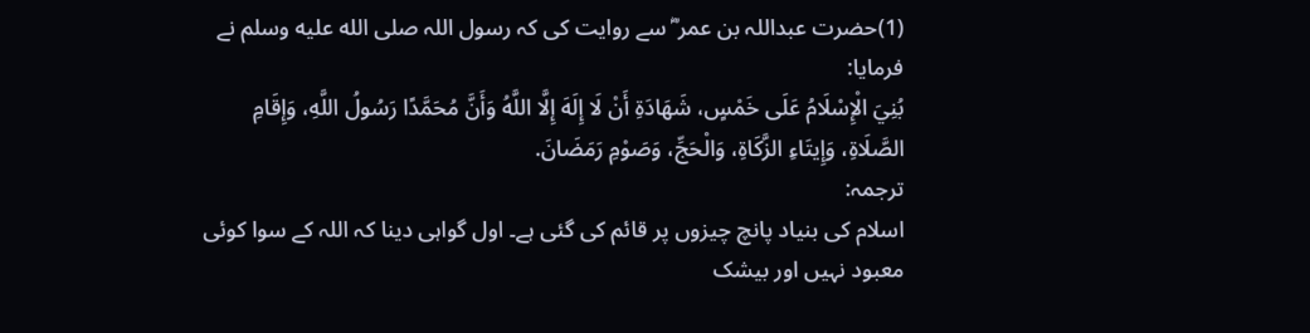(1)حضرت عبداللہ بن عمر ؓ سے روایت کی کہ رسول اللہ صلى الله عليه وسلم نے فرمایا:
بُنِيَ الْإِسْلَامُ عَلَى خَمْسٍ، شَهَادَةِ أَنْ لَا إِلَهَ إِلَّا اللَّهُ وَأَنَّ مُحَمَّدًا رَسُولُ اللَّهِ، وَإِقَامِ الصَّلَاةِ، وَإِيتَاءِ الزَّكَاةِ، وَالْحَجِّ، وَصَوْمِ رَمَضَانَ.
ترجمہ:
اسلام کی بنیاد پانچ چیزوں پر قائم کی گئی ہے۔ اول گواہی دینا کہ اللہ کے سوا کوئی معبود نہیں اور بیشک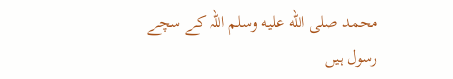محمد صلى الله عليه وسلم اللہ کے سچے رسول ہیں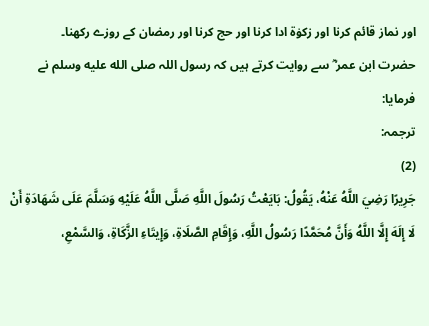اور نماز قائم کرنا اور زکوٰۃ ادا کرنا اور حج کرنا اور رمضان کے روزے رکھنا۔
حضرت ابن عمر ؓ سے روایت کرتے ہیں کہ رسول اللہ صلى الله عليه وسلم نے فرمایا:
ترجمہ:
(2)
جَرِيرًا رَضِيَ اللَّهُ عَنْهُ، يَقُولُ: بَايَعْتُ رَسُولَ اللَّهِ صَلَّى اللَّهُ عَلَيْهِ وَسَلَّمَ عَلَى شَهَادَةِ أَنْ لَا إِلَهَ إِلَّا اللَّهُ وَأَنَّ مُحَمَّدًا رَسُولُ اللَّهِ، وَإِقَامِ الصَّلَاةِ، وَإِيتَاءِ الزَّكَاةِ، وَالسَّمْعِ،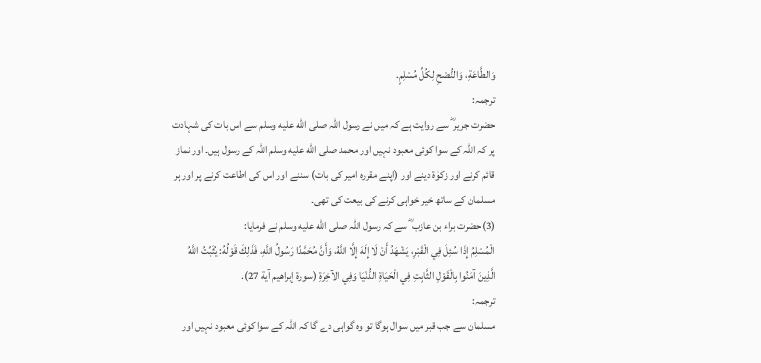وَالطَّاعَةِ، وَالنُّصْحِ لِكُلِّ مُسْلِمٍ.
ترجمہ:
حضرت جریر ؓ سے روایت ہے کہ میں نے رسول اللہ صلى الله عليه وسلم سے اس بات کی شہادت پر کہ اللہ کے سوا کوئی معبود نہیں اور محمد صلى الله عليه وسلم اللہ کے رسول ہیں۔ اور نماز قائم کرنے اور زکوٰۃ دینے اور (اپنے مقررہ امیر کی بات) سننے اور اس کی اطاعت کرنے پر اور ہر مسلمان کے ساتھ خیر خواہی کرنے کی بیعت کی تھی۔
(3)حضرت براء بن عازب ؓ سے کہ رسول اللہ صلى الله عليه وسلم نے فرمایا:
الْمُسْلِمُ إِذَا سُئِلَ فِي الْقَبْرِ، يَشْهَدُ أَنْ لَا إِلَهَ إِلَّا اللَّهُ، وَأَنَّ مُحَمَّدًا رَسُولُ اللَّهِ، فَذَلِكَ قَوْلُهُ: يُثَبِّتُ اللَّهُ الَّذِينَ آمَنُوا بِالْقَوْلِ الثَّابِتِ فِي الْحَيَاةِ الدُّنْيَا وَفِي الآخِرَةِ (سورة إبراهيم آية 27).
ترجمہ:
مسلمان سے جب قبر میں سوال ہوگا تو وہ گواہی دے گا کہ اللہ کے سوا کوئی معبود نہیں اور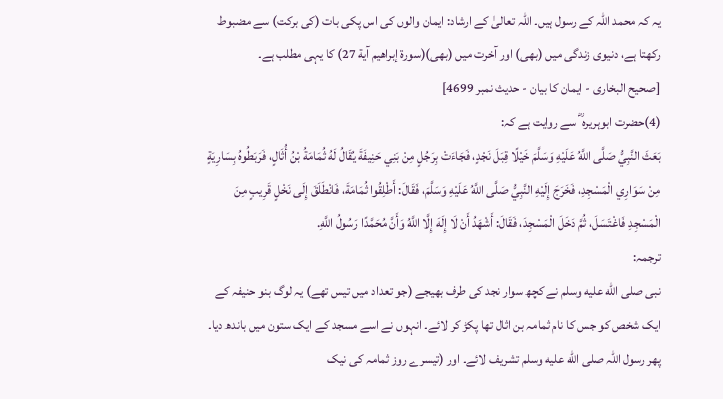یہ کہ محمد اللہ کے رسول ہیں۔ اللہ تعالیٰ کے ارشاد: ایمان والوں کی اس پکی بات (کی برکت) سے مضبوط رکھتا ہے، دنیوی زندگی میں (بھی) اور آخرت میں (بھی)(سورة إبراهيم آية 27) کا یہی مطلب ہے۔
[صحيح البخاری - ایمان کا بیان - حدیث نمبر 4699]
(4)حضرت ابوہریرہ ؓ سے روایت ہے کہ:
بَعَثَ النَّبِيُّ صَلَّى اللَّهُ عَلَيْهِ وَسَلَّمَ خَيْلًا قِبَلَ نَجْدٍ، فَجَاءَتْ بِرَجُلٍ مِنْ بَنِي حَنِيفَةَ يُقَالُ لَهُ ثُمَامَةُ بْنُ أُثَالٍ، فَرَبَطُوهُ بِسَارِيَةٍ مِنْ سَوَارِي الْمَسْجِدِ، فَخَرَجَ إِلَيْهِ النَّبِيُّ صَلَّى اللَّهُ عَلَيْهِ وَسَلَّمَ، فَقَالَ: أَطْلِقُوا ثُمَامَةَ، فَانْطَلَقَ إِلَى نَخْلٍ قَرِيبٍ مِنَ الْمَسْجِدِ فَاغْتَسَلَ، ثُمَّ دَخَلَ الْمَسْجِدَ، فَقَالَ: أَشْهَدُ أَنْ لَا إِلَهَ إِلَّا اللَّهُ وَأَنَّ مُحَمَّدًا رَسُولُ اللَّهِ.
ترجمہ:
نبی صلى الله عليه وسلم نے کچھ سوار نجد کی طرف بھیجے (جو تعداد میں تیس تھے) یہ لوگ بنو حنیفہ کے ایک شخص کو جس کا نام ثمامہ بن اثال تھا پکڑ کر لائے۔ انہوں نے اسے مسجد کے ایک ستون میں باندھ دیا۔ پھر رسول اللہ صلى الله عليه وسلم تشریف لائے۔ اور (تیسرے روز ثمامہ کی نیک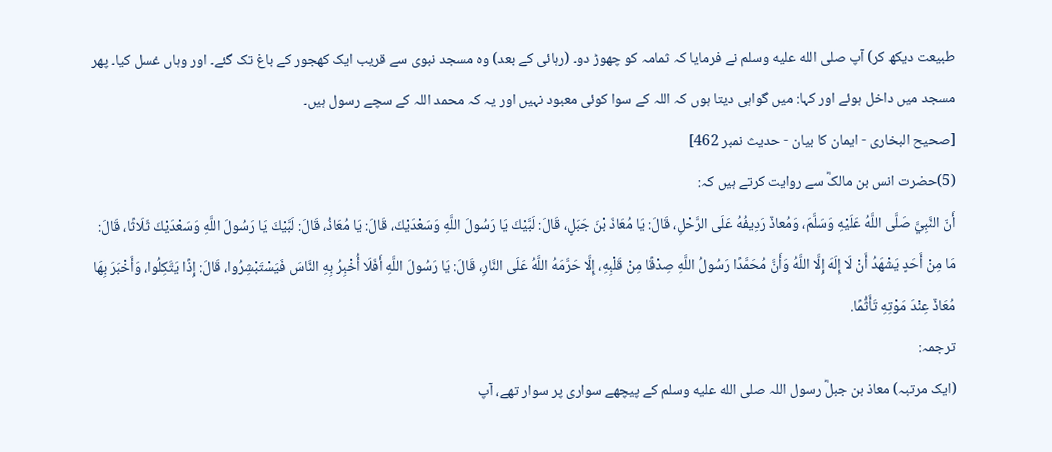طبیعت دیکھ کر) آپ صلى الله عليه وسلم نے فرمایا کہ ثمامہ کو چھوڑ دو۔ (رہائی کے بعد) وہ مسجد نبوی سے قریب ایک کھجور کے باغ تک گئے۔ اور وہاں غسل کیا۔ پھر مسجد میں داخل ہوئے اور کہا: میں گواہی دیتا ہوں کہ اللہ کے سوا کوئی معبود نہیں اور یہ کہ محمد اللہ کے سچے رسول ہیں۔
[صحيح البخاری - ایمان کا بیان - حدیث نمبر 462]
(5)حضرت انس بن مالکؓ سے روایت کرتے ہیں کہ:
أَنّ النَّبِيَّ صَلَّى اللَّهُ عَلَيْهِ وَسَلَّمَ، وَمُعاذٌ رَدِيفُهُ عَلَى الرَّحْلِ، قَالَ: يَا مُعَاذَ بْنَ جَبَلٍ، قَالَ: لَبَّيْكَ يَا رَسُولَ اللَّهِ وَسَعْدَيْكَ، قَالَ: يَا مُعَاذُ، قَالَ: لَبَّيْكَ يَا رَسُولَ اللَّهِ وَسَعْدَيْكَ ثَلَاثًا، قَالَ: مَا مِنْ أَحَدٍ يَشْهَدُ أَنْ لَا إِلَهَ إِلَّا اللَّهُ وَأَنَّ مُحَمَّدًا رَسُولُ اللَّهِ صِدْقًا مِنْ قَلْبِهِ، إِلَّا حَرَّمَهُ اللَّهُ عَلَى النَّارِ، قَالَ: يَا رَسُولَ اللَّهِ أَفَلَا أُخْبِرُ بِهِ النَّاسَ فَيَسْتَبْشِرُوا، قَالَ: إِذًا يَتَّكِلُوا، وَأَخْبَرَ بِهَا مُعَاذٌ عِنْدَ مَوْتِهِ تَأَثُّمًا.
ترجمہ:
(ایک مرتبہ) معاذ بن جبلؓ رسول اللہ صلى الله عليه وسلم کے پیچھے سواری پر سوار تھے، آپ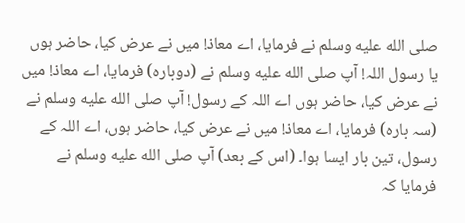صلى الله عليه وسلم نے فرمایا، اے معاذ! میں نے عرض کیا، حاضر ہوں یا رسول اللہ! آپ صلى الله عليه وسلم نے (دوبارہ) فرمایا، اے معاذ! میں نے عرض کیا، حاضر ہوں اے اللہ کے رسول! آپ صلى الله عليه وسلم نے (سہ بارہ) فرمایا، اے معاذ! میں نے عرض کیا، حاضر ہوں، اے اللہ کے رسول، تین بار ایسا ہوا۔ (اس کے بعد) آپ صلى الله عليه وسلم نے فرمایا کہ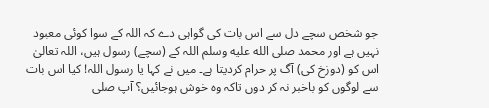جو شخص سچے دل سے اس بات کی گواہی دے کہ اللہ کے سوا کوئی معبود نہیں ہے اور محمد صلى الله عليه وسلم اللہ کے (سچے) رسول ہیں، اللہ تعالیٰ اس کو (دوزخ کی) آگ پر حرام کردیتا ہے۔ میں نے کہا یا رسول اللہ! کیا اس بات سے لوگوں کو باخبر نہ کر دوں تاکہ وہ خوش ہوجائیں؟ آپ صلى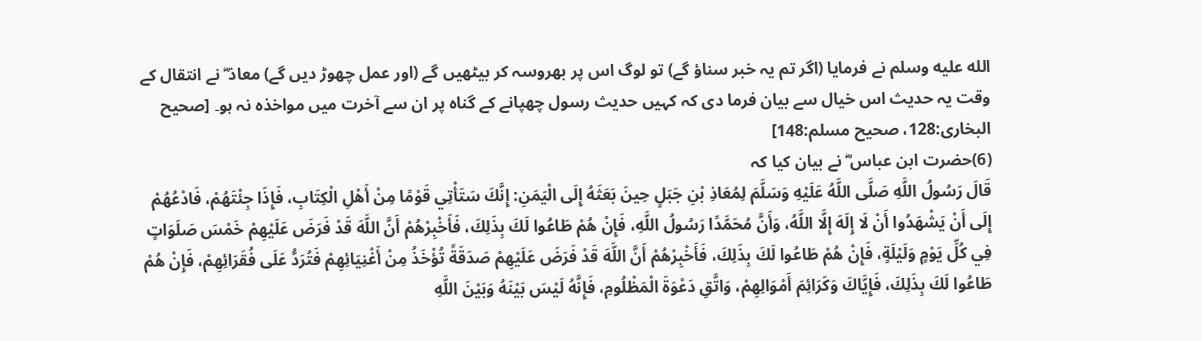الله عليه وسلم نے فرمایا (اگر تم یہ خبر سناؤ گے) تو لوگ اس پر بھروسہ کر بیٹھیں گے (اور عمل چھوڑ دیں گے) معاذ ؓ نے انتقال کے وقت یہ حدیث اس خیال سے بیان فرما دی کہ کہیں حدیث رسول چھپانے کے گناہ پر ان سے آخرت میں مواخذہ نہ ہو۔ [صحيح البخاری:128، صحيح مسلم:148]
(6)حضرت ابن عباس ؓ نے بیان کیا کہ
قَالَ رَسُولُ اللَّهِ صَلَّى اللَّهُ عَلَيْهِ وَسَلَّمَ لِمُعَاذِ بْنِ جَبَلٍ حِينَ بَعَثَهُ إِلَى الْيَمَنِ: إِنَّكَ سَتَأْتِي قَوْمًا مِنْ أَهْلِ الْكِتَابِ، فَإِذَا جِئْتَهُمْ، فَادْعُهُمْ إِلَى أَنْ يَشْهَدُوا أَنْ لَا إِلَهَ إِلَّا اللَّهُ، وَأَنَّ مُحَمَّدًا رَسُولُ اللَّهِ، فَإِنْ هُمْ طَاعُوا لَكَ بِذَلِكَ، فَأَخْبِرْهُمْ أَنَّ اللَّهَ قَدْ فَرَضَ عَلَيْهِمْ خَمْسَ صَلَوَاتٍ فِي كُلِّ يَوْمٍ وَلَيْلَةٍ، فَإِنْ هُمْ طَاعُوا لَكَ بِذَلِكَ، فَأَخْبِرْهُمْ أَنَّ اللَّهَ قَدْ فَرَضَ عَلَيْهِمْ صَدَقَةً تُؤْخَذُ مِنْ أَغْنِيَائِهِمْ فَتُرَدُّ عَلَى فُقَرَائِهِمْ، فَإِنْ هُمْ طَاعُوا لَكَ بِذَلِكَ، فَإِيَّاكَ وَكَرَائِمَ أَمْوَالِهِمْ، وَاتَّقِ دَعْوَةَ الْمَظْلُومِ، فَإِنَّهُ لَيْسَ بَيْنَهُ وَبَيْنَ اللَّهِ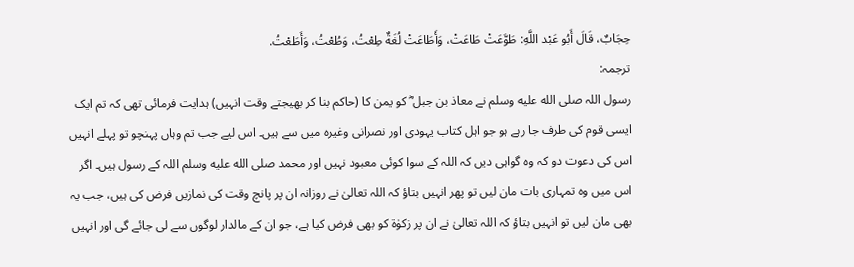حِجَابٌ، قَالَ أَبُو عَبْد اللَّهِ: طَوَّعَتْ طَاعَتْ، وَأَطَاعَتْ لُغَةٌ طِعْتُ، وَطُعْتُ، وَأَطَعْتُ.
ترجمہ:
رسول اللہ صلى الله عليه وسلم نے معاذ بن جبل ؓ کو یمن کا (حاکم بنا کر بھیجتے وقت انہیں) ہدایت فرمائی تھی کہ تم ایک ایسی قوم کی طرف جا رہے ہو جو اہل کتاب یہودی اور نصرانی وغیرہ میں سے ہیں۔ اس لیے جب تم وہاں پہنچو تو پہلے انہیں اس کی دعوت دو کہ وہ گواہی دیں کہ اللہ کے سوا کوئی معبود نہیں اور محمد صلى الله عليه وسلم اللہ کے رسول ہیں۔ اگر اس میں وہ تمہاری بات مان لیں تو پھر انہیں بتاؤ کہ اللہ تعالیٰ نے روزانہ ان پر پانچ وقت کی نمازیں فرض کی ہیں، جب یہ بھی مان لیں تو انہیں بتاؤ کہ اللہ تعالیٰ نے ان پر زکوٰۃ کو بھی فرض کیا ہے، جو ان کے مالدار لوگوں سے لی جائے گی اور انہیں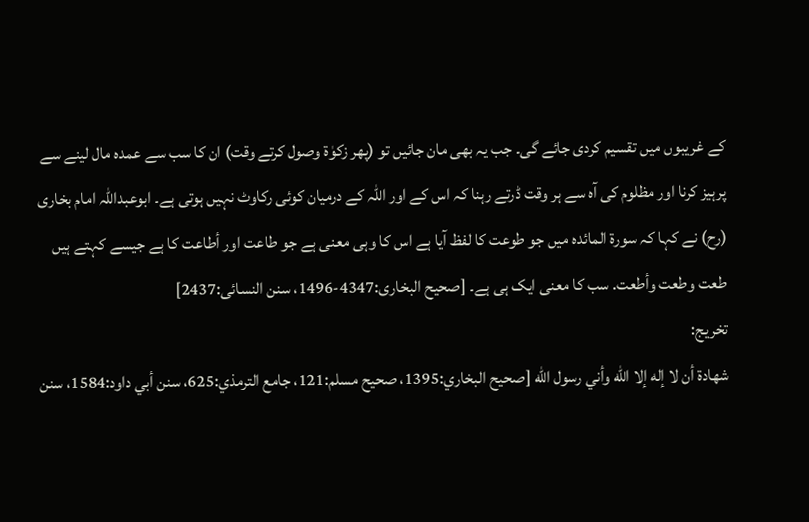کے غریبوں میں تقسیم کردی جائے گی۔ جب یہ بھی مان جائیں تو (پھر زکوٰۃ وصول کرتے وقت) ان کا سب سے عمدہ مال لینے سے پرہیز کرنا اور مظلوم کی آہ سے ہر وقت ڈرتے رہنا کہ اس کے اور اللہ کے درمیان کوئی رکاوٹ نہیں ہوتی ہے۔ ابوعبداللہ امام بخاری (رح) نے کہا کہ سورة المائدہ میں جو طوعت کا لفظ آیا ہے اس کا وہی معنی ہے جو طاعت اور أطاعت کا ہے جیسے کہتے ہیں طعت وطعت وأطعت. سب کا معنی ایک ہی ہے۔ [صحيح البخاری:4347-1496، سنن النسائى:2437]
تخریج:
شهادة أن لا إله إلا الله وأني رسول الله [صحيح البخاري:1395، صحيح مسلم:121، جامع الترمذي:625، سنن أبي داود:1584، سنن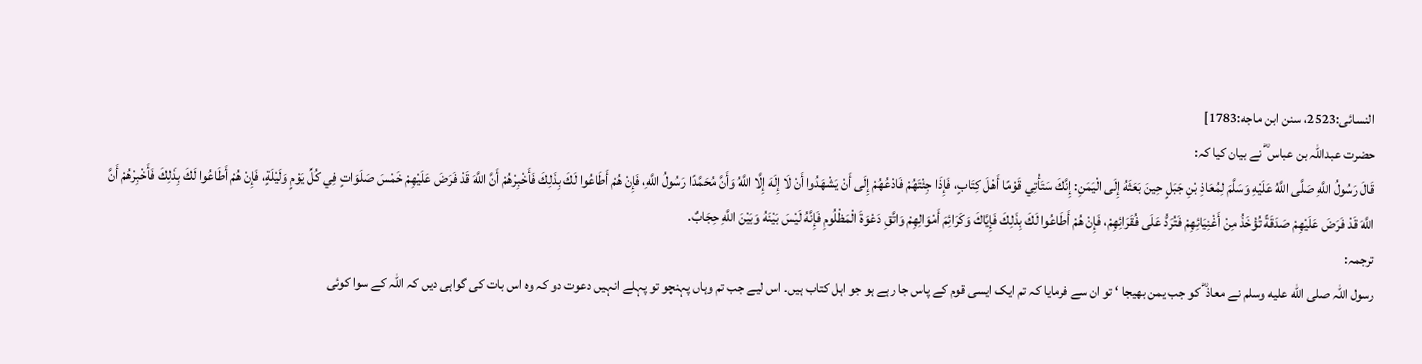النسائى:2523، سنن ابن ماجه:1783]
حضرت عبداللہ بن عباس ؓ نے بیان کیا کہ:
قَالَ رَسُولُ اللَّهِ صَلَّى اللَّهُ عَلَيْهِ وَسَلَّمَ لِمُعَاذِ بْنِ جَبَلٍ حِينَ بَعَثَهُ إِلَى الْيَمَنِ: إِنَّكَ سَتَأْتِي قَوْمًا أَهْلَ كِتَابٍ، فَإِذَا جِئْتَهُمْ فَادْعُهُمْ إِلَى أَنْ يَشْهَدُوا أَنْ لَا إِلَهَ إِلَّا اللَّهُ وَأَنَّ مُحَمَّدًا رَسُولُ اللَّهِ، فَإِنْ هُمْ أَطَاعُوا لَكَ بِذَلِكَ فَأَخْبِرْهُمْ أَنَّ اللَّهَ قَدْ فَرَضَ عَلَيْهِمْ خَمْسَ صَلَوَاتٍ فِي كُلِّ يَوْمٍ وَلَيْلَةٍ، فَإِنْ هُمْ أَطَاعُوا لَكَ بِذَلِكَ فَأَخْبِرْهُمْ أَنَّ اللَّهَ قَدْ فَرَضَ عَلَيْهِمْ صَدَقَةً تُؤْخَذُ مِنْ أَغْنِيَائِهِمْ فَتُرَدُّ عَلَى فُقَرَائِهِمْ، فَإِنْ هُمْ أَطَاعُوا لَكَ بِذَلِكَ فَإِيَّاكَ وَكَرَائِمَ أَمْوَالِهِمْ وَاتَّقِ دَعْوَةَ الْمَظْلُومِ فَإِنَّهُ لَيْسَ بَيْنَهُ وَبَيْنَ اللَّهِ حِجَابٌ.
ترجمہ:
رسول اللہ صلى الله عليه وسلم نے معاذ ؓ کو جب یمن بھیجا ‘ تو ان سے فرمایا کہ تم ایک ایسی قوم کے پاس جا رہے ہو جو اہل کتاب ہیں۔ اس لیے جب تم وہاں پہنچو تو پہلے انہیں دعوت دو کہ وہ اس بات کی گواہی دیں کہ اللہ کے سوا کوئی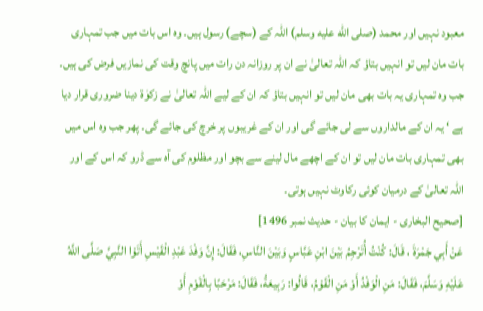معبود نہیں اور محمد (صلى الله عليه وسلم) اللہ کے (سچے) رسول ہیں۔ وہ اس بات میں جب تمہاری بات مان لیں تو انہیں بتاؤ کہ اللہ تعالیٰ نے ان پر روزانہ دن رات میں پانچ وقت کی نمازیں فرض کی ہیں۔ جب وہ تمہاری یہ بات بھی مان لیں تو انہیں بتاؤ کہ ان کے لیے اللہ تعالیٰ نے زکوٰۃ دینا ضروری قرار دیا ہے ‘ یہ ان کے مالداروں سے لی جائے گی اور ان کے غریبوں پر خرچ کی جائے گی۔ پھر جب وہ اس میں بھی تمہاری بات مان لیں تو ان کے اچھے مال لینے سے بچو اور مظلوم کی آہ سے ڈرو کہ اس کے اور اللہ تعالیٰ کے درمیان کوئی رکاوٹ نہیں ہوتی۔
[صحيح البخاری - ایمان کا بیان - حدیث نمبر 1496]
عَنْ أَبِي جَمْرَةَ ، قَالَ: كُنْتُ أُتَرْجِمُ بَيْنَ ابْنِ عَبَّاسٍ وَبَيْنَ النَّاسِ، فَقَالَ: إِنَّ وَفْدَ عَبْدِ الْقَيْسِ أَتَوْا النَّبِيَّ صَلَّى اللَّهُ عَلَيْهِ وَسَلَّمَ، فَقَالَ: مَنِ الْوَفْدُ أَوْ مَنِ الْقَوْمُ، قَالُوا: رَبِيعَةُ، فَقَالَ: مَرْحَبًا بِالْقَوْمِ أَوْ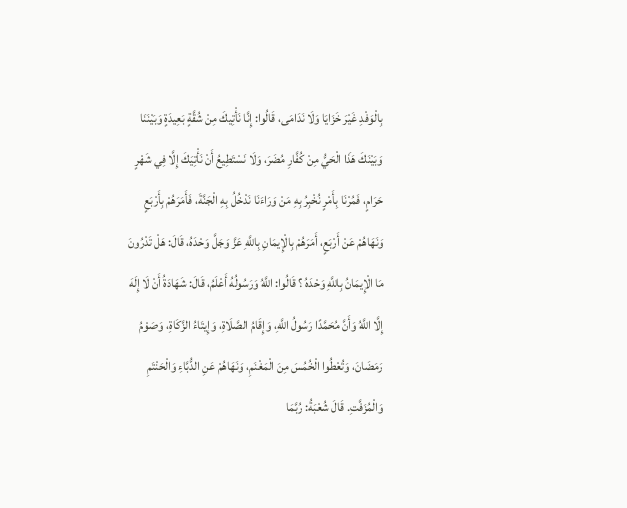بِالْوَفْدِ غَيْرَ خَزَايَا وَلَا نَدَامَى، قَالُوا: إِنَّا نَأْتِيكَ مِنْ شُقَّةٍ بَعِيدَةٍ وَبَيْنَنَا وَبَيْنَكَ هَذَا الْحَيُّ مِنْ كُفَّارِ مُضَرَ، وَلَا نَسْتَطِيعُ أَنْ نَأْتِيَكَ إِلَّا فِي شَهْرٍ حَرَامٍ، فَمُرْنَا بِأَمْرٍ نُخْبِرُ بِهِ مَنْ وَرَاءَنَا نَدْخُلُ بِهِ الْجَنَّةَ، فَأَمَرَهُمْ بِأَرْبَعٍ وَنَهَاهُمْ عَنْ أَرْبَعٍ، أَمَرَهُمْ بِالْإِيمَانِ بِاللَّهِ عَزَّ وَجَلَّ وَحْدَهُ، قَالَ: هَلْ تَدْرُونَ مَا الْإِيمَانُ بِاللَّهِ وَحْدَهُ ؟ قَالُوا: اللَّهُ وَرَسُولُهُ أَعْلَمُ، قَالَ: شَهَادَةُ أَنْ لَا إِلَهَ إِلَّا اللَّهُ وَأَنَّ مُحَمَّدًا رَسُولُ اللَّهِ، وَإِقَامُ الصَّلَاةِ، وَإِيتَاءُ الزَّكَاةِ، وَصَوْمُ رَمَضَانَ، وَتُعْطُوا الْخُمُسَ مِنَ الْمَغْنَمِ، وَنَهَاهُمْ عَنِ الدُّبَّاءِ وَالْحَنْتَمِ وَالْمُزَفَّتِ. قَالَ شُعْبَةُ: رُبَّمَا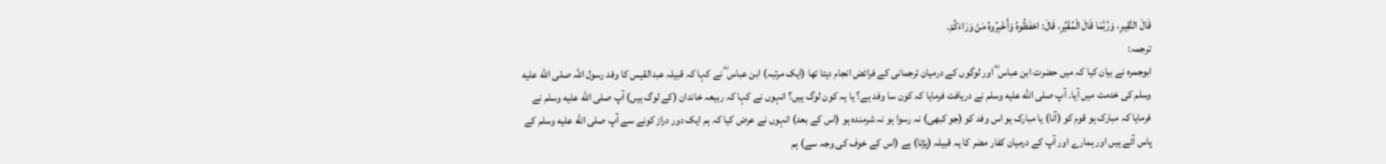قَالَ النَّقِيرِ، وَرُبَّمَا قَالَ الْمُقَيَّرِ، قَالَ: احْفَظُوهُ وَأَخْبِرُوهُ مَنْ وَرَاءَكُمْ.
ترجمہ:
ابوجمرہ نے بیان کیا کہ میں حضرت ابن عباس ؓ اور لوگوں کے درمیان ترجمانی کے فرائض انجام دیتا تھا (ایک مرتبہ) ابن عباس ؓ نے کہا کہ قبیلہ عبدالقیس کا وفد رسول اللہ صلى الله عليه وسلم کی خدمت میں آیا۔ آپ صلى الله عليه وسلم نے دریافت فرمایا کہ کون سا وفد ہے؟ یا یہ کون لوگ ہیں؟ انہوں نے کہا کہ ربیعہ خاندان (کے لوگ ہیں) آپ صلى الله عليه وسلم نے فرمایا کہ مبارک ہو قوم کو (آنا) یا مبارک ہو اس وفد کو (جو کبھی) نہ رسوا ہو نہ شرمندہ ہو (اس کے بعد) انہوں نے عرض کیا کہ ہم ایک دور دراز کونے سے آپ صلى الله عليه وسلم کے پاس آئے ہیں اور ہمارے اور آپ کے درمیان کفار مضر کا یہ قبیلہ (پڑتا) ہے (اس کے خوف کی وجہ سے) ہم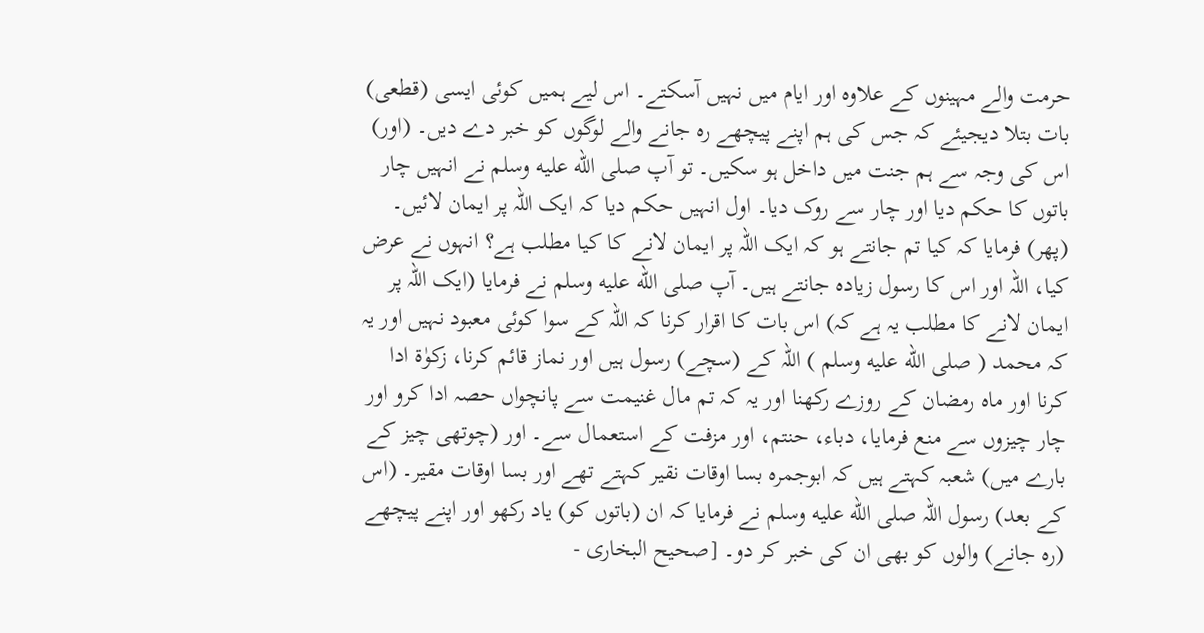حرمت والے مہینوں کے علاوہ اور ایام میں نہیں آسکتے۔ اس لیے ہمیں کوئی ایسی (قطعی) بات بتلا دیجیئے کہ جس کی ہم اپنے پیچھے رہ جانے والے لوگوں کو خبر دے دیں۔ (اور) اس کی وجہ سے ہم جنت میں داخل ہو سکیں۔ تو آپ صلى الله عليه وسلم نے انہیں چار باتوں کا حکم دیا اور چار سے روک دیا۔ اول انہیں حکم دیا کہ ایک اللہ پر ایمان لائیں۔ (پھر) فرمایا کہ کیا تم جانتے ہو کہ ایک اللہ پر ایمان لانے کا کیا مطلب ہے؟ انہوں نے عرض کیا، اللہ اور اس کا رسول زیادہ جانتے ہیں۔ آپ صلى الله عليه وسلم نے فرمایا (ایک اللہ پر ایمان لانے کا مطلب یہ ہے کہ) اس بات کا اقرار کرنا کہ اللہ کے سوا کوئی معبود نہیں اور یہ کہ محمد ( صلى الله عليه وسلم ) اللہ کے (سچے) رسول ہیں اور نماز قائم کرنا، زکوٰۃ ادا کرنا اور ماہ رمضان کے روزے رکھنا اور یہ کہ تم مال غنیمت سے پانچواں حصہ ادا کرو اور چار چیزوں سے منع فرمایا، دباء، حنتم، اور مزفت کے استعمال سے۔ اور (چوتھی چیز کے بارے میں) شعبہ کہتے ہیں کہ ابوجمرہ بسا اوقات نقير کہتے تھے اور بسا اوقات مقير۔ (اس کے بعد) رسول اللہ صلى الله عليه وسلم نے فرمایا کہ ان (باتوں کو) یاد رکھو اور اپنے پیچھے (رہ جانے) والوں کو بھی ان کی خبر کر دو۔ [صحيح البخاری -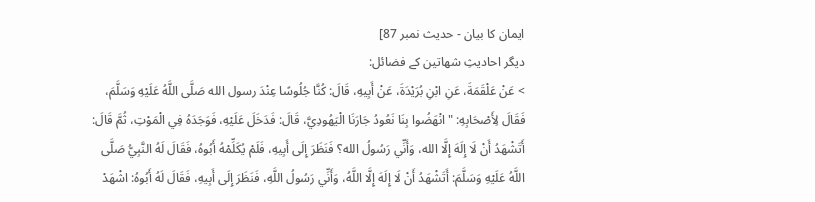ایمان کا بیان - حدیث نمبر 87]
دیگر احادیثِ شھاتین کے فضائل:
> عَنْ عَلْقَمَةَ، عَنِ ابْنِ بُرَيْدَةَ، عَنْ أَبِيهِ، قَالَ: كُنَّا جُلُوسًا عِنْدَ رسول الله صَلَّى اللَّهُ عَلَيْهِ وَسَلَّمَ، فَقَالَ لِأَصْحَابِهِ: "انْهَضُوا بِنَا نَعُودُ جَارَنَا الْيَهُودِيَّ، قَالَ: فَدَخَلَ عَلَيْهِ، فَوَجَدَهُ فِي الْمَوْتِ، ثُمَّ قَالَ: أَتَشْهَدُ أَنْ لَا إِلَهَ إِلَّا الله، وَأَنِّي رَسُولُ الله؟ فَنَظَرَ إِلَى أَبِيهِ، فَلَمْ يُكَلِّمْهُ أَبُوهُ، فَقَالَ لَهُ النَّبِيُّ صَلَّى اللَّهُ عَلَيْهِ وَسَلَّمَ: أَتَشْهَدُ أَنْ لَا إِلَهَ إِلَّا اللَّهُ، وَأَنِّي رَسُولُ اللَّهِ، فَنَظَرَ إِلَى أَبِيهِ، فَقَالَ لَهُ أَبُوهُ: اشْهَدْ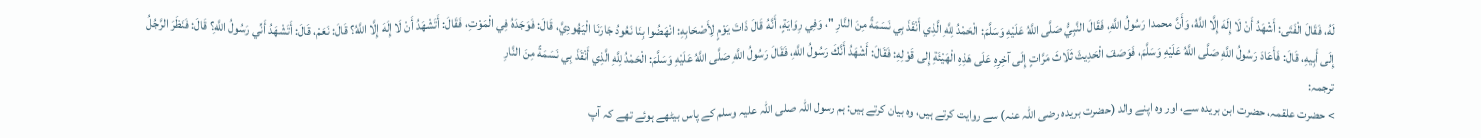لَهُ، فَقَالَ الْفَتَى: أَشْهَدُ أَنْ لَا إِلَهَ إِلَّا اللَّهُ، وَأَنَّ محمدا رَسُولُ اللَّهِ، فَقَالَ النَّبِيُّ صَلَّى اللَّهُ عَلَيْهِ وَسَلَّمَ: الْحَمْدُ لِلَّهِ الَّذِي أَنْقَذَ بِي نَسَمَةً مِنَ النَّارِ "، وَفِي رِوَايَةٍ، أَنَّهُ قَالَ ذَاتَ يَوْمٍ لِأَصْحَابِهِ: انْهَضُوا بِنَا نَعُودُ جَارَنَا الْيَهُودِيَّ، قَالَ: فَوَجَدَهُ فِي الْمَوْتِ، فَقَالَ: أَتَشْهَدُ أَنْ لَا إِلَهَ إِلَّا اللَّهُ؟ قَالَ: نَعَمْ، قَالَ: أَتَشْهَدُ أَنِّي رَسُولُ اللَّهِ؟ قَالَ: فَنَظَرَ الرَّجُلُ إِلَى أَبِيهِ، قَالَ: فَأَعَادَ رَسُولُ اللَّهِ صَلَّى اللَّهُ عَلَيْهِ وَسَلَّمَ، فَوَصَفَ الْحَدِيثَ ثَلَاثَ مَرَّاتٍ إِلَى آخِرِهِ عَلَى هَذِهِ الْهَيْئَةِ إِلى قَوْلِهِ: فَقَالَ: أَشْهَدُ أَنَّكَ رَسُولُ اللَّهِ، فَقَالَ رَسُولُ اللَّهِ صَلَّى اللَّهُ عَلَيْهِ وَسَلَّمَ: الْحَمْدُ لِلَّهِ الَّذِي أَنْقَذَ بِي نَسَمَةً مِنَ النَّارِ
ترجمہ:
> حضرت علقمہ، حضرت ابن بریدہ سے، اور وہ اپنے والد (حضرت بریدہ رضی اللہ عنہ) سے روایت کرتے ہیں، وہ بیان کرتے ہیں: ہم رسول اللہ صلی اللہ علیہ وسلم کے پاس بیٹھے ہوئے تھے کہ آپ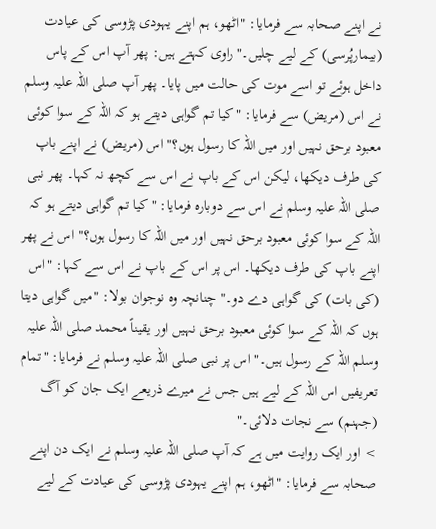نے اپنے صحابہ سے فرمایا: "اٹھو، ہم اپنے یہودی پڑوسی کی عیادت (بیمارپُرسی) کے لیے چلیں۔" راوی کہتے ہیں: پھر آپ اس کے پاس داخل ہوئے تو اسے موت کی حالت میں پایا۔ پھر آپ صلی اللہ علیہ وسلم نے اس (مریض) سے فرمایا: "کیا تم گواہی دیتے ہو کہ اللہ کے سوا کوئی معبود برحق نہیں اور میں اللہ کا رسول ہوں؟" اس (مریض) نے اپنے باپ کی طرف دیکھا، لیکن اس کے باپ نے اس سے کچھ نہ کہا۔ پھر نبی صلی اللہ علیہ وسلم نے اس سے دوبارہ فرمایا: "کیا تم گواہی دیتے ہو کہ اللہ کے سوا کوئی معبود برحق نہیں اور میں اللہ کا رسول ہوں؟" اس نے پھر اپنے باپ کی طرف دیکھا۔ اس پر اس کے باپ نے اس سے کہا: "اس (کی بات) کی گواہی دے دو۔" چنانچہ وہ نوجوان بولا: "میں گواہی دیتا ہوں کہ اللہ کے سوا کوئی معبود برحق نہیں اور یقیناً محمد صلی اللہ علیہ وسلم اللہ کے رسول ہیں۔" اس پر نبی صلی اللہ علیہ وسلم نے فرمایا: "تمام تعریفیں اس اللہ کے لیے ہیں جس نے میرے ذریعے ایک جان کو آگ (جہنم) سے نجات دلائی۔"
> اور ایک روایت میں ہے کہ آپ صلی اللہ علیہ وسلم نے ایک دن اپنے صحابہ سے فرمایا: "اٹھو، ہم اپنے یہودی پڑوسی کی عیادت کے لیے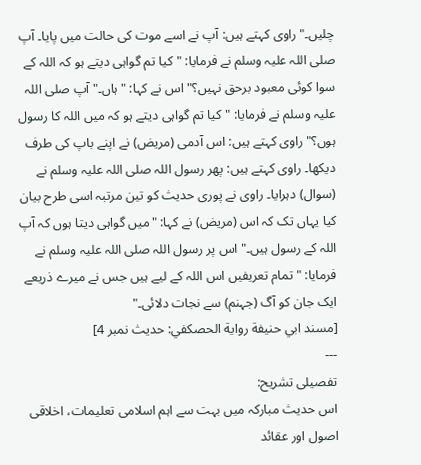چلیں۔" راوی کہتے ہیں: آپ نے اسے موت کی حالت میں پایا۔ آپ صلی اللہ علیہ وسلم نے فرمایا: "کیا تم گواہی دیتے ہو کہ اللہ کے سوا کوئی معبود برحق نہیں؟" اس نے کہا: "ہاں۔" آپ صلی اللہ علیہ وسلم نے فرمایا: "کیا تم گواہی دیتے ہو کہ میں اللہ کا رسول ہوں؟" راوی کہتے ہیں: اس آدمی (مریض) نے اپنے باپ کی طرف دیکھا۔ راوی کہتے ہیں: پھر رسول اللہ صلی اللہ علیہ وسلم نے (سوال) دہرایا۔ راوی نے پوری حدیث کو تین مرتبہ اسی طرح بیان کیا یہاں تک کہ اس (مریض) نے کہا: "میں گواہی دیتا ہوں کہ آپ اللہ کے رسول ہیں۔" اس پر رسول اللہ صلی اللہ علیہ وسلم نے فرمایا: "تمام تعریفیں اس اللہ کے لیے ہیں جس نے میرے ذریعے ایک جان کو آگ (جہنم) سے نجات دلائی۔"
[مسند ابي حنيفة رواية الحصكفي: حدیث نمبر 4]
---
تفصیلی تشریح:
اس حدیث مبارکہ میں بہت سے اہم اسلامی تعلیمات، اخلاقی اصول اور عقائد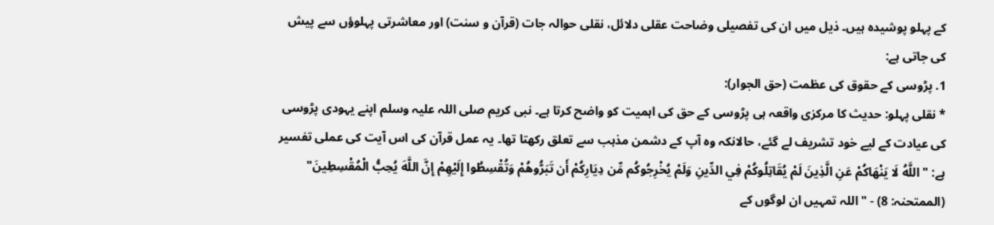کے پہلو پوشیدہ ہیں۔ ذیل میں ان کی تفصیلی وضاحت عقلی دلائل، نقلی حوالہ جات (قرآن و سنت) اور معاشرتی پہلوؤں سے پیش کی جاتی ہے:
1. پڑوسی کے حقوق کی عظمت (حق الجوار):
* نقلی پہلو: حدیث کا مرکزی واقعہ ہی پڑوسی کے حق کی اہمیت کو واضح کرتا ہے۔ نبی کریم صلی اللہ علیہ وسلم اپنے یہودی پڑوسی کی عیادت کے لیے خود تشریف لے گئے، حالانکہ وہ آپ کے دشمن مذہب سے تعلق رکھتا تھا۔ یہ عمل قرآن کی اس آیت کی عملی تفسیر ہے: "اللَّهُ لَا يَنْهَاكُمْ عَنِ الَّذِينَ لَمْ يُقَاتِلُوكُمْ فِي الدِّينِ وَلَمْ يُخْرِجُوكُم مِّن دِيَارِكُمْ أَن تَبَرُّوهُمْ وَتُقْسِطُوا إِلَيْهِمْ إِنَّ اللَّهَ يُحِبُّ الْمُقْسِطِينَ" (الممتحنہ: 8) - "اللہ تمہیں ان لوگوں کے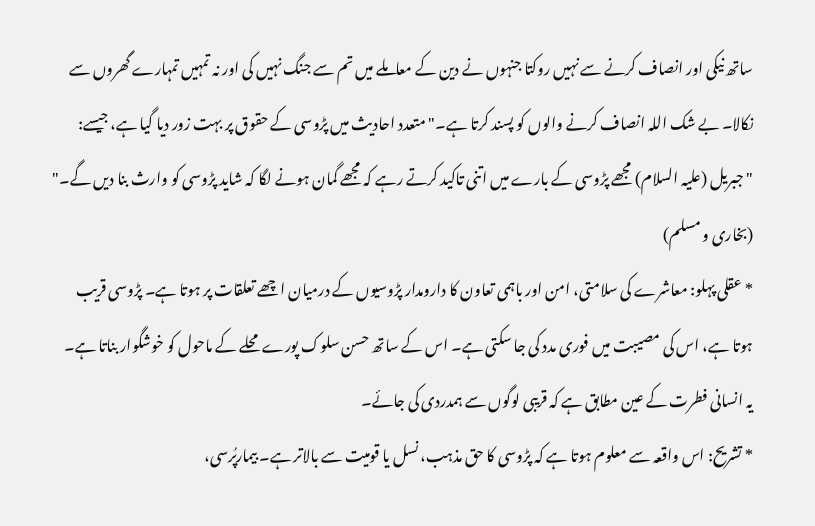ساتھ نیکی اور انصاف کرنے سے نہیں روکتا جنہوں نے دین کے معاملے میں تم سے جنگ نہیں کی اور نہ تمہیں تمہارے گھروں سے نکالا۔ بے شک اللہ انصاف کرنے والوں کو پسند کرتا ہے۔" متعدد احادیث میں پڑوسی کے حقوق پر بہت زور دیا گیا ہے، جیسے: "جبریل (علیہ السلام) مجھے پڑوسی کے بارے میں اتنی تاکید کرتے رہے کہ مجھے گمان ہونے لگا کہ شاید پڑوسی کو وارث بنا دیں گے۔" (بخاری و مسلم)
* عقلی پہلو: معاشرے کی سلامتی، امن اور باہمی تعاون کا دارومدار پڑوسیوں کے درمیان اچھے تعلقات پر ہوتا ہے۔ پڑوسی قریب ہوتا ہے، اس کی مصیبت میں فوری مدد کی جا سکتی ہے۔ اس کے ساتھ حسن سلوک پورے محلے کے ماحول کو خوشگوار بناتا ہے۔ یہ انسانی فطرت کے عین مطابق ہے کہ قریبی لوگوں سے ہمدردی کی جائے۔
* تشریح: اس واقعہ سے معلوم ہوتا ہے کہ پڑوسی کا حق مذہب، نسل یا قومیت سے بالاتر ہے۔ بیمارپُرسی،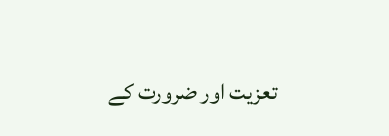تعزیت اور ضرورت کے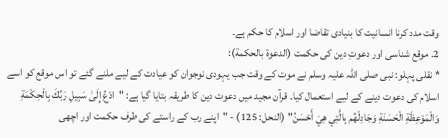وقت مدد کرنا انسانیت کا بنیادی تقاضا اور اسلام کا حکم ہے۔
2. موقع شناسی اور دعوتِ دین کی حکمت (الدعوة بالحکمة):
* نقلی پہلو: نبی صلی اللہ علیہ وسلم نے موت کے وقت جب یہودی نوجوان کو عیادت کے لیے ملنے گئے تو اس موقع کو اسے اسلام کی دعوت دینے کے لیے استعمال کیا۔ قرآن مجید میں دعوت دین کا طریقہ بتایا گیا ہے: "ادْعُ إِلَىٰ سَبِيلِ رَبِّكَ بِالْحِكْمَةِ وَالْمَوْعِظَةِ الْحَسَنَةِ وَجَادِلْهُم بِالَّتِي هِيَ أَحْسَنُ" (النحل: 125) - "اپنے رب کے راستے کی طرف حکمت اور اچھی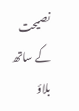نصیحت کے ساتھ بلاؤ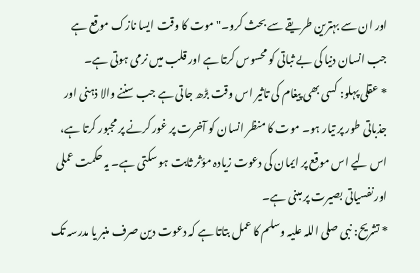اور ان سے بہترین طریقے سے بحث کرو۔" موت کا وقت ایسا نازک موقع ہے جب انسان دنیا کی بے ثباتی کو محسوس کرتا ہے اور قلب میں نرمی ہوتی ہے۔
* عقلی پہلو: کسی بھی پیغام کی تاثیر اس وقت بڑھ جاتی ہے جب سننے والا ذہنی اور جذباتی طور پر تیار ہو۔ موت کا منظر انسان کو آخرت پر غور کرنے پر مجبور کرتا ہے، اس لیے اس موقع پر ایمان کی دعوت زیادہ مؤثر ثابت ہو سکتی ہے۔ یہ حکمت عملی اور نفسیاتی بصیرت پر مبنی ہے۔
* تشریح: نبی صلی اللہ علیہ وسلم کا عمل بتاتا ہے کہ دعوت دین صرف منبر یا مدرسہ تک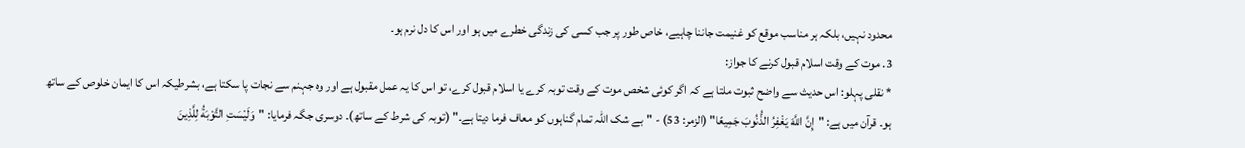محدود نہیں، بلکہ ہر مناسب موقع کو غنیمت جاننا چاہیے، خاص طور پر جب کسی کی زندگی خطرے میں ہو اور اس کا دل نرم ہو۔
3. موت کے وقت اسلام قبول کرنے کا جواز:
* نقلی پہلو: اس حدیث سے واضح ثبوت ملتا ہے کہ اگر کوئی شخص موت کے وقت توبہ کرے یا اسلام قبول کرے، تو اس کا یہ عمل مقبول ہے اور وہ جہنم سے نجات پا سکتا ہے، بشرطیکہ اس کا ایمان خلوص کے ساتھ ہو۔ قرآن میں ہے: "إِنَّ اللَّهَ يَغْفِرُ الذُّنُوبَ جَمِيعًا" (الزمر: 53) - "بے شک اللہ تمام گناہوں کو معاف فرما دیتا ہے۔" (توبہ کی شرط کے ساتھ)۔ دوسری جگہ فرمایا: "وَلَيْسَتِ التَّوْبَةُ لِلَّذِينَ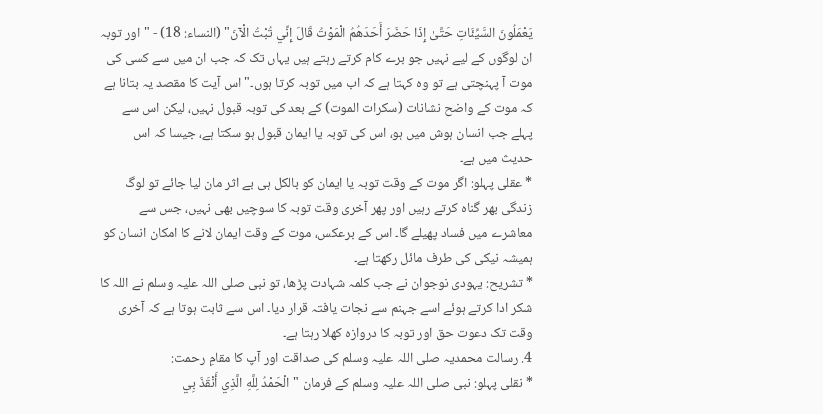يَعْمَلُونَ السَّيِّئَاتِ حَتَّىٰ إِذَا حَضَرَ أَحَدَهُمُ الْمَوْتُ قَالَ إِنِّي تُبْتُ الْآنَ" (النساء: 18) - "اور توبہ ان لوگوں کے لیے نہیں جو برے کام کرتے رہتے ہیں یہاں تک کہ جب ان میں سے کسی کی موت آ پہنچتی ہے تو وہ کہتا ہے کہ اب میں توبہ کرتا ہوں۔" اس آیت کا مقصد یہ بتانا ہے کہ موت کے واضح نشانات (سکرات الموت) کے بعد کی توبہ قبول نہیں، لیکن اس سے پہلے جب انسان ہوش میں ہو، اس کی توبہ یا ایمان قبول ہو سکتا ہے، جیسا کہ اس حدیث میں ہے۔
* عقلی پہلو: اگر موت کے وقت توبہ یا ایمان کو بالکل ہی بے اثر مان لیا جائے تو لوگ زندگی بھر گناہ کرتے رہیں اور پھر آخری وقت توبہ کا سوچیں بھی نہیں، جس سے معاشرے میں فساد پھیلے گا۔ اس کے برعکس، موت کے وقت ایمان لانے کا امکان انسان کو ہمیشہ نیکی کی طرف مائل رکھتا ہے۔
* تشریح: یہودی نوجوان نے جب کلمہ شہادت پڑھا، تو نبی صلی اللہ علیہ وسلم نے اللہ کا شکر ادا کرتے ہوئے اسے جہنم سے نجات یافتہ قرار دیا۔ اس سے ثابت ہوتا ہے کہ آخری وقت تک دعوت حق اور توبہ کا دروازہ کھلا رہتا ہے۔
4. رسالت محمدیہ صلی اللہ علیہ وسلم کی صداقت اور آپ کا مقامِ رحمت:
* نقلی پہلو: نبی صلی اللہ علیہ وسلم کے فرمان "الْحَمْدُ لِلَّهِ الَّذِي أَنْقَذَ بِي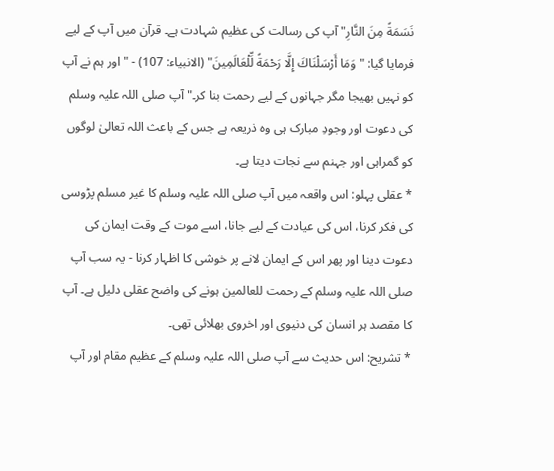نَسَمَةً مِنَ النَّارِ" آپ کی رسالت کی عظیم شہادت ہے۔ قرآن میں آپ کے لیے فرمایا گیا: "وَمَا أَرْسَلْنَاكَ إِلَّا رَحْمَةً لِّلْعَالَمِينَ" (الانبیاء: 107) - "اور ہم نے آپ کو نہیں بھیجا مگر جہانوں کے لیے رحمت بنا کر۔" آپ صلی اللہ علیہ وسلم کی دعوت اور وجودِ مبارک ہی وہ ذریعہ ہے جس کے باعث اللہ تعالیٰ لوگوں کو گمراہی اور جہنم سے نجات دیتا ہے۔
* عقلی پہلو: اس واقعہ میں آپ صلی اللہ علیہ وسلم کا غیر مسلم پڑوسی کی فکر کرنا، اس کی عیادت کے لیے جانا، اسے موت کے وقت ایمان کی دعوت دینا اور پھر اس کے ایمان لانے پر خوشی کا اظہار کرنا - یہ سب آپ صلی اللہ علیہ وسلم کے رحمت للعالمین ہونے کی واضح عقلی دلیل ہے۔ آپ کا مقصد ہر انسان کی دنیوی اور اخروی بھلائی تھی۔
* تشریح: اس حدیث سے آپ صلی اللہ علیہ وسلم کے عظیم مقام اور آپ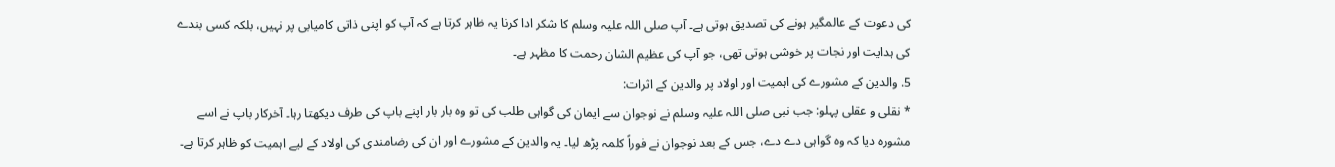کی دعوت کے عالمگیر ہونے کی تصدیق ہوتی ہے۔ آپ صلی اللہ علیہ وسلم کا شکر ادا کرنا یہ ظاہر کرتا ہے کہ آپ کو اپنی ذاتی کامیابی پر نہیں، بلکہ کسی بندے کی ہدایت اور نجات پر خوشی ہوتی تھی، جو آپ کی عظیم الشان رحمت کا مظہر ہے۔
5. والدین کے مشورے کی اہمیت اور اولاد پر والدین کے اثرات:
* نقلی و عقلی پہلو: جب نبی صلی اللہ علیہ وسلم نے نوجوان سے ایمان کی گواہی طلب کی تو وہ بار بار اپنے باپ کی طرف دیکھتا رہا۔ آخرکار باپ نے اسے مشورہ دیا کہ وہ گواہی دے دے، جس کے بعد نوجوان نے فوراً کلمہ پڑھ لیا۔ یہ والدین کے مشورے اور ان کی رضامندی کی اولاد کے لیے اہمیت کو ظاہر کرتا ہے۔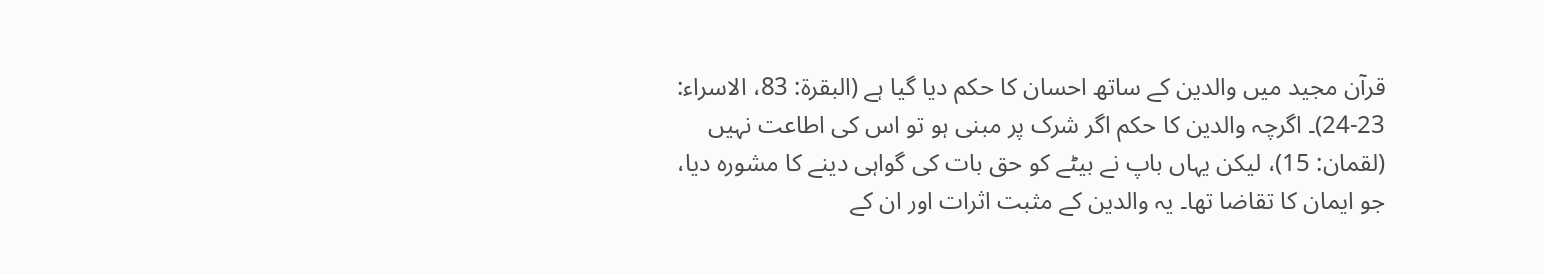قرآن مجید میں والدین کے ساتھ احسان کا حکم دیا گیا ہے (البقرۃ: 83، الاسراء: 23-24)۔ اگرچہ والدین کا حکم اگر شرک پر مبنی ہو تو اس کی اطاعت نہیں (لقمان: 15)، لیکن یہاں باپ نے بیٹے کو حق بات کی گواہی دینے کا مشورہ دیا، جو ایمان کا تقاضا تھا۔ یہ والدین کے مثبت اثرات اور ان کے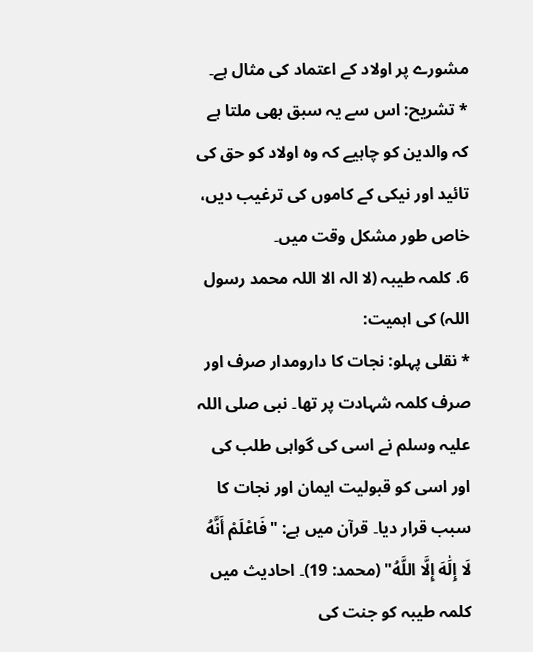مشورے پر اولاد کے اعتماد کی مثال ہے۔
* تشریح: اس سے یہ سبق بھی ملتا ہے کہ والدین کو چاہیے کہ وہ اولاد کو حق کی تائید اور نیکی کے کاموں کی ترغیب دیں، خاص طور مشکل وقت میں۔
6. کلمہ طیبہ (لا الہ الا اللہ محمد رسول اللہ) کی اہمیت:
* نقلی پہلو: نجات کا دارومدار صرف اور صرف کلمہ شہادت پر تھا۔ نبی صلی اللہ علیہ وسلم نے اسی کی گواہی طلب کی اور اسی کو قبولیت ایمان اور نجات کا سبب قرار دیا۔ قرآن میں ہے: "فَاعْلَمْ أَنَّهُ لَا إِلَٰهَ إِلَّا اللَّهُ" (محمد: 19)۔ احادیث میں کلمہ طیبہ کو جنت کی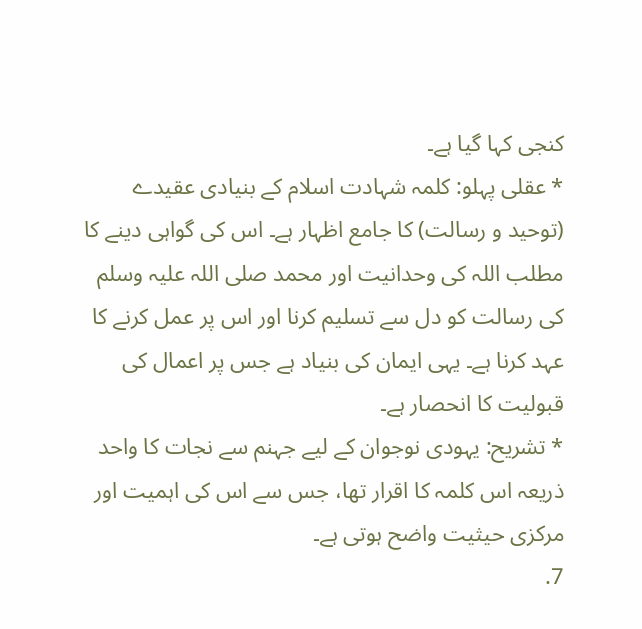کنجی کہا گیا ہے۔
* عقلی پہلو: کلمہ شہادت اسلام کے بنیادی عقیدے (توحید و رسالت) کا جامع اظہار ہے۔ اس کی گواہی دینے کا مطلب اللہ کی وحدانیت اور محمد صلی اللہ علیہ وسلم کی رسالت کو دل سے تسلیم کرنا اور اس پر عمل کرنے کا عہد کرنا ہے۔ یہی ایمان کی بنیاد ہے جس پر اعمال کی قبولیت کا انحصار ہے۔
* تشریح: یہودی نوجوان کے لیے جہنم سے نجات کا واحد ذریعہ اس کلمہ کا اقرار تھا، جس سے اس کی اہمیت اور مرکزی حیثیت واضح ہوتی ہے۔
7.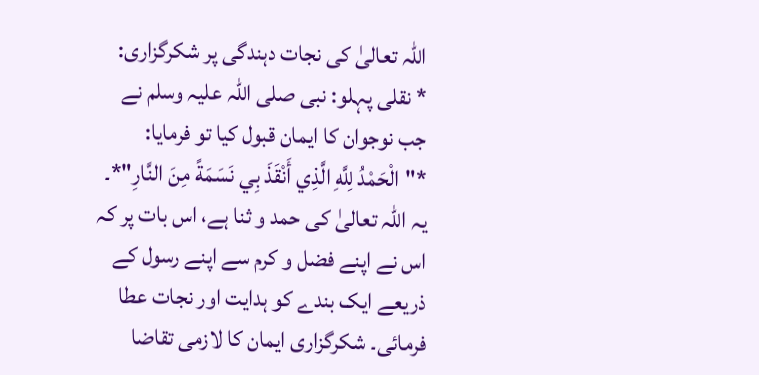اللہ تعالیٰ کی نجات دہندگی پر شکرگزاری:
* نقلی پہلو: نبی صلی اللہ علیہ وسلم نے جب نوجوان کا ایمان قبول کیا تو فرمایا: *"الْحَمْدُ لِلَّهِ الَّذِي أَنْقَذَ بِي نَسَمَةً مِنَ النَّارِ"*۔ یہ اللہ تعالیٰ کی حمد و ثنا ہے، اس بات پر کہ اس نے اپنے فضل و کرم سے اپنے رسول کے ذریعے ایک بندے کو ہدایت اور نجات عطا فرمائی۔ شکرگزاری ایمان کا لازمی تقاضا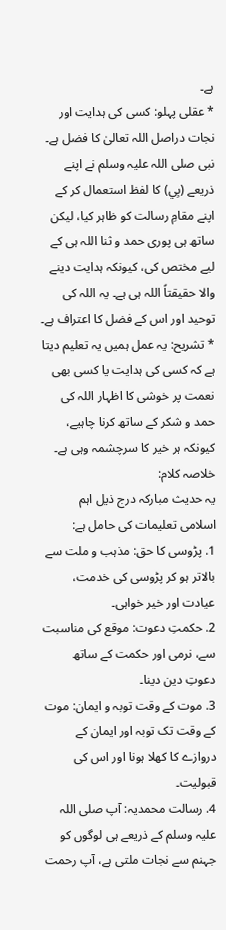ہے۔
* عقلی پہلو: کسی کی ہدایت اور نجات دراصل اللہ تعالیٰ کا فضل ہے۔ نبی صلی اللہ علیہ وسلم نے اپنے ذریعے (بِي) کا لفظ استعمال کر کے اپنے مقامِ رسالت کو ظاہر کیا، لیکن ساتھ ہی پوری حمد و ثنا اللہ ہی کے لیے مختص کی، کیونکہ ہدایت دینے والا حقیقتاً اللہ ہی ہے۔ یہ اللہ کی توحید اور اس کے فضل کا اعتراف ہے۔
* تشریح: یہ عمل ہمیں یہ تعلیم دیتا ہے کہ کسی کی ہدایت یا کسی بھی نعمت پر خوشی کا اظہار اللہ کی حمد و شکر کے ساتھ کرنا چاہیے، کیونکہ ہر خیر کا سرچشمہ وہی ہے۔
خلاصہ کلام:
یہ حدیث مبارکہ درج ذیل اہم اسلامی تعلیمات کی حامل ہے:
1. پڑوسی کا حق: مذہب و ملت سے بالاتر ہو کر پڑوسی کی خدمت، عیادت اور خیر خواہی۔
2. حکمتِ دعوت: موقع کی مناسبت سے، نرمی اور حکمت کے ساتھ دعوتِ دین دینا۔
3. موت کے وقت توبہ و ایمان: موت کے وقت تک توبہ اور ایمان کے دروازے کا کھلا ہونا اور اس کی قبولیت۔
4. رسالت محمدیہ: آپ صلی اللہ علیہ وسلم کے ذریعے ہی لوگوں کو جہنم سے نجات ملتی ہے، آپ رحمت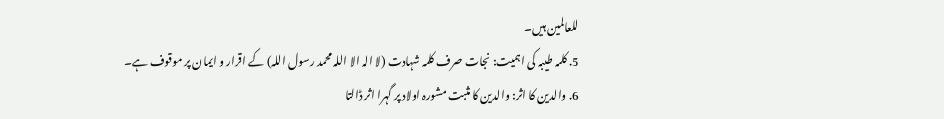للعالمین ہیں۔
5. کلمہ طیبہ کی اہمیت: نجات صرف کلمہ شہادت (لا الہ الا اللہ محمد رسول اللہ) کے اقرار و ایمان پر موقوف ہے۔
6. والدین کا اثر: والدین کا مثبت مشورہ اولاد پر گہرا اثر ڈالتا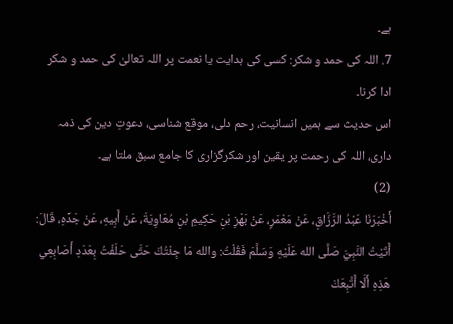ہے۔
7. اللہ کی حمد و شکر: کسی کی ہدایت یا نعمت پر اللہ تعالیٰ کی حمد و شکر ادا کرنا۔
اس حدیث سے ہمیں انسانیت، رحم دلی، موقع شناسی، دعوتِ دین کی ذمہ داری، اللہ کی رحمت پر یقین اور شکرگزاری کا جامع سبق ملتا ہے۔
(2)
أَخْبَرَنَا عَبْدُ الرَّزَّاقِ، عَنْ مَعْمَرٍ، عَنْ بَهْزِ بْنِ حَكِيمِ بْنِ مُعَاوِيَةَ، عَنْ أَبِيهِ، عَنْ جَدِّهِ، قَالَ: أَتَيْتُ النَّبِيَّ صَلَّى الله عَلَيْهِ وَسَلَّمَ فَقُلْتُ: والله مَا جِئْتُكَ حَتَّى حَلَفْتُ بِعَدَدِ أَصَابِعِي هَذِهِ أَلَّا أَتَّبِعَكَ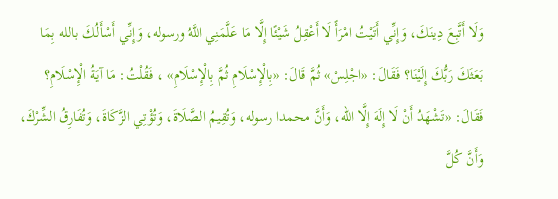وَلَا أَتَّبِعَ دِينَكَ، وَإِنِّي أَتَيْتُ امْرَأً لَا أَعْقِلُ شَيْئًا إِلَّا مَا عَلَّمَنِي اللَّهُ ورسوله، وَإِنِّي أَسْأَلُكَ بالله بِمَا بَعَثَكَ رَبُّكَ إِلَيْنَا؟ فَقَالَ: «اجْلِسْ» ثُمَّ قَالَ: «بِالْإِسْلَامِ ثُمَّ بِالْإِسْلَامِ» ، فَقُلْتُ: مَا آيَةُ الْإِسْلَامِ؟ فَقَالَ: «تَشْهَدُ أَنْ لَا إِلَهَ إِلَّا الله، وَأَنَّ محمدا رسوله، وَتُقِيمُ الصَّلَاةَ، وَتُؤْتِي الزَّكَاةَ، وَتُفَارِقُ الشِّرْكَ، وَأَنَّ كُلَّ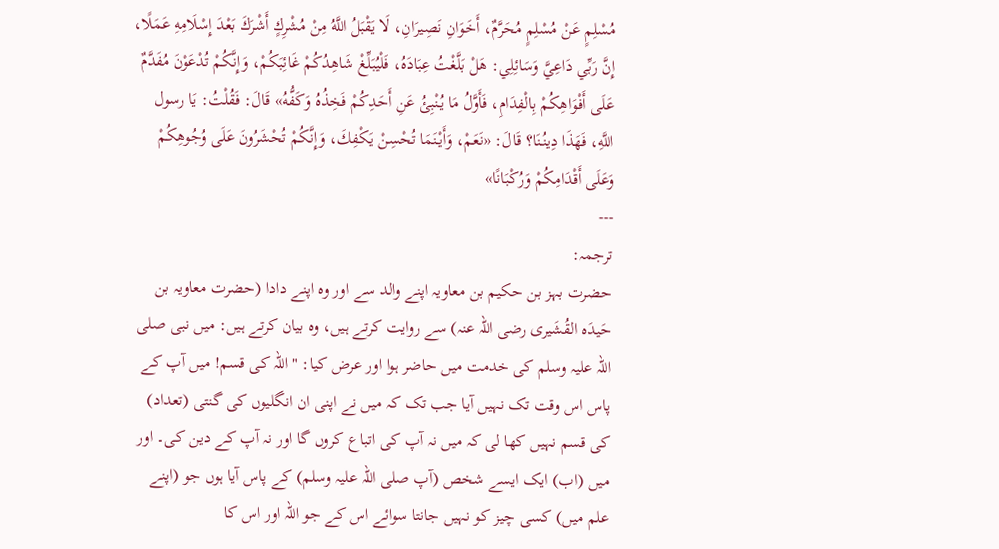مُسْلِمٍ عَنْ مُسْلِمٍ مُحَرَّمٌ، أَخَوَانِ نَصِيرَانِ، لَا يَقْبَلُ اللَّهُ مِنْ مُشْرِكٍ أَشْرَكَ بَعْدَ إِسْلَامِهِ عَمَلًا، إِنَّ رَبِّي دَاعِيَّ وَسَائِلِي: هَلْ بَلَّغْتُ عِبَادَهُ، فَلْيُبَلِّغْ شَاهِدُكُمْ غَائِبَكُمْ، وَإِنَّكُمْ تُدْعَوْنَ مُفَدَّمٌ عَلَى أَفْوَاهِكُمْ بِالْفِدَامِ، فَأَوَّلُ مَا يُنْبِئُ عَنِ أَحَدِكُمْ فَخِذُهُ وَكَفُّهُ» قَالَ: فَقُلْتُ: يَا رسول اللَّهِ، فَهَذَا دِينُنَا؟ قَالَ: «نَعَمْ، وَأَيْنَمَا تُحْسِنْ يَكْفِكَ، وَإِنَّكُمْ تُحْشَرُونَ عَلَى وُجُوهِكُمْ وَعَلَى أَقْدَامِكُمْ وَرُكْبَانًا»
---
ترجمہ:
حضرت بہز بن حکیم بن معاویہ اپنے والد سے اور وہ اپنے دادا (حضرت معاویہ بن حَیدَہ القُشَیری رضی اللہ عنہ) سے روایت کرتے ہیں، وہ بیان کرتے ہیں: میں نبی صلی اللہ علیہ وسلم کی خدمت میں حاضر ہوا اور عرض کیا: "اللہ کی قسم! میں آپ کے پاس اس وقت تک نہیں آیا جب تک کہ میں نے اپنی ان انگلیوں کی گنتی (تعداد) کی قسم نہیں کھا لی کہ میں نہ آپ کی اتباع کروں گا اور نہ آپ کے دین کی۔ اور میں (اب) ایک ایسے شخص (آپ صلی اللہ علیہ وسلم) کے پاس آیا ہوں جو (اپنے علم میں) کسی چیز کو نہیں جانتا سوائے اس کے جو اللہ اور اس کا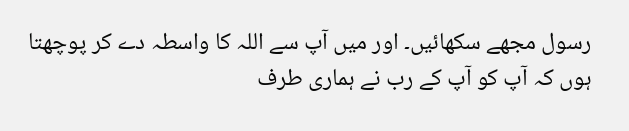رسول مجھے سکھائیں۔ اور میں آپ سے اللہ کا واسطہ دے کر پوچھتا ہوں کہ آپ کو آپ کے رب نے ہماری طرف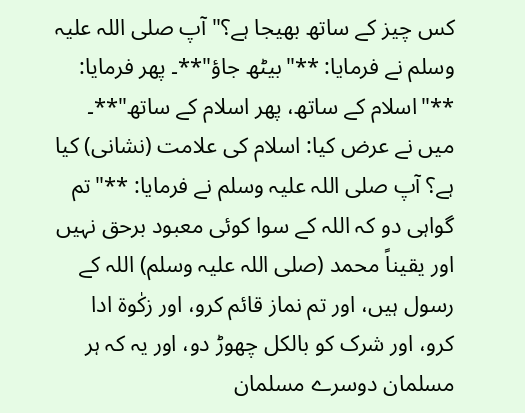کس چیز کے ساتھ بھیجا ہے؟" آپ صلی اللہ علیہ وسلم نے فرمایا: **"بیٹھ جاؤ"**۔ پھر فرمایا: **"اسلام کے ساتھ، پھر اسلام کے ساتھ"**۔ میں نے عرض کیا: اسلام کی علامت (نشانی) کیا ہے؟ آپ صلی اللہ علیہ وسلم نے فرمایا: **"تم گواہی دو کہ اللہ کے سوا کوئی معبود برحق نہیں اور یقیناً محمد (صلی اللہ علیہ وسلم) اللہ کے رسول ہیں، اور تم نماز قائم کرو، اور زکٰوۃ ادا کرو، اور شرک کو بالکل چھوڑ دو، اور یہ کہ ہر مسلمان دوسرے مسلمان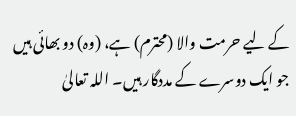کے لیے حرمت والا (محترم) ہے، (وہ) دو بھائی ہیں جو ایک دوسرے کے مددگار ہیں۔ اللہ تعالیٰ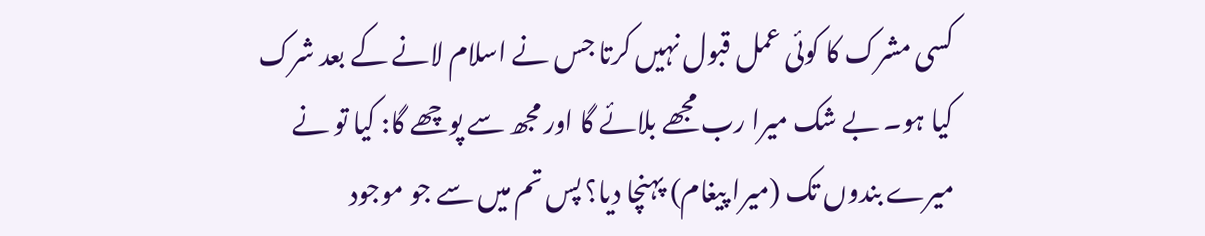کسی مشرک کا کوئی عمل قبول نہیں کرتا جس نے اسلام لانے کے بعد شرک کیا ہو۔ بے شک میرا رب مجھے بلائے گا اور مجھ سے پوچھے گا: کیا تو نے میرے بندوں تک (میرا پیغام) پہنچا دیا؟ پس تم میں سے جو موجود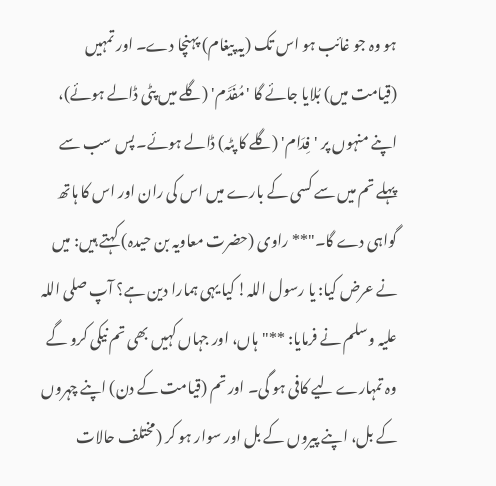ہو وہ جو غائب ہو اس تک (یہ پیغام) پہنچا دے۔ اور تمہیں (قیامت میں) بُلایا جائے گا 'مُفَدَّم' (گلے میں پٹی ڈالے ہوئے)، اپنے منہوں پر 'فِدَام' (گلے کا پٹہ) ڈالے ہوئے۔ پس سب سے پہلے تم میں سے کسی کے بارے میں اس کی ران اور اس کا ہاتھ گواہی دے گا۔"** راوی (حضرت معاویہ بن حیدہ) کہتے ہیں: میں نے عرض کیا: یا رسول اللہ! کیا یہی ہمارا دین ہے؟ آپ صلی اللہ علیہ وسلم نے فرمایا: **"ہاں، اور جہاں کہیں بھی تم نیکی کرو گے وہ تمہارے لیے کافی ہو گی۔ اور تم (قیامت کے دن) اپنے چہروں کے بل، اپنے پیروں کے بل اور سوار ہو کر (مختلف حالات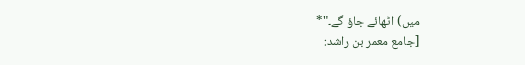میں) اٹھائے جاؤ گے۔"*
[جامع معمر بن راشد: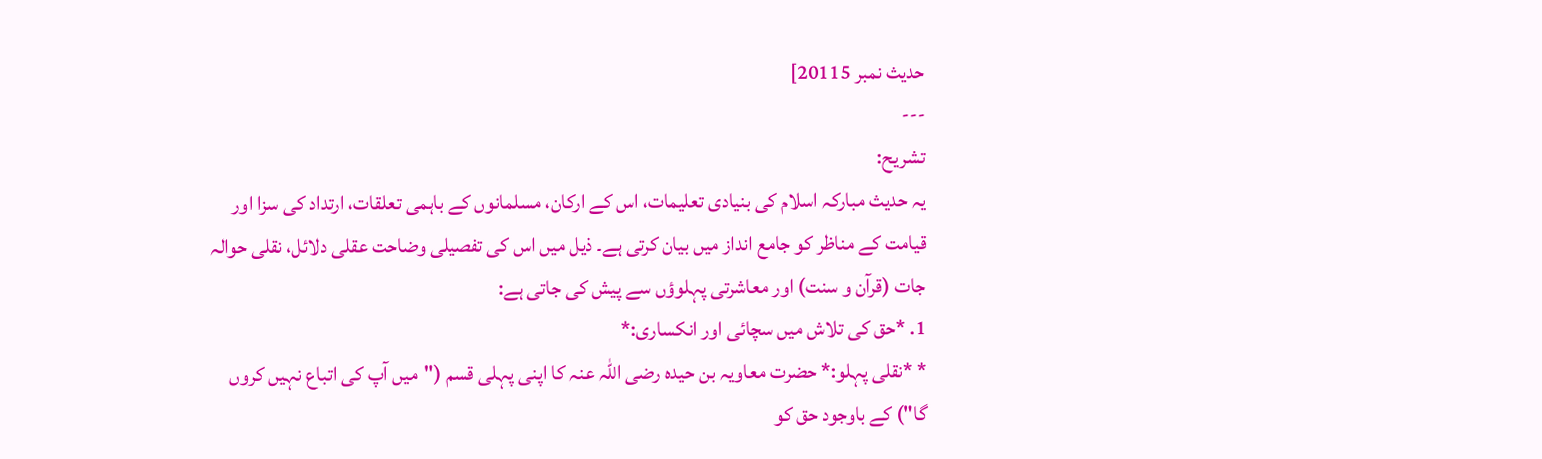حدیث نمبر 20115]
---
تشریح:
یہ حدیث مبارکہ اسلام کی بنیادی تعلیمات، اس کے ارکان، مسلمانوں کے باہمی تعلقات، ارتداد کی سزا اور قیامت کے مناظر کو جامع انداز میں بیان کرتی ہے۔ ذیل میں اس کی تفصیلی وضاحت عقلی دلائل، نقلی حوالہ جات (قرآن و سنت) اور معاشرتی پہلوؤں سے پیش کی جاتی ہے:
1. *حق کی تلاش میں سچائی اور انکساری:*
* *نقلی پہلو:* حضرت معاویہ بن حیدہ رضی اللہ عنہ کا اپنی پہلی قسم ("میں آپ کی اتباع نہیں کروں گا") کے باوجود حق کو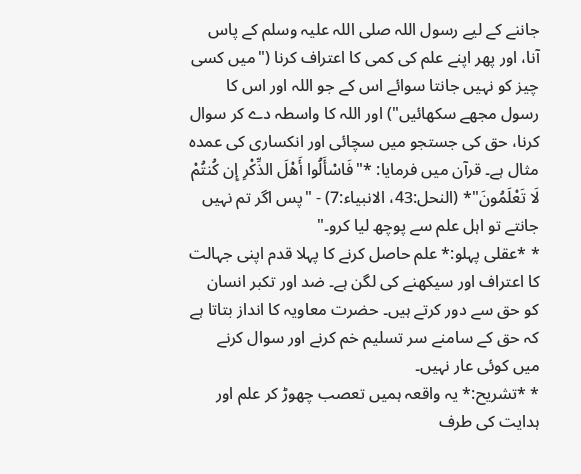جاننے کے لیے رسول اللہ صلی اللہ علیہ وسلم کے پاس آنا، اور پھر اپنے علم کی کمی کا اعتراف کرنا ("میں کسی چیز کو نہیں جانتا سوائے اس کے جو اللہ اور اس کا رسول مجھے سکھائیں") اور اللہ کا واسطہ دے کر سوال کرنا، حق کی جستجو میں سچائی اور انکساری کی عمدہ مثال ہے۔ قرآن میں فرمایا: *"فَاسْأَلُوا أَهْلَ الذِّكْرِ إِن كُنتُمْ لَا تَعْلَمُونَ"* (النحل:43، الانبیاء:7) - "پس اگر تم نہیں جانتے تو اہل علم سے پوچھ لیا کرو۔"
* *عقلی پہلو:* علم حاصل کرنے کا پہلا قدم اپنی جہالت کا اعتراف اور سیکھنے کی لگن ہے۔ ضد اور تکبر انسان کو حق سے دور کرتے ہیں۔ حضرت معاویہ کا انداز بتاتا ہے کہ حق کے سامنے سر تسلیم خم کرنے اور سوال کرنے میں کوئی عار نہیں۔
* *تشریح:* یہ واقعہ ہمیں تعصب چھوڑ کر علم اور ہدایت کی طرف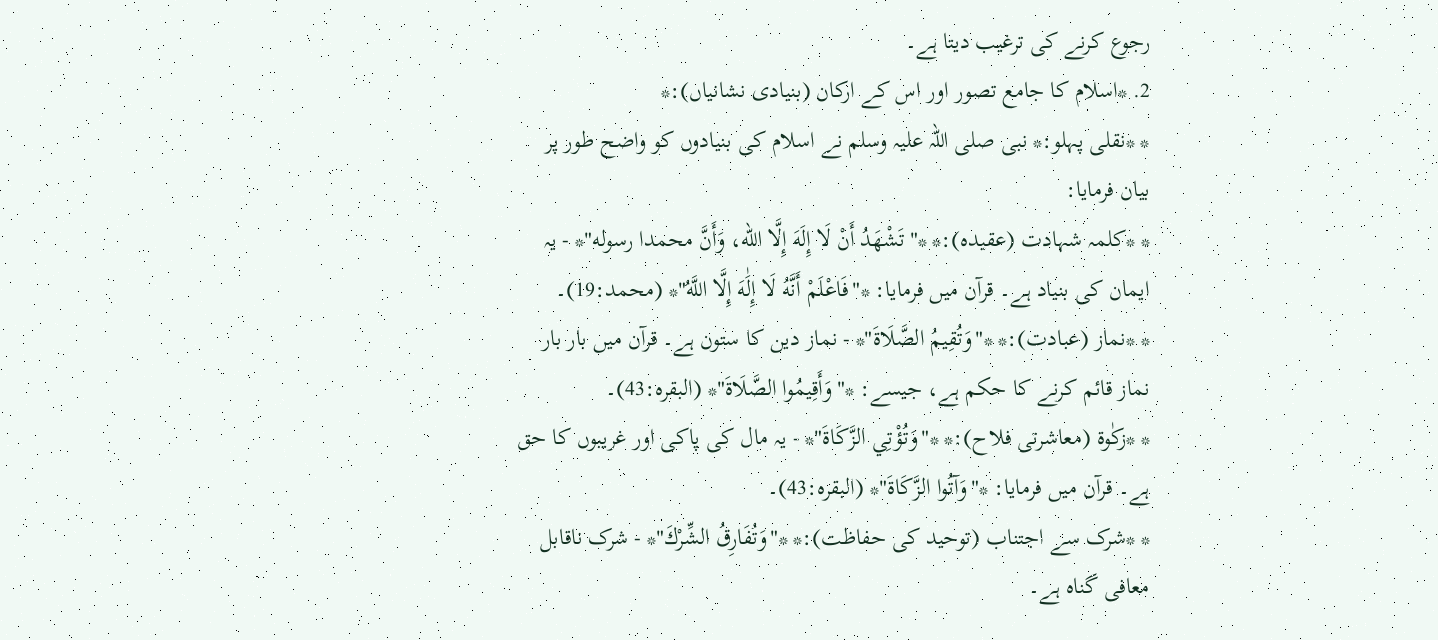رجوع کرنے کی ترغیب دیتا ہے۔
2. *اسلام کا جامع تصور اور اس کے ارکان (بنیادی نشانیاں):*
* *نقلی پہلو:* نبی صلی اللہ علیہ وسلم نے اسلام کی بنیادوں کو واضح طور پر بیان فرمایا:
* *کلمہ شہادت (عقیدہ):* *"تَشْهَدُ أَنْ لَا إِلَهَ إِلَّا الله، وَأَنَّ محمدا رسوله"* - یہ ایمان کی بنیاد ہے۔ قرآن میں فرمایا: *"فَاعْلَمْ أَنَّهُ لَا إِلَٰهَ إِلَّا اللَّهُ"* (محمد:19)۔
* *نماز (عبادت):* *"وَتُقِيمُ الصَّلَاةَ"* - نماز دین کا ستون ہے۔ قرآن میں بار بار نماز قائم کرنے کا حکم ہے، جیسے: *"وَأَقِيمُوا الصَّلَاةَ"* (البقرہ:43)۔
* *زکٰوۃ (معاشرتی فلاح):* *"وَتُؤْتِي الزَّكَاةَ"* - یہ مال کی پاکی اور غریبوں کا حق ہے۔ قرآن میں فرمایا: *"وَآتُوا الزَّكَاةَ"* (البقرہ:43)۔
* *شرک سے اجتناب (توحید کی حفاظت):* *"وَتُفَارِقُ الشِّرْكَ"* - شرک ناقابل معافی گناہ ہے۔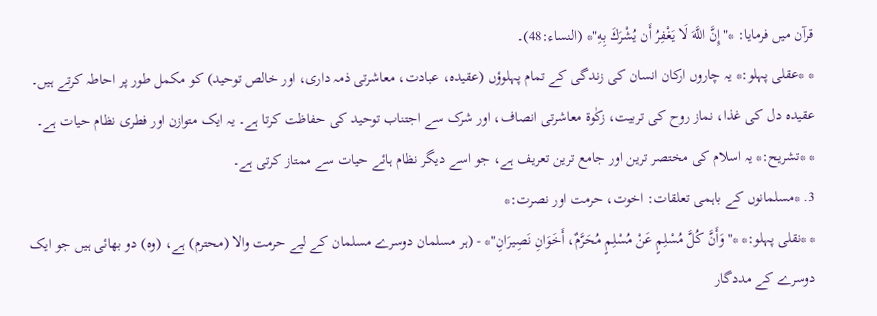قرآن میں فرمایا: *"إِنَّ اللَّهَ لَا يَغْفِرُ أَن يُشْرَكَ بِهِ"* (النساء:48)۔
* *عقلی پہلو:* یہ چاروں ارکان انسان کی زندگی کے تمام پہلوؤں (عقیدہ، عبادت، معاشرتی ذمہ داری، اور خالص توحید) کو مکمل طور پر احاطہ کرتے ہیں۔ عقیدہ دل کی غذا، نماز روح کی تربیت، زکٰوۃ معاشرتی انصاف، اور شرک سے اجتناب توحید کی حفاظت کرتا ہے۔ یہ ایک متوازن اور فطری نظام حیات ہے۔
* *تشریح:* یہ اسلام کی مختصر ترین اور جامع ترین تعریف ہے، جو اسے دیگر نظام ہائے حیات سے ممتاز کرتی ہے۔
3. *مسلمانوں کے باہمی تعلقات: اخوت، حرمت اور نصرت:*
* *نقلی پہلو:* *"وَأَنَّ كُلَّ مُسْلِمٍ عَنْ مُسْلِمٍ مُحَرَّمٌ، أَخَوَانِ نَصِيرَانِ"* - (ہر مسلمان دوسرے مسلمان کے لیے حرمت والا (محترم) ہے، (وہ) دو بھائی ہیں جو ایک دوسرے کے مددگار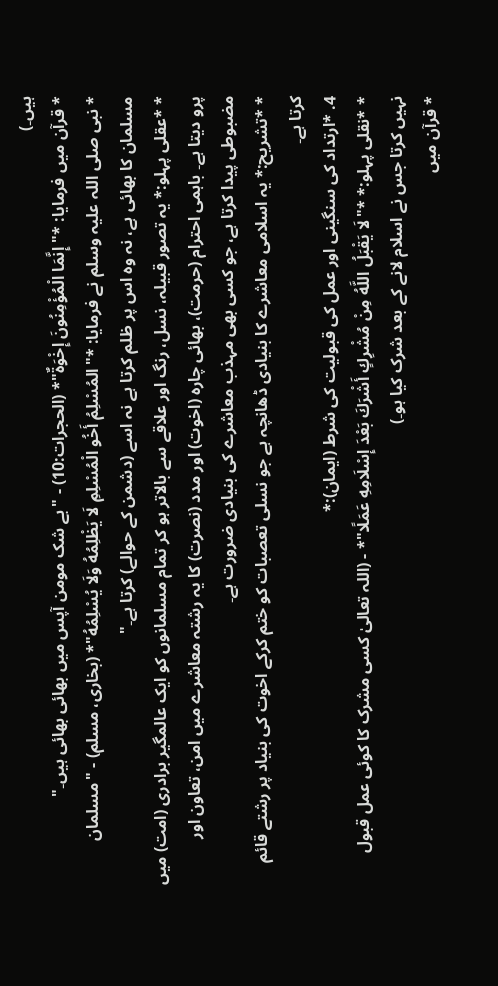ہیں۔)
* قرآن میں فرمایا: *"إِنَّمَا الْمُؤْمِنُونَ إِخْوَةٌ"* (الحجرات:10) - "بے شک مومن آپس میں بھائی بھائی ہیں۔"
* نبی صلی اللہ علیہ وسلم نے فرمایا: *"المُسْلِمُ أَخُو الْمُسْلِمِ لَا يَظْلِمُهُ وَلَا يُسْلِمُهُ"* (بخاری، مسلم) - "مسلمان مسلمان کا بھائی ہے، نہ وہ اس پر ظلم کرتا ہے نہ اسے (دشمن کے حوالے) کرتا ہے۔"
* *عقلی پہلو:* یہ تصور قبیلہ، نسل، رنگ اور علاقے سے بالاتر ہو کر تمام مسلمانوں کو ایک عالمگیر برادری (امت) میں پرو دیتا ہے۔ باہمی احترام (حرمت)، بھائی چارہ (اخوت) اور مدد (نصرت) کا یہ رشتہ معاشرے میں امن، تعاون اور مضبوطی پیدا کرتا ہے، جو کسی بھی مہذب معاشرے کی بنیادی ضرورت ہے۔
* *تشریح:* یہ اسلامی معاشرے کا بنیادی ڈھانچہ ہے جو نسلی تعصبات کو ختم کرکے اخوت کی بنیاد پر رشتے قائم کرتا ہے۔
4. *ارتداد کی سنگینی اور عمل کی قبولیت کی شرط (ایمان):*
* *نقلی پہلو:* *"لَا يَقْبَلُ اللَّهُ مِنْ مُشْرِكٍ أَشْرَكَ بَعْدَ إِسْلَامِهِ عَمَلًا"* - (اللہ تعالیٰ کسی مشرک کا کوئی عمل قبول نہیں کرتا جس نے اسلام لانے کے بعد شرک کیا ہو۔)
* قرآن میں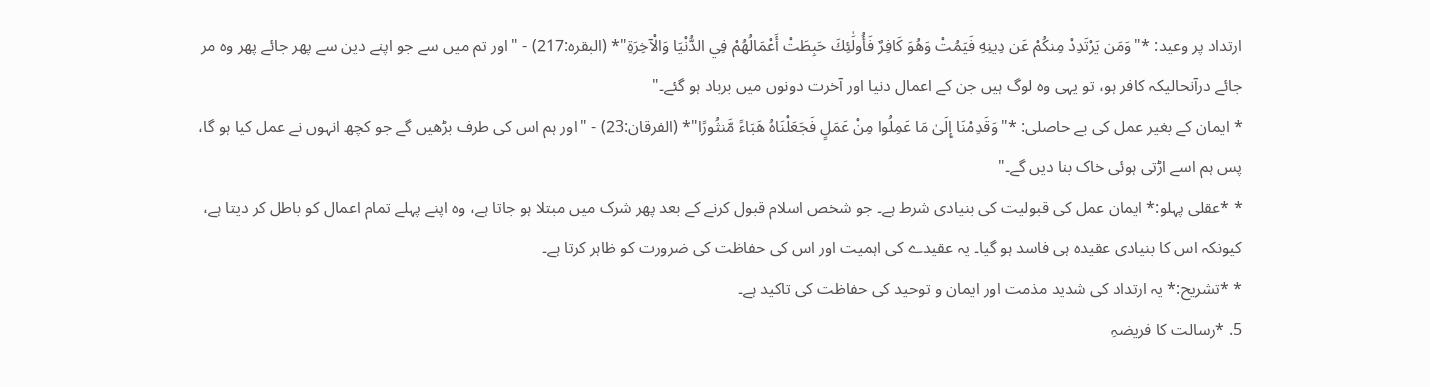ارتداد پر وعید: *"وَمَن يَرْتَدِدْ مِنكُمْ عَن دِينِهِ فَيَمُتْ وَهُوَ كَافِرٌ فَأُولَٰئِكَ حَبِطَتْ أَعْمَالُهُمْ فِي الدُّنْيَا وَالْآخِرَةِ"* (البقرہ:217) - "اور تم میں سے جو اپنے دین سے پھر جائے پھر وہ مر جائے درآنحالیکہ کافر ہو، تو یہی وہ لوگ ہیں جن کے اعمال دنیا اور آخرت دونوں میں برباد ہو گئے۔"
* ایمان کے بغیر عمل کی بے حاصلی: *"وَقَدِمْنَا إِلَىٰ مَا عَمِلُوا مِنْ عَمَلٍ فَجَعَلْنَاهُ هَبَاءً مَّنثُورًا"* (الفرقان:23) - "اور ہم اس کی طرف بڑھیں گے جو کچھ انہوں نے عمل کیا ہو گا، پس ہم اسے اڑتی ہوئی خاک بنا دیں گے۔"
* *عقلی پہلو:* ایمان عمل کی قبولیت کی بنیادی شرط ہے۔ جو شخص اسلام قبول کرنے کے بعد پھر شرک میں مبتلا ہو جاتا ہے، وہ اپنے پہلے تمام اعمال کو باطل کر دیتا ہے، کیونکہ اس کا بنیادی عقیدہ ہی فاسد ہو گیا۔ یہ عقیدے کی اہمیت اور اس کی حفاظت کی ضرورت کو ظاہر کرتا ہے۔
* *تشریح:* یہ ارتداد کی شدید مذمت اور ایمان و توحید کی حفاظت کی تاکید ہے۔
5. *رسالت کا فریضہِ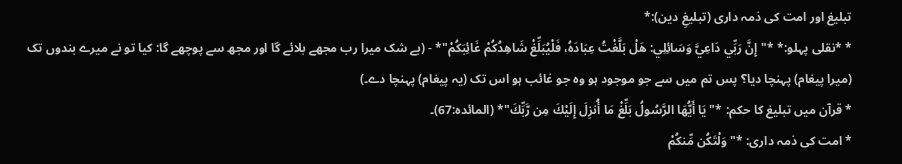تبلیغ اور امت کی ذمہ داری (تبلیغِ دین):*
* *نقلی پہلو:* *"إِنَّ رَبِّي دَاعِيَّ وَسَائِلِي: هَلْ بَلَّغْتُ عِبَادَهُ، فَلْيُبَلِّغْ شَاهِدُكُمْ غَائِبَكُمْ"* - (بے شک میرا رب مجھے بلائے گا اور مجھ سے پوچھے گا: کیا تو نے میرے بندوں تک (میرا پیغام) پہنچا دیا؟ پس تم میں سے جو موجود ہو وہ جو غائب ہو اس تک (یہ پیغام) پہنچا دے۔)
* قرآن میں تبلیغ کا حکم: *"يَا أَيُّهَا الرَّسُولُ بَلِّغْ مَا أُنزِلَ إِلَيْكَ مِن رَّبِّكَ"* (المائدہ:67)۔
* امت کی ذمہ داری: *"وَلْتَكُن مِّنكُمْ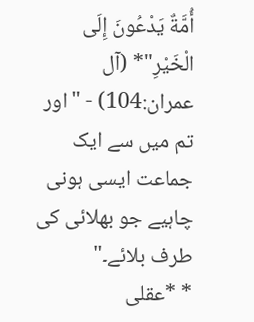أُمَّةٌ يَدْعُونَ إِلَى الْخَيْرِ"* (آل عمران:104) - "اور تم میں سے ایک جماعت ایسی ہونی چاہیے جو بھلائی کی طرف بلائے۔"
* *عقلی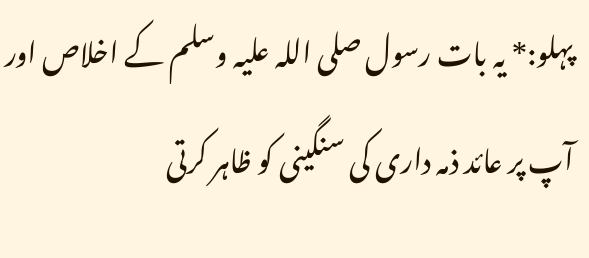پہلو:* یہ بات رسول صلی اللہ علیہ وسلم کے اخلاص اور آپ پر عائد ذمہ داری کی سنگینی کو ظاہر کرتی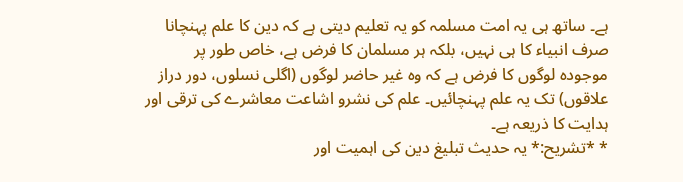ہے۔ ساتھ ہی یہ امت مسلمہ کو یہ تعلیم دیتی ہے کہ دین کا علم پہنچانا صرف انبیاء کا ہی نہیں، بلکہ ہر مسلمان کا فرض ہے، خاص طور پر موجودہ لوگوں کا فرض ہے کہ وہ غیر حاضر لوگوں (اگلی نسلوں، دور دراز علاقوں) تک یہ علم پہنچائیں۔ علم کی نشرو اشاعت معاشرے کی ترقی اور ہدایت کا ذریعہ ہے۔
* *تشریح:* یہ حدیث تبلیغ دین کی اہمیت اور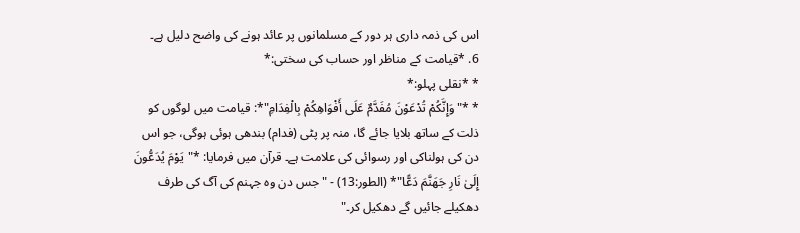اس کی ذمہ داری ہر دور کے مسلمانوں پر عائد ہونے کی واضح دلیل ہے۔
6. *قیامت کے مناظر اور حساب کی سختی:*
* *نقلی پہلو:*
* *"وَإِنَّكُمْ تُدْعَوْنَ مُفَدَّمٌ عَلَى أَفْوَاهِكُمْ بِالْفِدَامِ"*: قیامت میں لوگوں کو ذلت کے ساتھ بلایا جائے گا، منہ پر پٹی (فدام) بندھی ہوئی ہوگی، جو اس دن کی ہولناکی اور رسوائی کی علامت ہے۔ قرآن میں فرمایا: *"يَوْمَ يُدَعُّونَ إِلَىٰ نَارِ جَهَنَّمَ دَعًّا"* (الطور:13) - "جس دن وہ جہنم کی آگ کی طرف دھکیلے جائیں گے دھکیل کر۔"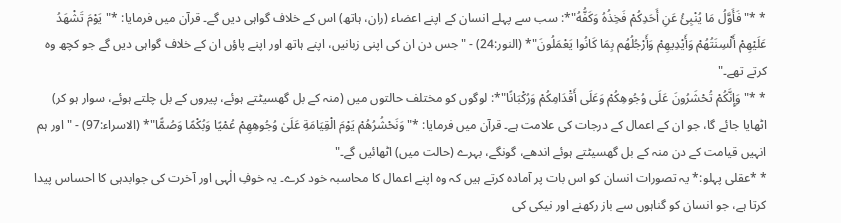* *"فَأَوَّلُ مَا يُنْبِئُ عَنِ أَحَدِكُمْ فَخِذُهُ وَكَفُّهُ"*: سب سے پہلے انسان کے اپنے اعضاء (ران، ہاتھ) اس کے خلاف گواہی دیں گے۔ قرآن میں فرمایا: *"يَوْمَ تَشْهَدُ عَلَيْهِمْ أَلْسِنَتُهُمْ وَأَيْدِيهِمْ وَأَرْجُلُهُم بِمَا كَانُوا يَعْمَلُونَ"* (النور:24) - "جس دن ان کی اپنی زبانیں، اپنے ہاتھ اور اپنے پاؤں ان کے خلاف گواہی دیں گے جو کچھ وہ کرتے تھے۔"
* *"وَإِنَّكُمْ تُحْشَرُونَ عَلَى وُجُوهِكُمْ وَعَلَى أَقْدَامِكُمْ وَرُكْبَانًا"*: لوگوں کو مختلف حالتوں میں (منہ کے بل گھسیٹتے ہوئے، پیروں کے بل چلتے ہوئے، سوار ہو کر) اٹھایا جائے گا، جو ان کے اعمال کے درجات کی علامت ہے۔ قرآن میں فرمایا: *"وَنَحْشُرُهُمْ يَوْمَ الْقِيَامَةِ عَلَىٰ وُجُوهِهِمْ عُمْيًا وَبُكْمًا وَصُمًّا"* (الاسراء:97) - "اور ہم انہیں قیامت کے دن منہ کے بل گھسیٹتے ہوئے اندھے، گونگے، بہرے (حالت میں) اٹھائیں گے۔"
* *عقلی پہلو:* یہ تصورات انسان کو اس بات پر آمادہ کرتے ہیں کہ وہ اپنے اعمال کا محاسبہ خود کرے۔ یہ خوفِ الٰہی اور آخرت کی جوابدہی کا احساس پیدا کرتا ہے، جو انسان کو گناہوں سے باز رکھنے اور نیکی کی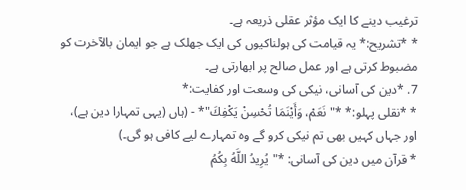ترغیب دینے کا ایک مؤثر عقلی ذریعہ ہے۔
* *تشریح:* یہ قیامت کی ہولناکیوں کی ایک جھلک ہے جو ایمان بالآخرت کو مضبوط کرتی ہے اور عمل صالح پر ابھارتی ہے۔
7. *دین کی آسانی، نیکی کی وسعت اور کفایت:*
* *نقلی پہلو:* *"نَعَمْ، وَأَيْنَمَا تُحْسِنْ يَكْفِكَ"* - (ہاں (یہی تمہارا دین ہے)، اور جہاں کہیں بھی تم نیکی کرو گے وہ تمہارے لیے کافی ہو گی۔)
* قرآن میں دین کی آسانی: *"يُرِيدُ اللَّهُ بِكُمُ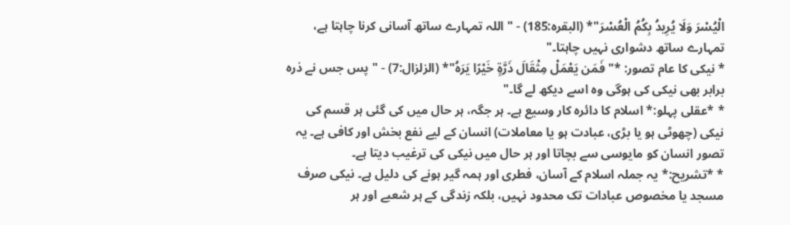الْيُسْرَ وَلَا يُرِيدُ بِكُمُ الْعُسْرَ"* (البقرہ:185) - "اللہ تمہارے ساتھ آسانی کرنا چاہتا ہے، تمہارے ساتھ دشواری نہیں چاہتا۔"
* نیکی کا عام تصور: *"فَمَن يَعْمَلْ مِثْقَالَ ذَرَّةٍ خَيْرًا يَرَهُ"* (الزلزال:7) - "پس جس نے ذرہ برابر بھی نیکی کی ہوگی وہ اسے دیکھ لے گا۔"
* *عقلی پہلو:* اسلام کا دائرہ کار وسیع ہے۔ ہر جگہ، ہر حال میں کی گئی ہر قسم کی نیکی (چھوٹی ہو یا بڑی، عبادت ہو یا معاملات) انسان کے لیے نفع بخش اور کافی ہے۔ یہ تصور انسان کو مایوسی سے بچاتا اور ہر حال میں نیکی کی ترغیب دیتا ہے۔
* *تشریح:* یہ جملہ اسلام کے آسان، فطری اور ہمہ گیر ہونے کی دلیل ہے۔ نیکی صرف مسجد یا مخصوص عبادات تک محدود نہیں، بلکہ زندگی کے ہر شعبے اور ہر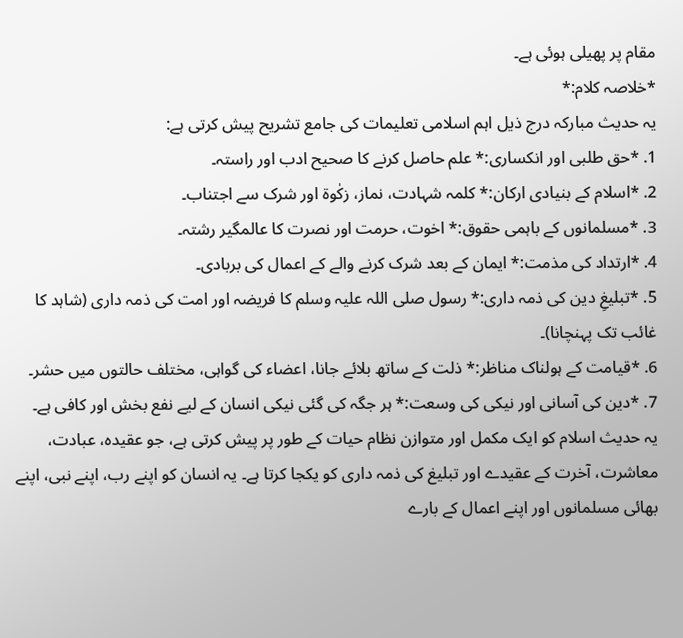مقام پر پھیلی ہوئی ہے۔
*خلاصہ کلام:*
یہ حدیث مبارکہ درج ذیل اہم اسلامی تعلیمات کی جامع تشریح پیش کرتی ہے:
1. *حق طلبی اور انکساری:* علم حاصل کرنے کا صحیح ادب اور راستہ۔
2. *اسلام کے بنیادی ارکان:* کلمہ شہادت، نماز، زکٰوۃ اور شرک سے اجتناب۔
3. *مسلمانوں کے باہمی حقوق:* اخوت، حرمت اور نصرت کا عالمگیر رشتہ۔
4. *ارتداد کی مذمت:* ایمان کے بعد شرک کرنے والے کے اعمال کی بربادی۔
5. *تبلیغِ دین کی ذمہ داری:* رسول صلی اللہ علیہ وسلم کا فریضہ اور امت کی ذمہ داری (شاہد کا غائب تک پہنچانا)۔
6. *قیامت کے ہولناک مناظر:* ذلت کے ساتھ بلائے جانا، اعضاء کی گواہی، مختلف حالتوں میں حشر۔
7. *دین کی آسانی اور نیکی کی وسعت:* ہر جگہ کی گئی نیکی انسان کے لیے نفع بخش اور کافی ہے۔
یہ حدیث اسلام کو ایک مکمل اور متوازن نظام حیات کے طور پر پیش کرتی ہے، جو عقیدہ، عبادت، معاشرت، آخرت کے عقیدے اور تبلیغ کی ذمہ داری کو یکجا کرتا ہے۔ یہ انسان کو اپنے رب، اپنے نبی، اپنے بھائی مسلمانوں اور اپنے اعمال کے بارے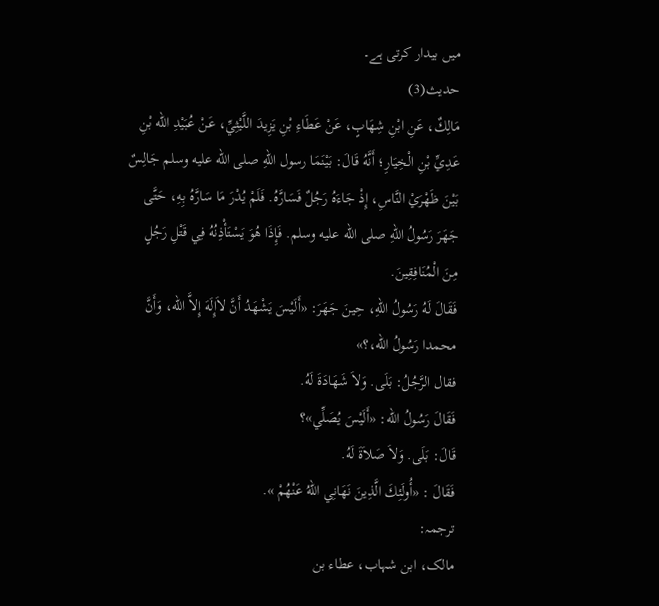میں بیدار کرتی ہے۔
حدیث(3)
مَالِكٌ، عَنِ ابْنِ شِهَابٍ، عَنْ عَطَاءِ بْنِ يَزِيدَ اللَّيْثِيِّ، عَنْ عُبَيْدِ الله بْنِ عَدِيِّ بْنِ الْخِيَارِ؛ أَنَّهُ قَالَ: بَيْنَمَا رسول اللهِ صلى الله عليه وسلم جَالِسٌ بَيْنَ ظَهْرَيْ النَّاسِ، إِذْ جَاءَهُ رَجُلٌ فَسَارَّهُ. فَلَمْ يُدْرَ مَا سَارَّهُ بِهِ، حَتَّى جَهَرَ رَسُولُ اللهِ صلى الله عليه وسلم. فَإِذَا هُوَ يَسْتَأْذِنُهُ فِي قَتْلِ رَجُلٍ مِنَ الْمُنَافِقِينَ.
فَقَالَ لَهُ رَسُولُ اللهِ، حِينَ جَهَرَ: «أَلَيْسَ يَشْهَدُ أَنَّ لاَإِلَهَ إِلاَّ الله، وَأَنَّ محمدا رَسُولُ الله،؟»
فقال الرَّجُلُ: بَلَى. وَلاَ شَهَادَةَ لَهُ.
فَقَالَ رَسُولُ الله: «أَلَيْسَ يُصَلِّي»؟
قَالَ: بَلَى. وَلاَ صَلاَةَ لَهُ.
فَقَالَ : «أُولَئِكَ الَّذِينَ نَهَانِي اللهُ عَنْهُمْ ».
ترجمہ:
مالک، ابن شہاب، عطاء بن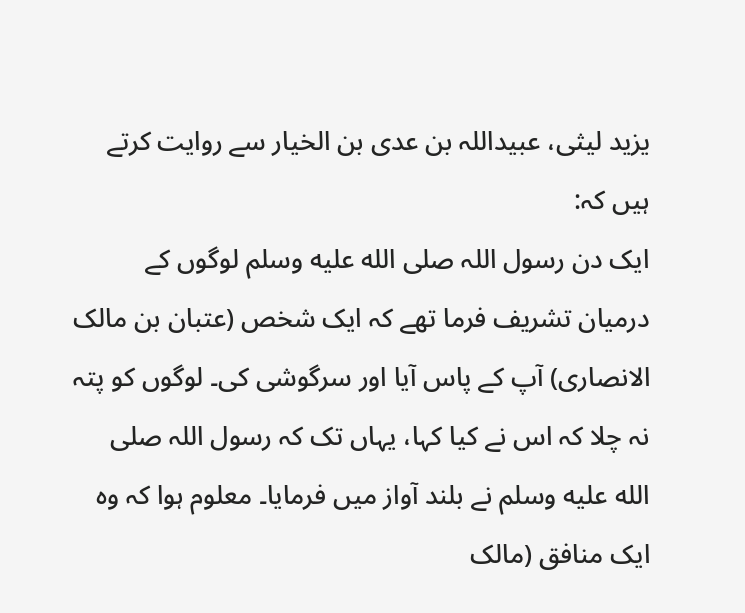یزید لیثی، عبیداللہ بن عدی بن الخیار سے روایت کرتے ہیں کہ:
ایک دن رسول اللہ صلى الله عليه وسلم لوگوں کے درمیان تشریف فرما تھے کہ ایک شخص (عتبان بن مالک الانصاری) آپ کے پاس آیا اور سرگوشی کی۔ لوگوں کو پتہ نہ چلا کہ اس نے کیا کہا، یہاں تک کہ رسول اللہ صلى الله عليه وسلم نے بلند آواز میں فرمایا۔ معلوم ہوا کہ وہ ایک منافق (مالک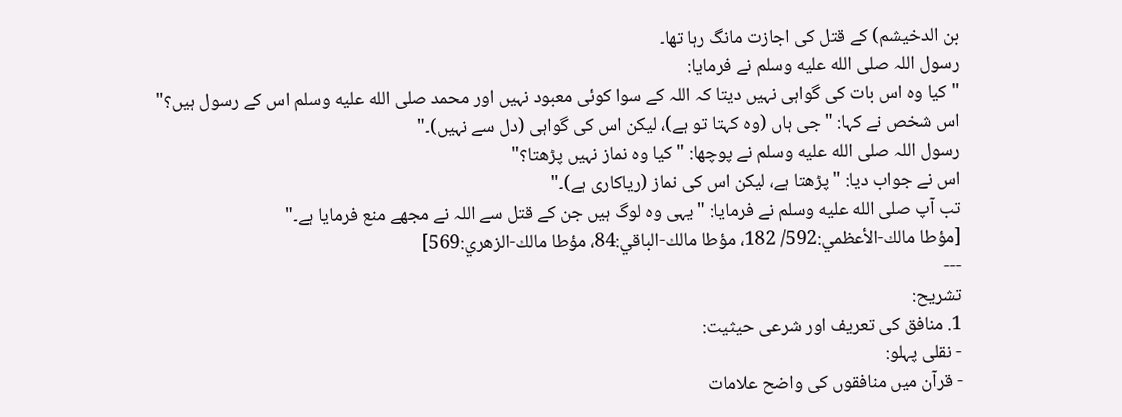بن الدخیشم) کے قتل کی اجازت مانگ رہا تھا۔
رسول اللہ صلى الله عليه وسلم نے فرمایا:
"کیا وہ اس بات کی گواہی نہیں دیتا کہ اللہ کے سوا کوئی معبود نہیں اور محمد صلى الله عليه وسلم اس کے رسول ہیں؟"
اس شخص نے کہا: "جی ہاں (وہ کہتا تو ہے)، لیکن اس کی گواہی (دل سے نہیں)۔"
رسول اللہ صلى الله عليه وسلم نے پوچھا: "کیا وہ نماز نہیں پڑھتا؟"
اس نے جواب دیا: "پڑھتا ہے، لیکن اس کی نماز (ریاکاری ہے)۔"
تب آپ صلى الله عليه وسلم نے فرمایا: "یہی وہ لوگ ہیں جن کے قتل سے اللہ نے مجھے منع فرمایا ہے۔"
[مؤطا مالك-الأعظمي:592/ 182، مؤطا مالك-الباقي:84، مؤطا مالك-الزهري:569]
---
تشریح:
1. منافق کی تعریف اور شرعی حیثیت:
- نقلی پہلو:
- قرآن میں منافقوں کی واضح علامات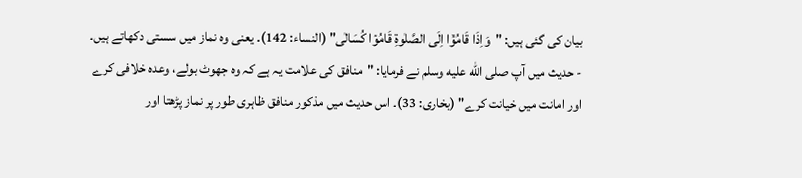بیان کی گئی ہیں: "وَاِذَا قَامُوۡۤا اِلَی الصَّلٰوۃِ قَامُوۡا کُسَالٰی" (النساء: 142)۔ یعنی وہ نماز میں سستی دکھاتے ہیں۔
- حدیث میں آپ صلى الله عليه وسلم نے فرمایا: "منافق کی علامت یہ ہے کہ وہ جھوٹ بولے، وعدہ خلافی کرے اور امانت میں خیانت کرے" (بخاری: 33)۔ اس حدیث میں مذکور منافق ظاہری طور پر نماز پڑھتا اور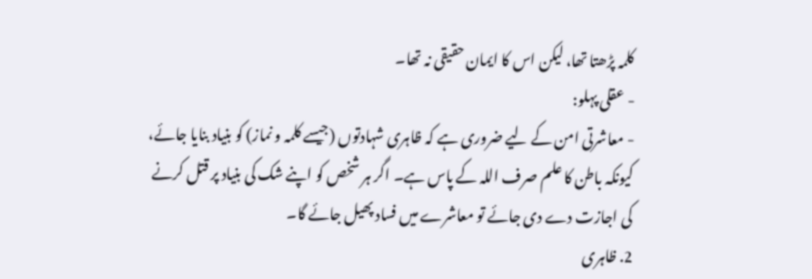کلمہ پڑھتا تھا، لیکن اس کا ایمان حقیقی نہ تھا۔
- عقلی پہلو:
- معاشرتی امن کے لیے ضروری ہے کہ ظاہری شہادتوں (جیسے کلمہ و نماز) کو بنیاد بنایا جائے، کیونکہ باطن کا علم صرف اللہ کے پاس ہے۔ اگر ہر شخص کو اپنے شک کی بنیاد پر قتل کرنے کی اجازت دے دی جائے تو معاشرے میں فساد پھیل جائے گا۔
2. ظاہری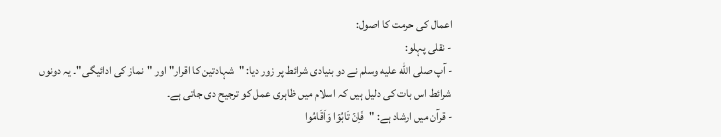اعمال کی حرمت کا اصول:
- نقلی پہلو:
- آپ صلى الله عليه وسلم نے دو بنیادی شرائط پر زور دیا: "شہادتین کا اقرار" اور "نماز کی ادائیگی"۔ یہ دونوں شرائط اس بات کی دلیل ہیں کہ اسلام میں ظاہری عمل کو ترجیح دی جاتی ہے۔
- قرآن میں ارشاد ہے: "فَاِنۡ تَابُوۡا وَاَقَامُوا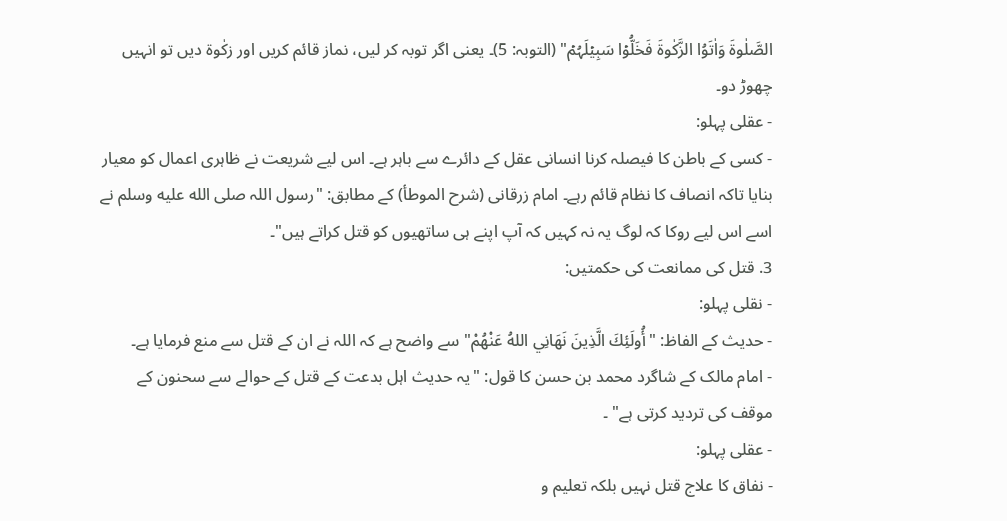الصَّلٰوۃَ وَاٰتَوُا الزَّکٰوۃَ فَخَلُّوۡا سَبِیۡلَہُمۡ" (التوبہ: 5)۔ یعنی اگر توبہ کر لیں، نماز قائم کریں اور زکٰوۃ دیں تو انہیں چھوڑ دو۔
- عقلی پہلو:
- کسی کے باطن کا فیصلہ کرنا انسانی عقل کے دائرے سے باہر ہے۔ اس لیے شریعت نے ظاہری اعمال کو معیار بنایا تاکہ انصاف کا نظام قائم رہے۔ امام زرقانی (شرح الموطأ) کے مطابق: "رسول اللہ صلى الله عليه وسلم نے اسے اس لیے روکا کہ لوگ یہ نہ کہیں کہ آپ اپنے ہی ساتھیوں کو قتل کراتے ہیں"۔
3. قتل کی ممانعت کی حکمتیں:
- نقلی پہلو:
- حدیث کے الفاظ: "أُولَئِكَ الَّذِينَ نَهَانِي اللهُ عَنْهُمْ" سے واضح ہے کہ اللہ نے ان کے قتل سے منع فرمایا ہے۔
- امام مالک کے شاگرد محمد بن حسن کا قول: "یہ حدیث اہل بدعت کے قتل کے حوالے سے سحنون کے موقف کی تردید کرتی ہے" ۔
- عقلی پہلو:
- نفاق کا علاج قتل نہیں بلکہ تعلیم و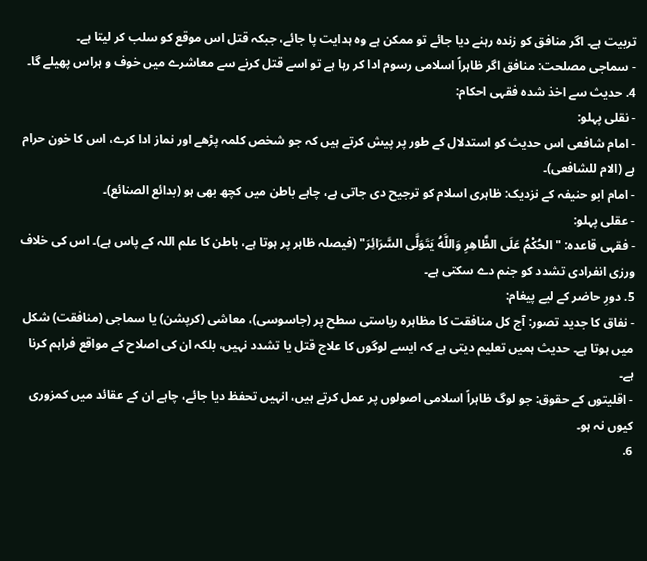تربیت ہے۔ اگر منافق کو زندہ رہنے دیا جائے تو ممکن ہے وہ ہدایت پا جائے، جبکہ قتل اس موقع کو سلب کر لیتا ہے۔
- سماجی مصلحت: منافق اگر ظاہراً اسلامی رسوم ادا کر رہا ہے تو اسے قتل کرنے سے معاشرے میں خوف و ہراس پھیلے گا۔
4. حدیث سے اخذ شدہ فقہی احکام:
- نقلی پہلو:
- امام شافعی اس حدیث کو استدلال کے طور پر پیش کرتے ہیں کہ جو شخص کلمہ پڑھے اور نماز ادا کرے، اس کا خون حرام ہے (الام للشافعی)۔
- امام ابو حنیفہ کے نزدیک: ظاہری اسلام کو ترجیح دی جاتی ہے، چاہے باطن میں کچھ بھی ہو (بدائع الصنائع)۔
- عقلی پہلو:
- فقہی قاعدہ: "الحُكْمُ عَلَى الظَّاهِرِ وَاللَّهُ يَتَوَلَّى السَّرَائِرَ" (فیصلہ ظاہر پر ہوتا ہے، باطن کا علم اللہ کے پاس ہے)۔ اس کی خلاف ورزی انفرادی تشدد کو جنم دے سکتی ہے۔
5. دورِ حاضر کے لیے پیغام:
- نفاق کا جدید تصور: آج کل منافقت کا مظاہرہ ریاستی سطح پر (جاسوسی)، معاشی (کرپشن) یا سماجی (منافقت) شکل میں ہوتا ہے۔ حدیث ہمیں تعلیم دیتی ہے کہ ایسے لوگوں کا علاج قتل یا تشدد نہیں، بلکہ ان کی اصلاح کے مواقع فراہم کرنا ہے۔
- اقلیتوں کے حقوق: جو لوگ ظاہراً اسلامی اصولوں پر عمل کرتے ہیں، انہیں تحفظ دیا جائے، چاہے ان کے عقائد میں کمزوری کیوں نہ ہو۔
6.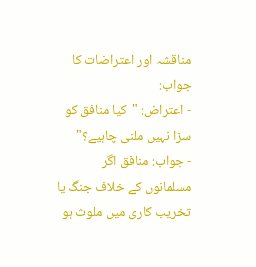مناقشہ اور اعتراضات کا جواب:
- اعتراض: "کیا منافق کو سزا نہیں ملنی چاہیے؟"
- جواب: منافق اگر مسلمانوں کے خلاف جنگ یا تخریب کاری میں ملوث ہو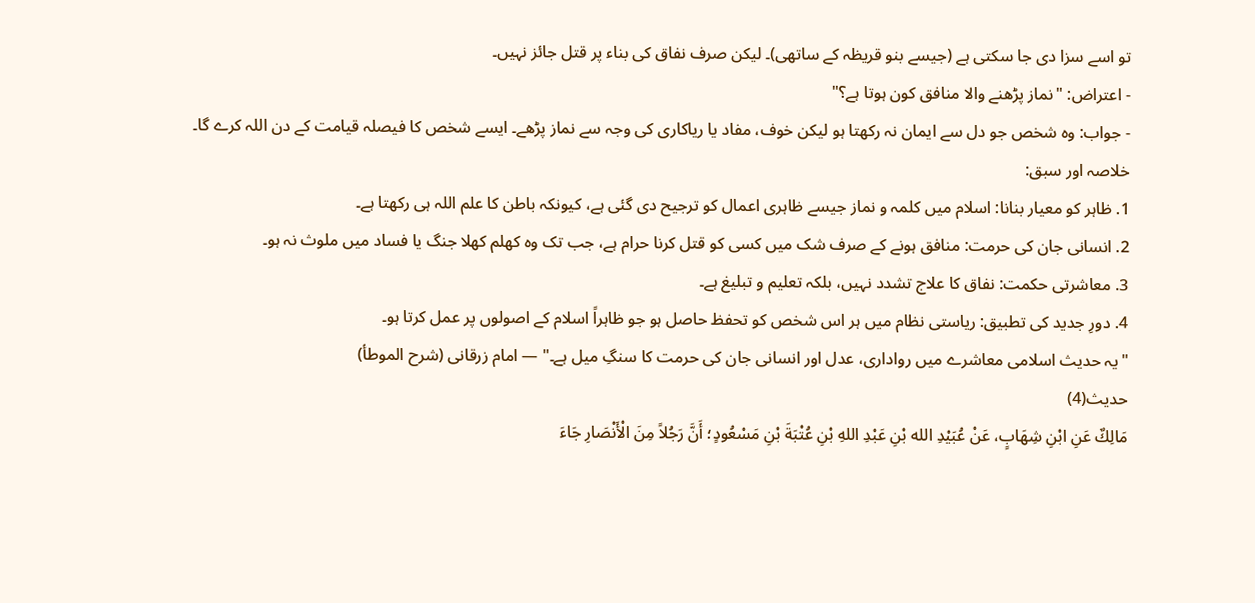تو اسے سزا دی جا سکتی ہے (جیسے بنو قریظہ کے ساتھی)۔ لیکن صرف نفاق کی بناء پر قتل جائز نہیں۔
- اعتراض: "نماز پڑھنے والا منافق کون ہوتا ہے؟"
- جواب: وہ شخص جو دل سے ایمان نہ رکھتا ہو لیکن خوف، مفاد یا ریاکاری کی وجہ سے نماز پڑھے۔ ایسے شخص کا فیصلہ قیامت کے دن اللہ کرے گا۔
خلاصہ اور سبق:
1. ظاہر کو معیار بنانا: اسلام میں کلمہ و نماز جیسے ظاہری اعمال کو ترجیح دی گئی ہے، کیونکہ باطن کا علم اللہ ہی رکھتا ہے۔
2. انسانی جان کی حرمت: منافق ہونے کے صرف شک میں کسی کو قتل کرنا حرام ہے، جب تک وہ کھلم کھلا جنگ یا فساد میں ملوث نہ ہو۔
3. معاشرتی حکمت: نفاق کا علاج تشدد نہیں، بلکہ تعلیم و تبلیغ ہے۔
4. دورِ جدید کی تطبیق: ریاستی نظام میں ہر اس شخص کو تحفظ حاصل ہو جو ظاہراً اسلام کے اصولوں پر عمل کرتا ہو۔
"یہ حدیث اسلامی معاشرے میں رواداری، عدل اور انسانی جان کی حرمت کا سنگِ میل ہے۔" — امام زرقانی (شرح الموطأ)
حدیث(4)
مَالِكٌ عَنِ ابْنِ شِهَابٍ، عَنْ عُبَيْدِ الله بْنِ عَبْدِ اللهِ بْنِ عُتْبَةَ بْنِ مَسْعُودٍ؛ أَنَّ رَجُلاً مِنَ الْأَنْصَارِ جَاءَ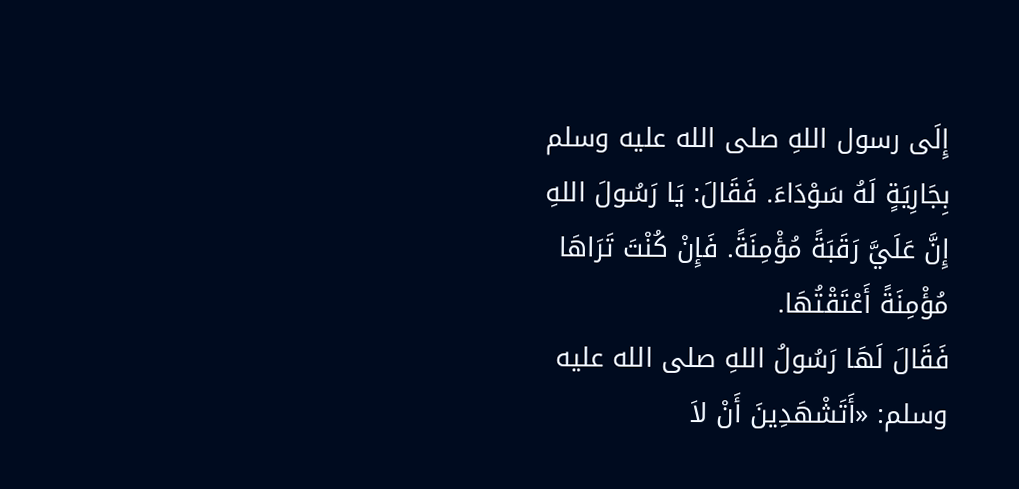إِلَى رسول اللهِ صلى الله عليه وسلم بِجَارِيَةٍ لَهُ سَوْدَاءَ. فَقَالَ: يَا رَسُولَ اللهِ إِنَّ عَلَيَّ رَقَبَةً مُؤْمِنَةً. فَإِنْ كُنْتَ تَرَاهَا مُؤْمِنَةً أَعْتَقْتُهَا.
فَقَالَ لَهَا رَسُولُ اللهِ صلى الله عليه وسلم: «أَتَشْهَدِينَ أَنْ لاَ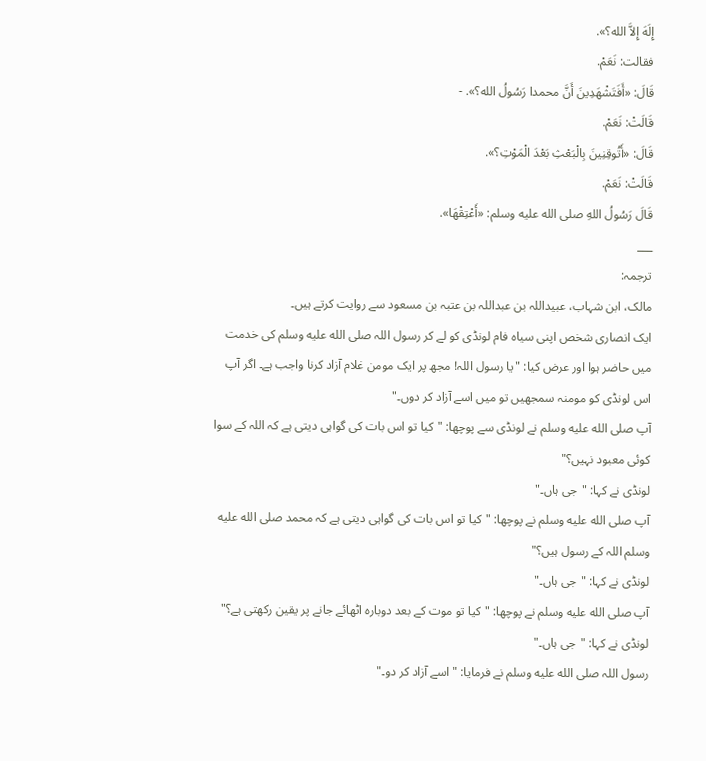إِلَهَ إِلاَّ الله؟».
فقالت: نَعَمْ.
قَالَ: «أَفَتَشْهَدِينَ أَنَّ محمدا رَسُولُ الله؟». -
قَالَتْ: نَعَمْ.
قَالَ: «أَتُوقِنِينَ بِالْبَعْثِ بَعْدَ الْمَوْتِ؟».
قَالَتْ: نَعَمْ.
قَالَ رَسُولُ اللهِ صلى الله عليه وسلم: «أَعْتِقْهَا».
___
ترجمہ:
مالک، ابن شہاب، عبیداللہ بن عبداللہ بن عتبہ بن مسعود سے روایت کرتے ہیں۔
ایک انصاری شخص اپنی سیاہ فام لونڈی کو لے کر رسول اللہ صلى الله عليه وسلم کی خدمت میں حاضر ہوا اور عرض کیا: "یا رسول اللہ! مجھ پر ایک مومن غلام آزاد کرنا واجب ہے۔ اگر آپ اس لونڈی کو مومنہ سمجھیں تو میں اسے آزاد کر دوں۔"
آپ صلى الله عليه وسلم نے لونڈی سے پوچھا: "کیا تو اس بات کی گواہی دیتی ہے کہ اللہ کے سوا کوئی معبود نہیں؟"
لونڈی نے کہا: "جی ہاں۔"
آپ صلى الله عليه وسلم نے پوچھا: "کیا تو اس بات کی گواہی دیتی ہے کہ محمد صلى الله عليه وسلم اللہ کے رسول ہیں؟"
لونڈی نے کہا: "جی ہاں۔"
آپ صلى الله عليه وسلم نے پوچھا: "کیا تو موت کے بعد دوبارہ اٹھائے جانے پر یقین رکھتی ہے؟"
لونڈی نے کہا: "جی ہاں۔"
رسول اللہ صلى الله عليه وسلم نے فرمایا: "اسے آزاد کر دو۔"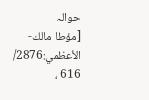حوالہ
[مؤطا مالك-الأعظمي:2876/ 616 ،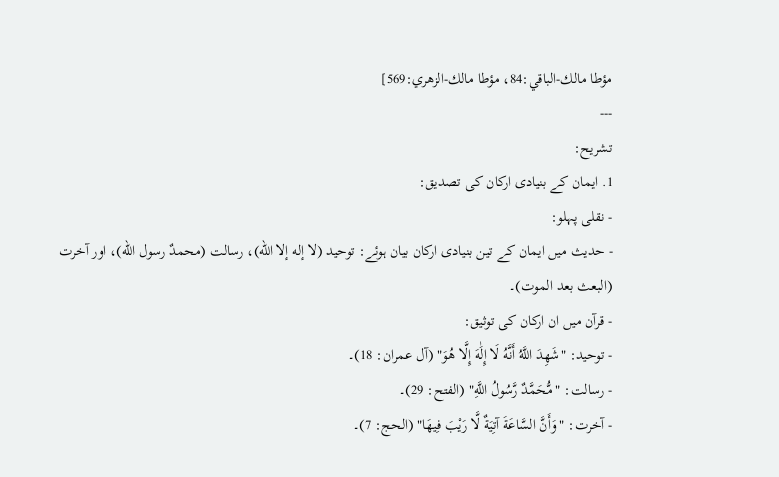مؤطا مالك-الباقي:84، مؤطا مالك-الزهري:569]
---
تشریح:
1. ایمان کے بنیادی ارکان کی تصدیق:
- نقلی پہلو:
- حدیث میں ایمان کے تین بنیادی ارکان بیان ہوئے: توحید (لا إله إلا الله)، رسالت (محمدٌ رسول الله)، اور آخرت (البعث بعد الموت)۔
- قرآن میں ان ارکان کی توثیق:
- توحید: "شَهِدَ اللَّهُ أَنَّهُ لَا إِلَٰهَ إِلَّا هُوَ" (آل عمران: 18)۔
- رسالت: "مُّحَمَّدٌ رَّسُولُ اللَّهِ" (الفتح: 29)۔
- آخرت: "وَأَنَّ السَّاعَةَ آتِيَةٌ لَّا رَيْبَ فِيهَا" (الحج: 7)۔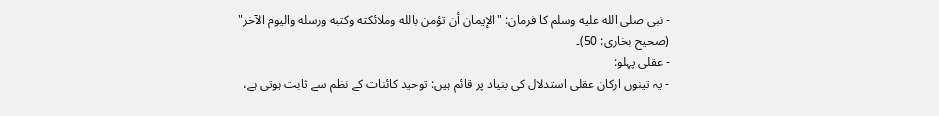- نبی صلى الله عليه وسلم کا فرمان: "الإيمان أن تؤمن بالله وملائكته وكتبه ورسله واليوم الآخر" (صحیح بخاری: 50)۔
- عقلی پہلو:
- یہ تینوں ارکان عقلی استدلال کی بنیاد پر قائم ہیں: توحید کائنات کے نظم سے ثابت ہوتی ہے،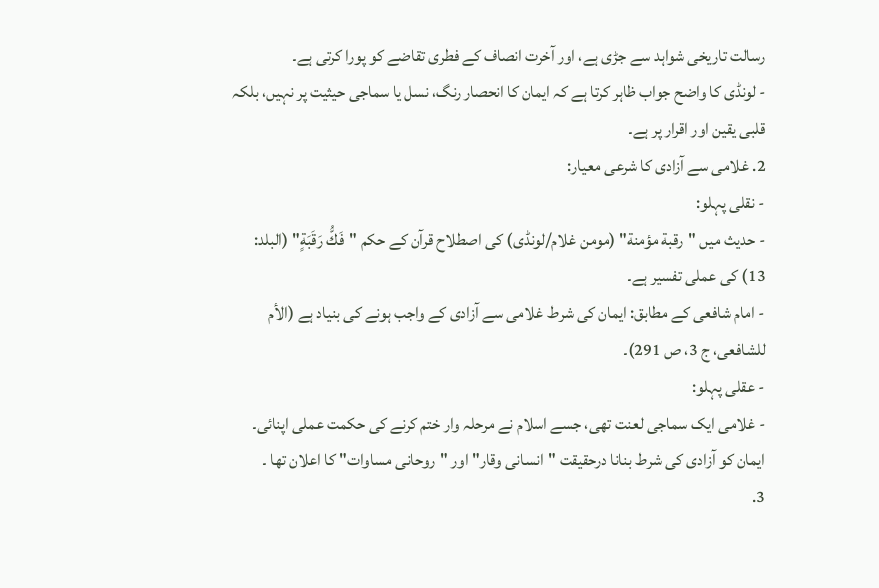رسالت تاریخی شواہد سے جڑی ہے، اور آخرت انصاف کے فطری تقاضے کو پورا کرتی ہے۔
- لونڈی کا واضح جواب ظاہر کرتا ہے کہ ایمان کا انحصار رنگ، نسل یا سماجی حیثیت پر نہیں، بلکہ قلبی یقین اور اقرار پر ہے۔
2. غلامی سے آزادی کا شرعی معیار:
- نقلی پہلو:
- حدیث میں "رقبة مؤمنة" (مومن غلام/لونڈی) کی اصطلاح قرآن کے حکم "فَكُّ رَقَبَةٍ" (البلد: 13) کی عملی تفسیر ہے۔
- امام شافعی کے مطابق: ایمان کی شرط غلامی سے آزادی کے واجب ہونے کی بنیاد ہے (الأم للشافعی، ج 3، ص 291)۔
- عقلی پہلو:
- غلامی ایک سماجی لعنت تھی، جسے اسلام نے مرحلہ وار ختم کرنے کی حکمت عملی اپنائی۔ ایمان کو آزادی کی شرط بنانا درحقیقت "انسانی وقار" اور "روحانی مساوات" کا اعلان تھا ۔
3.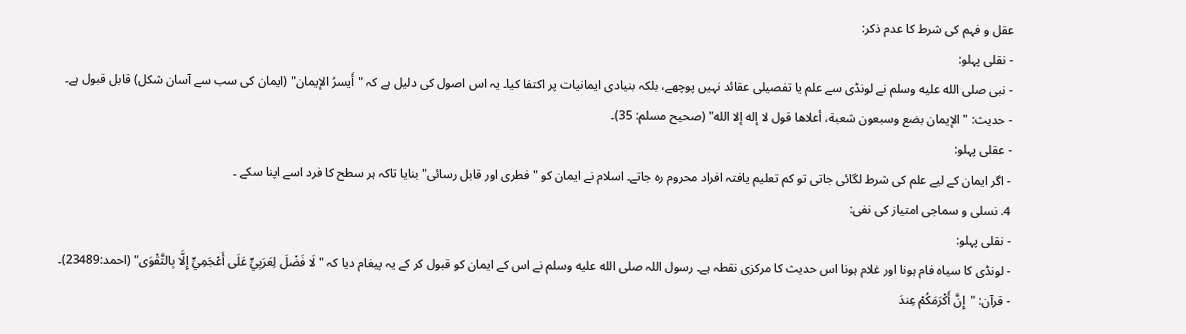عقل و فہم کی شرط کا عدم ذکر:
- نقلی پہلو:
- نبی صلى الله عليه وسلم نے لونڈی سے علم یا تفصیلی عقائد نہیں پوچھے، بلکہ بنیادی ایمانیات پر اکتفا کیا۔ یہ اس اصول کی دلیل ہے کہ "أَيسرُ الإيمان" (ایمان کی سب سے آسان شکل) قابل قبول ہے۔
- حدیث: "الإيمان بضع وسبعون شعبة، أعلاها قول لا إله إلا الله" (صحیح مسلم: 35)۔
- عقلی پہلو:
- اگر ایمان کے لیے علم کی شرط لگائی جاتی تو کم تعلیم یافتہ افراد محروم رہ جاتے۔ اسلام نے ایمان کو "فطری اور قابل رسائی" بنایا تاکہ ہر سطح کا فرد اسے اپنا سکے ۔
4. نسلی و سماجی امتیاز کی نفی:
- نقلی پہلو:
- لونڈی کا سیاہ فام ہونا اور غلام ہونا اس حدیث کا مرکزی نقطہ ہے۔ رسول اللہ صلى الله عليه وسلم نے اس کے ایمان کو قبول کر کے یہ پیغام دیا کہ "لَا فَضْلَ لِعَرَبِيٍّ عَلَى أَعْجَمِيٍّ إِلَّا بِالتَّقْوَى" (احمد:23489)۔
- قرآن: "إِنَّ أَكْرَمَكُمْ عِندَ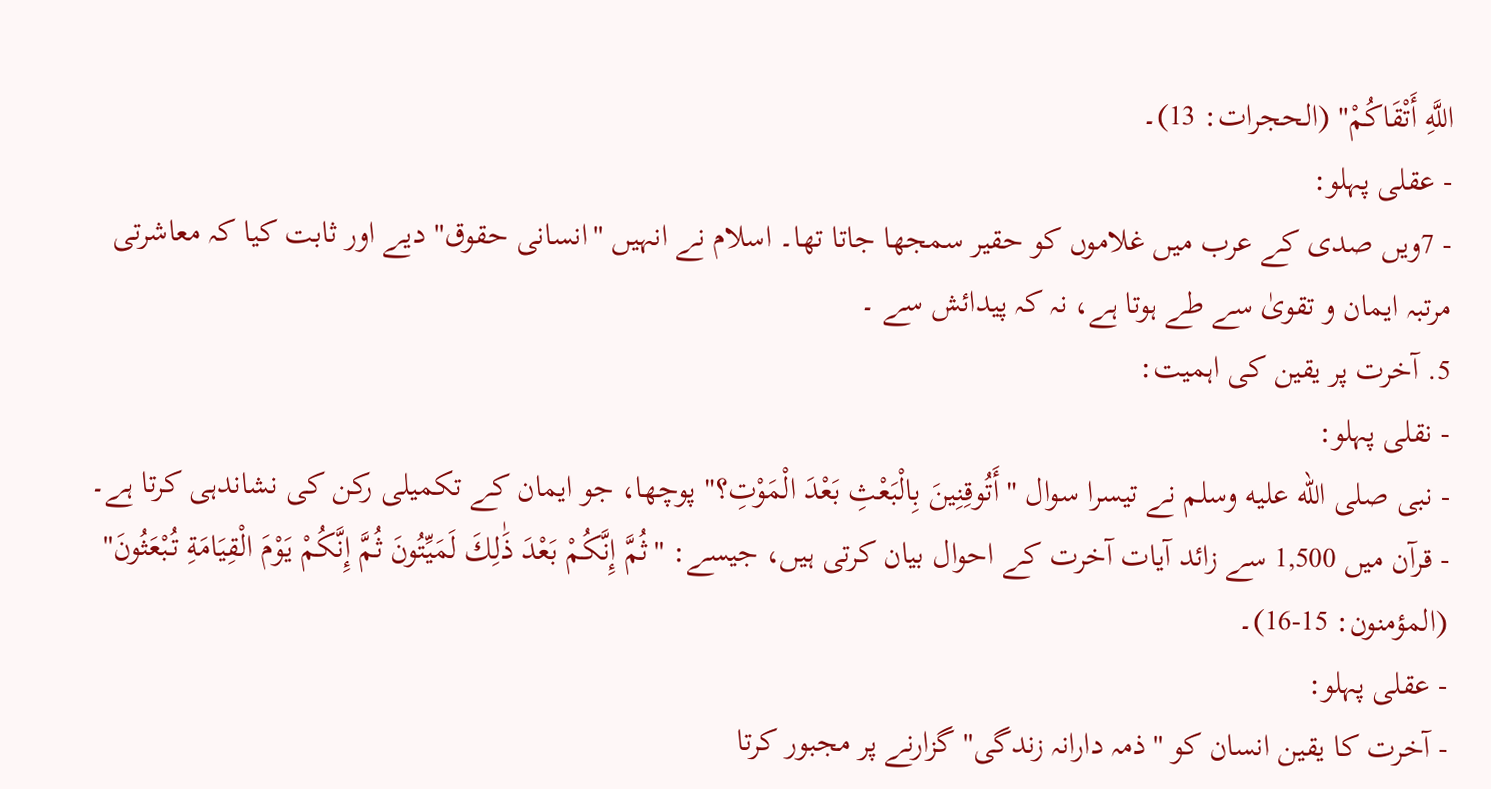اللَّهِ أَتْقَاكُمْ" (الحجرات: 13)۔
- عقلی پہلو:
- 7ویں صدی کے عرب میں غلاموں کو حقیر سمجھا جاتا تھا۔ اسلام نے انہیں "انسانی حقوق" دیے اور ثابت کیا کہ معاشرتی مرتبہ ایمان و تقویٰ سے طے ہوتا ہے، نہ کہ پیدائش سے ۔
5. آخرت پر یقین کی اہمیت:
- نقلی پہلو:
- نبی صلى الله عليه وسلم نے تیسرا سوال "أَتُوقِنِينَ بِالْبَعْثِ بَعْدَ الْمَوْتِ؟" پوچھا، جو ایمان کے تکمیلی رکن کی نشاندہی کرتا ہے۔
- قرآن میں 1,500 سے زائد آیات آخرت کے احوال بیان کرتی ہیں، جیسے: "ثُمَّ إِنَّكُمْ بَعْدَ ذَٰلِكَ لَمَيِّتُونَ ثُمَّ إِنَّكُمْ يَوْمَ الْقِيَامَةِ تُبْعَثُونَ" (المؤمنون: 15-16)۔
- عقلی پہلو:
- آخرت کا یقین انسان کو "ذمہ دارانہ زندگی" گزارنے پر مجبور کرتا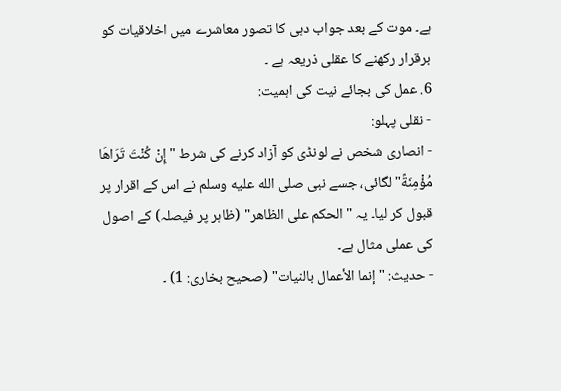ہے۔ موت کے بعد جواب دہی کا تصور معاشرے میں اخلاقیات کو برقرار رکھنے کا عقلی ذریعہ ہے ۔
6. عمل کی بجائے نیت کی اہمیت:
- نقلی پہلو:
- انصاری شخص نے لونڈی کو آزاد کرنے کی شرط "إِنْ كُنْتَ تَرَاهَا مُؤْمِنَةً" لگائی، جسے نبی صلى الله عليه وسلم نے اس کے اقرار پر قبول کر لیا۔ یہ "الحكم على الظاهر" (ظاہر پر فیصلہ) کے اصول کی عملی مثال ہے۔
- حدیث: "إنما الأعمال بالنيات" (صحیح بخاری: 1) ۔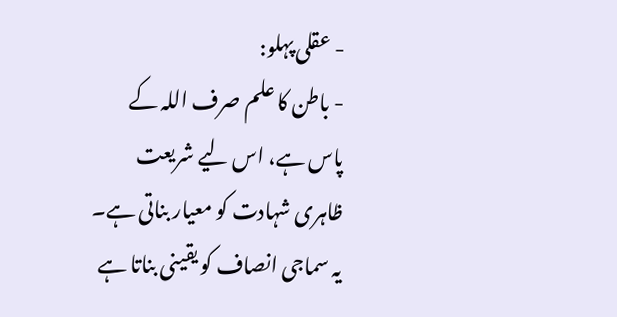- عقلی پہلو:
- باطن کا علم صرف اللہ کے پاس ہے، اس لیے شریعت ظاہری شہادت کو معیار بناتی ہے۔ یہ سماجی انصاف کو یقینی بناتا ہے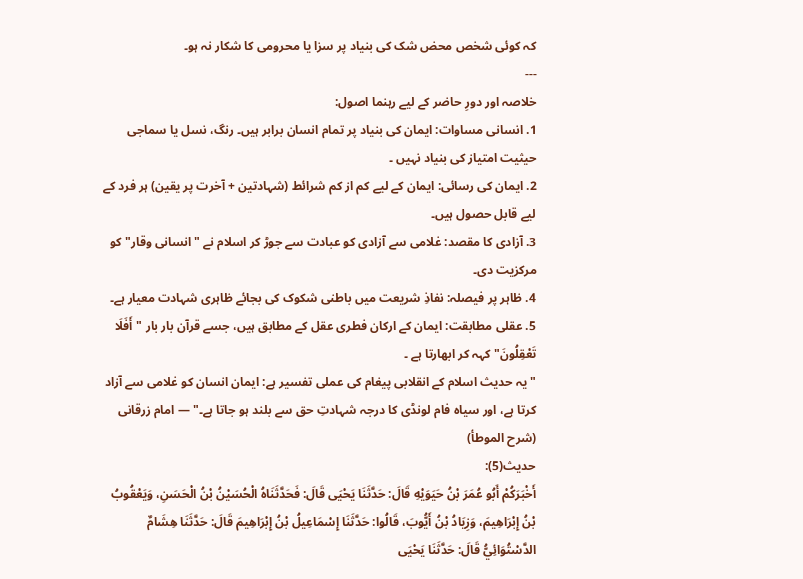کہ کوئی شخص محض شک کی بنیاد پر سزا یا محرومی کا شکار نہ ہو۔
---
خلاصہ اور دورِ حاضر کے لیے رہنما اصول:
1. انسانی مساوات: ایمان کی بنیاد پر تمام انسان برابر ہیں۔ رنگ، نسل یا سماجی حیثیت امتیاز کی بنیاد نہیں ۔
2. ایمان کی رسائی: ایمان کے لیے کم از کم شرائط (شہادتین + آخرت پر یقین) ہر فرد کے لیے قابل حصول ہیں۔
3. آزادی کا مقصد: غلامی سے آزادی کو عبادت سے جوڑ کر اسلام نے "انسانی وقار" کو مرکزیت دی۔
4. ظاہر پر فیصلہ: نفاذِ شریعت میں باطنی شکوک کی بجائے ظاہری شہادت معیار ہے۔
5. عقلی مطابقت: ایمان کے ارکان فطری عقل کے مطابق ہیں، جسے قرآن بار بار "أَفَلَا تَعْقِلُونَ" کہہ کر ابھارتا ہے ۔
"یہ حدیث اسلام کے انقلابی پیغام کی عملی تفسیر ہے: ایمان انسان کو غلامی سے آزاد کرتا ہے، اور سیاہ فام لونڈی کا درجہ شہادتِ حق سے بلند ہو جاتا ہے۔" — امام زرقانی (شرح الموطأ)
حدیث(5):
أَخْبَرَكُمْ أَبُو عُمَرَ بْنُ حَيَوَيْهِ قَالَ: حَدَّثَنَا يَحْيَى قَالَ: فَحَدَّثَنَاهُ الْحُسَيْنُ بْنُ الْحَسَنِ، وَيَعْقُوبُ بْنُ إِبْرَاهِيمَ، وَزِيَادُ بْنُ أَيُّوبَ، قَالُوا: حَدَّثَنَا إِسْمَاعِيلُ بْنُ إِبْرَاهِيمَ قَالَ: حَدَّثَنَا هِشَامٌ الدَّسْتُوَائِيُّ قَالَ: حَدَّثَنَا يَحْيَى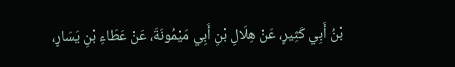بْنُ أَبِي كَثِيرٍ، عَنْ هِلَالِ بْنِ أَبِي مَيْمُونَةَ، عَنْ عَطَاءِ بْنِ يَسَارٍ،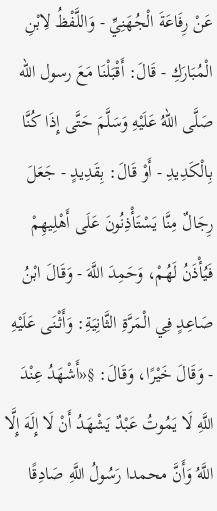عَنْ رِفَاعَةَ الْجُهَنِيِّ - وَاللَّفْظُ لِابْنِ الْمُبَارَكِ - قَالَ: أَقْبَلْنَا مَعَ رسول الله صَلَّى اللهُ عَلَيْهِ وَسَلَّمَ حَتَّى إِذَا كُنَّا بِالْكَدِيدِ - أَوْ قَالَ: بِقَدِيدٍ - جَعَلَ رِجَالٌ مِنَّا يَسْتَأْذِنُونَ عَلَى أَهْلِيهِمْ فَيُأْذَنُ لَهُمْ، وَحَمِدَ اللَّهَ - وَقَالَ ابْنُ صَاعِدٍ فِي الْمَرَّةِ الثَّانِيَةِ: وَأَثْنَى عَلَيْهِ - وَقَالَ خَيْرًا، وَقَالَ: §«أَشْهَدُ عِنْدَ اللَّهِ لَا يَمُوتُ عَبْدٌ يَشْهَدُ أَنْ لَا إِلَهَ إِلَّا اللَّهُ وَأَنَّ محمدا رَسُولُ اللَّهِ صَادِقًا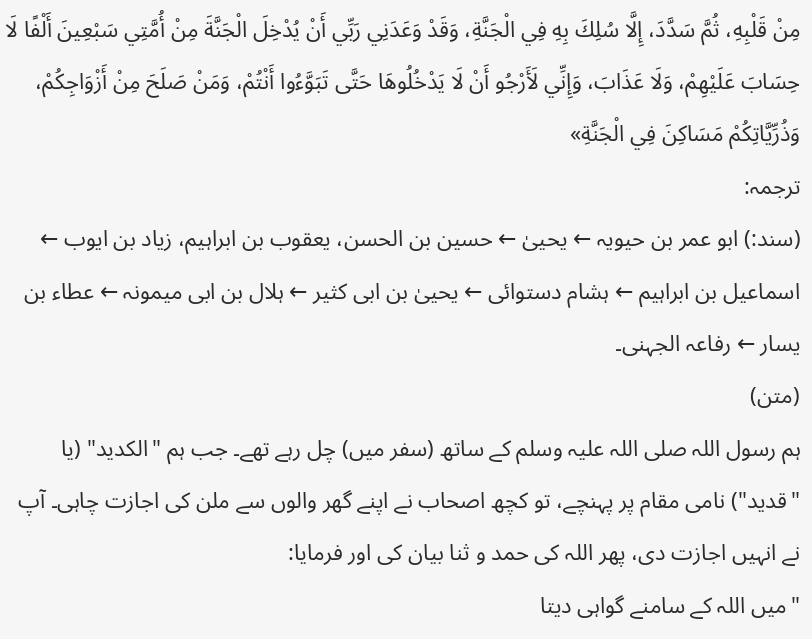مِنْ قَلْبِهِ، ثُمَّ سَدَّدَ، إِلَّا سُلِكَ بِهِ فِي الْجَنَّةِ، وَقَدْ وَعَدَنِي رَبِّي أَنْ يُدْخِلَ الْجَنَّةَ مِنْ أُمَّتِي سَبْعِينَ أَلْفًا لَا حِسَابَ عَلَيْهِمْ، وَلَا عَذَابَ، وَإِنِّي لَأَرْجُو أَنْ لَا يَدْخُلُوهَا حَتَّى تَبَوَّءُوا أَنْتُمْ، وَمَنْ صَلَحَ مِنْ أَزْوَاجِكُمْ، وَذُرِّيَّاتِكُمْ مَسَاكِنَ فِي الْجَنَّةِ»
ترجمہ:
(سند:) ابو عمر بن حیویہ ← یحییٰ ← حسین بن الحسن، یعقوب بن ابراہیم، زیاد بن ایوب ← اسماعیل بن ابراہیم ← ہشام دستوائی ← یحییٰ بن ابی کثیر ← ہلال بن ابی میمونہ ← عطاء بن یسار ← رفاعہ الجہنی۔
(متن)
ہم رسول اللہ صلی اللہ علیہ وسلم کے ساتھ (سفر میں) چل رہے تھے۔ جب ہم "الکدید" (یا "قدید") نامی مقام پر پہنچے، تو کچھ اصحاب نے اپنے گھر والوں سے ملن کی اجازت چاہی۔ آپ نے انہیں اجازت دی، پھر اللہ کی حمد و ثنا بیان کی اور فرمایا:
"میں اللہ کے سامنے گواہی دیتا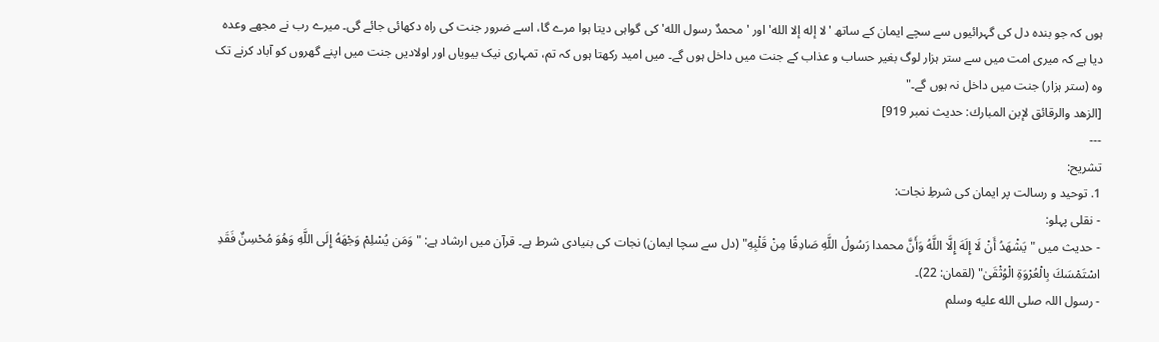ہوں کہ جو بندہ دل کی گہرائیوں سے سچے ایمان کے ساتھ 'لا إله إلا الله' اور 'محمدٌ رسول الله' کی گواہی دیتا ہوا مرے گا، اسے ضرور جنت کی راہ دکھائی جائے گی۔ میرے رب نے مجھے وعدہ دیا ہے کہ میری امت میں سے ستر ہزار لوگ بغیر حساب و عذاب کے جنت میں داخل ہوں گے۔ میں امید رکھتا ہوں کہ تم، تمہاری نیک بیویاں اور اولادیں جنت میں اپنے گھروں کو آباد کرنے تک وہ (ستر ہزار) جنت میں داخل نہ ہوں گے۔"
[الزهد والرقائق لإبن المبارك: حدیث نمبر 919]
---
تشریح:
1. توحید و رسالت پر ایمان کی شرطِ نجات:
- نقلی پہلو:
- حدیث میں "يَشْهَدُ أَنْ لَا إِلَهَ إِلَّا اللَّهُ وَأَنَّ محمدا رَسُولُ اللَّهِ صَادِقًا مِنْ قَلْبِهِ" (دل سے سچا ایمان) نجات کی بنیادی شرط ہے۔ قرآن میں ارشاد ہے: "وَمَن يُسْلِمْ وَجْهَهُ إِلَى اللَّهِ وَهُوَ مُحْسِنٌ فَقَدِ اسْتَمْسَكَ بِالْعُرْوَةِ الْوُثْقَىٰ" (لقمان: 22)۔
- رسول اللہ صلى الله عليه وسلم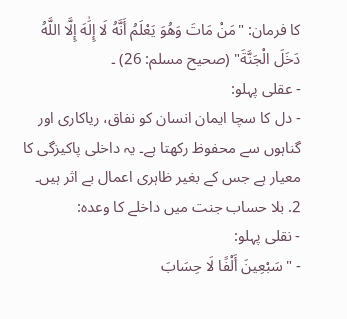کا فرمان: "مَنْ مَاتَ وَهُوَ يَعْلَمُ أَنَّهُ لَا إِلَٰهَ إِلَّا اللَّهُ دَخَلَ الْجَنَّةَ" (صحیح مسلم: 26) ۔
- عقلی پہلو:
- دل کا سچا ایمان انسان کو نفاق، ریاکاری اور گناہوں سے محفوظ رکھتا ہے۔ یہ داخلی پاکیزگی کا معیار ہے جس کے بغیر ظاہری اعمال بے اثر ہیں۔
2. بلا حساب جنت میں داخلے کا وعدہ:
- نقلی پہلو:
- "سَبْعِينَ أَلْفًا لَا حِسَابَ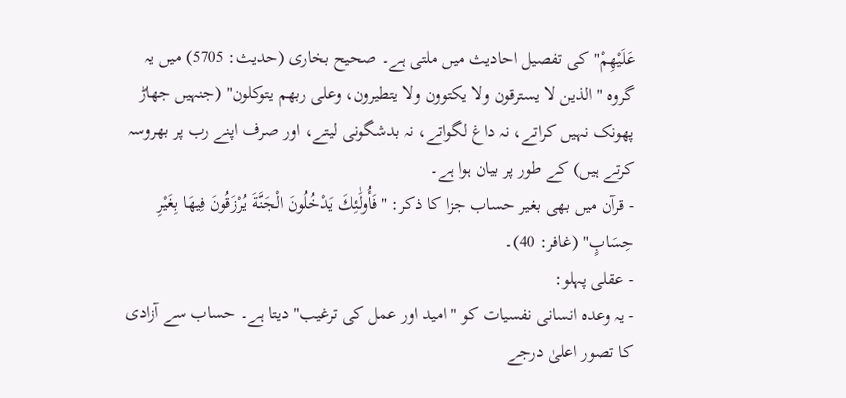عَلَيْهِمْ" کی تفصیل احادیث میں ملتی ہے۔ صحیح بخاری (حدیث: 5705) میں یہ گروہ "الذین لا یسترقون ولا یکتوون ولا یتطیرون، وعلى ربهم یتوکلون" (جنہیں جھاڑ پھونک نہیں کراتے، نہ داغ لگواتے، نہ بدشگونی لیتے، اور صرف اپنے رب پر بھروسہ کرتے ہیں) کے طور پر بیان ہوا ہے۔
- قرآن میں بھی بغیر حساب جزا کا ذکر: "فَأُولَٰئِكَ يَدْخُلُونَ الْجَنَّةَ يُرْزَقُونَ فِيهَا بِغَيْرِ حِسَابٍ" (غافر: 40)۔
- عقلی پہلو:
- یہ وعدہ انسانی نفسیات کو "امید اور عمل کی ترغیب" دیتا ہے۔ حساب سے آزادی کا تصور اعلیٰ درجے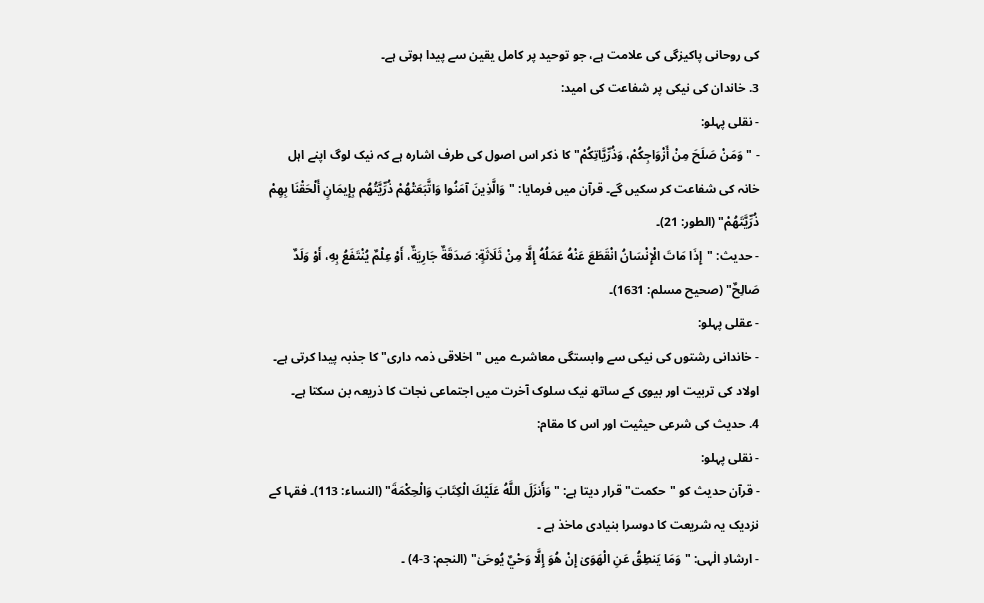کی روحانی پاکیزگی کی علامت ہے، جو توحید پر کامل یقین سے پیدا ہوتی ہے۔
3. خاندان کی نیکی پر شفاعت کی امید:
- نقلی پہلو:
- "وَمَنْ صَلَحَ مِنْ أَزْوَاجِكُمْ، وَذُرِّيَّاتِكُمْ" کا ذکر اس اصول کی طرف اشارہ ہے کہ نیک لوگ اپنے اہل خانہ کی شفاعت کر سکیں گے۔ قرآن میں فرمایا: "وَالَّذِينَ آمَنُوا وَاتَّبَعَتْهُمْ ذُرِّيَّتُهُم بِإِيمَانٍ أَلْحَقْنَا بِهِمْ ذُرِّيَّتَهُمْ" (الطور: 21)۔
- حدیث: "إِذَا مَاتَ الْإِنْسَانُ انْقَطَعَ عَنْهُ عَمَلُهُ إِلَّا مِنْ ثَلَاثَةٍ: صَدَقَةٌ جَارِيَةٌ، أَوْ عِلْمٌ يُنْتَفَعُ بِهِ، أَوْ وَلَدٌ صَالِحٌ" (صحیح مسلم: 1631)۔
- عقلی پہلو:
- خاندانی رشتوں کی نیکی سے وابستگی معاشرے میں "اخلاقی ذمہ داری" کا جذبہ پیدا کرتی ہے۔ اولاد کی تربیت اور بیوی کے ساتھ نیک سلوک آخرت میں اجتماعی نجات کا ذریعہ بن سکتا ہے۔
4. حدیث کی شرعی حیثیت اور اس کا مقام:
- نقلی پہلو:
- قرآن حدیث کو "حکمت" قرار دیتا ہے: "وَأَنزَلَ اللَّهُ عَلَيْكَ الْكِتَابَ وَالْحِكْمَةَ" (النساء: 113)۔ فقہا کے نزدیک یہ شریعت کا دوسرا بنیادی ماخذ ہے ۔
- ارشادِ الٰہی: "وَمَا يَنطِقُ عَنِ الْهَوَىٰ إِنْ هُوَ إِلَّا وَحْيٌ يُوحَىٰ" (النجم: 3-4) ۔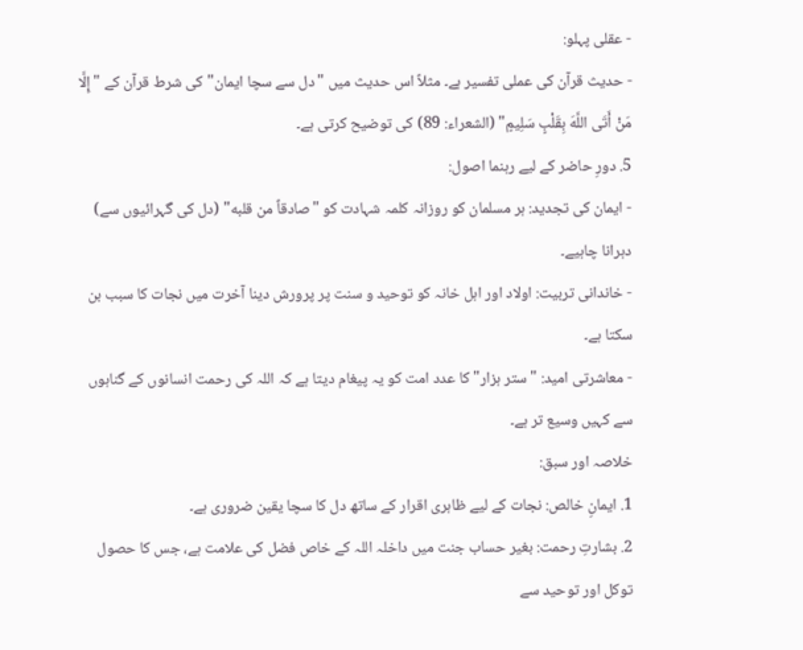- عقلی پہلو:
- حدیث قرآن کی عملی تفسیر ہے۔ مثلاً اس حدیث میں "دل سے سچا ایمان" کی شرط قرآن کے "إِلَّا مَنْ أَتَى اللَّهَ بِقَلْبٍ سَلِيمٍ" (الشعراء: 89) کی توضیح کرتی ہے۔
5. دورِ حاضر کے لیے رہنما اصول:
- ایمان کی تجدید: ہر مسلمان کو روزانہ کلمہ شہادت کو "صادقاً من قلبه" (دل کی گہرائیوں سے) دہرانا چاہیے۔
- خاندانی تربیت: اولاد اور اہل خانہ کو توحید و سنت پر پرورش دینا آخرت میں نجات کا سبب بن سکتا ہے۔
- معاشرتی امید: "ستر ہزار" کا عدد امت کو یہ پیغام دیتا ہے کہ اللہ کی رحمت انسانوں کے گناہوں سے کہیں وسیع تر ہے۔
خلاصہ اور سبق:
1. ایمانِ خالص: نجات کے لیے ظاہری اقرار کے ساتھ دل کا سچا یقین ضروری ہے۔
2. بشارتِ رحمت: بغیر حساب جنت میں داخلہ اللہ کے خاص فضل کی علامت ہے، جس کا حصول توکل اور توحید سے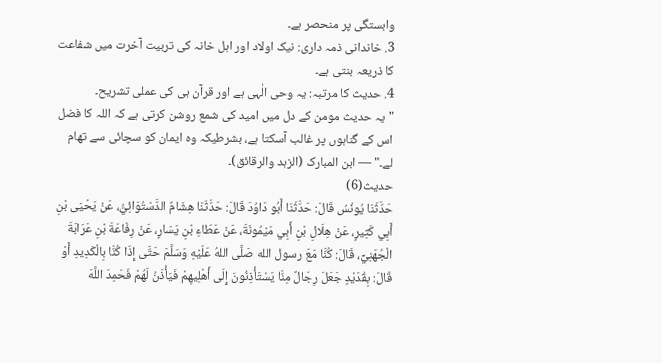وابستگی پر منحصر ہے۔
3. خاندانی ذمہ داری: نیک اولاد اور اہل خانہ کی تربیت آخرت میں شفاعت کا ذریعہ بنتی ہے۔
4. حدیث کا مرتبہ: یہ وحی الٰہی ہے اور قرآن ہی کی عملی تشریح۔
"یہ حدیث مومن کے دل میں امید کی شمع روشن کرتی ہے کہ اللہ کا فضل اس کے گناہوں پر غالب آسکتا ہے، بشرطیکہ وہ ایمان کو سچائی سے تھام لے۔" — ابن المبارک (الزہد والرقائق)۔
حدیث(6)
حَدَّثَنَا يُونُسُ قَالَ: حَدَّثَنَا أَبُو دَاوُدَ قَالَ: حَدَّثَنَا هِشَامٌ الدَّسْتُوَائِيُّ، عَنْ يَحْيَى بْنِ أَبِي كَثِيرٍ، عَنْ هِلَالِ بْنِ أَبِي مَيْمُونَةَ، عَنْ عَطَاءِ بْنِ يَسَارٍ، عَنْ رِفَاعَةَ بْنِ عَرَابَةَ الْجُهَنِيِّ، قَالَ: كُنَّا مَعَ رسول الله صَلَّى اللهُ عَلَيْهِ وَسَلَّمَ حَتَّى إِذَا كُنَّا بِالْكَدِيدِ أَوْ قَالَ: بِقُدَيْدٍ جَعَلَ رِجَالٌ مِنَّا يَسْتَأْذِنُونَ إِلَى أَهْلِيهِمْ فَيَأْذَنُ لَهُمْ فَحَمِدَ اللَّهَ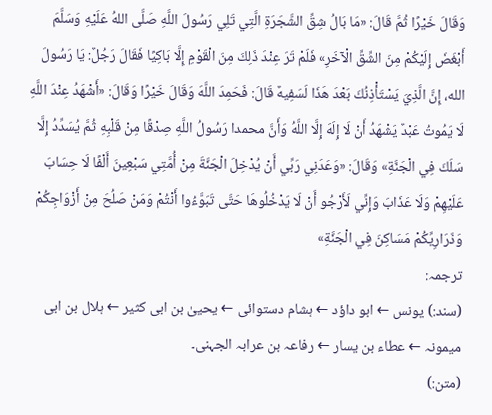وَقَالَ خَيْرًا ثُمَّ قَالَ: «مَا بَالُ شِقِّ الشَّجَرَةِ الَّتِي تَلِي رَسُولَ اللَّهِ صَلَّى اللهُ عَلَيْهِ وَسَلَّمَ أَبْغَضَ إِلَيْكُمْ مِنَ الشِّقِّ الْآخَرِ» فَلَمْ تَرَ عِنْدَ ذَلِكَ مِنَ الْقَوْمِ إِلَّا بَاكِيًا فَقَالَ رَجُلٌ: يَا رَسُولَ الله، إِنَّ الَّذِيَ يَسْتَأْذِنُكَ بَعْدَ هَذَا لَسَفِيهٌ قَالَ: فَحَمِدَ اللَّهَ وَقَالَ خَيْرًا وَقَالَ: «أَشْهَدُ عِنْدَ اللَّهِ لَا يَمُوتُ عَبْدٌ يَشْهَدُ أَنْ لَا إِلَهَ إِلَّا اللَّهُ وَأَنَّ محمدا رَسُولُ اللَّهِ صِدْقًا مِنْ قَلْبِهِ ثُمَّ يُسَدِّدُ إِلَّا سَلَكَ فِي الْجَنَّةِ» وَقَالَ: «وَعَدَنِي رَبِّي أَنْ يُدْخِلَ الْجَنَّةَ مِنْ أُمَّتِي سَبْعِينَ أَلْفًا لَا حِسَابَ عَلَيْهِمْ وَلَا عَذَابَ وَإِنِّي لَأَرْجُو أَنْ لَا يَدْخُلُوهَا حَتَّى تَبَوَّءُوا أَنْتُمْ وَمَنْ صَلُحَ مِنْ أَزْوَاجِكُمْ وَذَرَارِيِّكُمْ مَسَاكِنَ فِي الْجَنَّةِ»
ترجمہ:
(سند:) یونس ← ابو داؤد ← ہشام دستوائی ← یحییٰ بن ابی کثیر ← ہلال بن ابی میمونہ ← عطاء بن یسار ← رفاعہ بن عرابہ الجہنی۔
(متن:)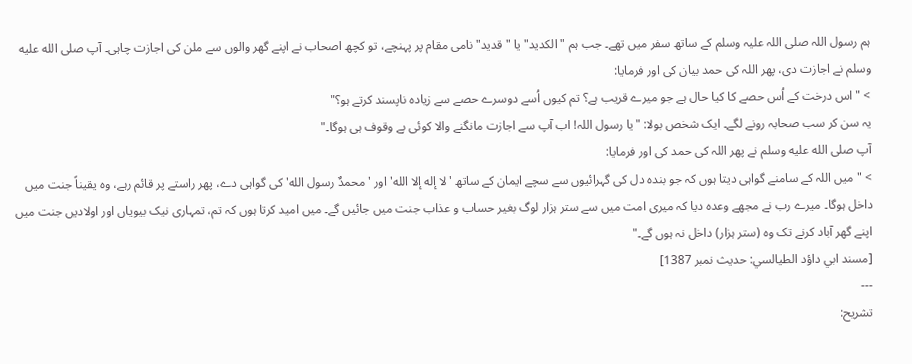ہم رسول اللہ صلی اللہ علیہ وسلم کے ساتھ سفر میں تھے۔ جب ہم "الکدید" یا "قدید" نامی مقام پر پہنچے، تو کچھ اصحاب نے اپنے گھر والوں سے ملن کی اجازت چاہی۔ آپ صلى الله عليه وسلم نے اجازت دی، پھر اللہ کی حمد بیان کی اور فرمایا:
> "اس درخت کے اُس حصے کا کیا حال ہے جو میرے قریب ہے؟ تم کیوں اُسے دوسرے حصے سے زیادہ ناپسند کرتے ہو؟"
یہ سن کر سب صحابہ رونے لگے۔ ایک شخص بولا: "یا رسول اللہ! اب آپ سے اجازت مانگنے والا کوئی بے وقوف ہی ہوگا۔"
آپ صلى الله عليه وسلم نے پھر اللہ کی حمد کی اور فرمایا:
> "میں اللہ کے سامنے گواہی دیتا ہوں کہ جو بندہ دل کی گہرائیوں سے سچے ایمان کے ساتھ 'لا إله إلا الله' اور 'محمدٌ رسول الله' کی گواہی دے، پھر راستے پر قائم رہے، وہ یقیناً جنت میں داخل ہوگا۔ میرے رب نے مجھے وعدہ دیا کہ میری امت میں سے ستر ہزار لوگ بغیر حساب و عذاب جنت میں جائیں گے۔ میں امید کرتا ہوں کہ تم، تمہاری نیک بیویاں اور اولادیں جنت میں اپنے گھر آباد کرنے تک وہ (ستر ہزار) داخل نہ ہوں گے۔"
[مسند ابي داؤد الطيالسي: حدیث نمبر 1387]
---
تشریح: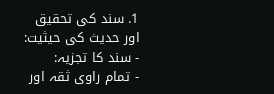1. سند کی تحقیق اور حدیث کی حیثیت:
- سند کا تجزیہ:
- تمام راوی ثقہ اور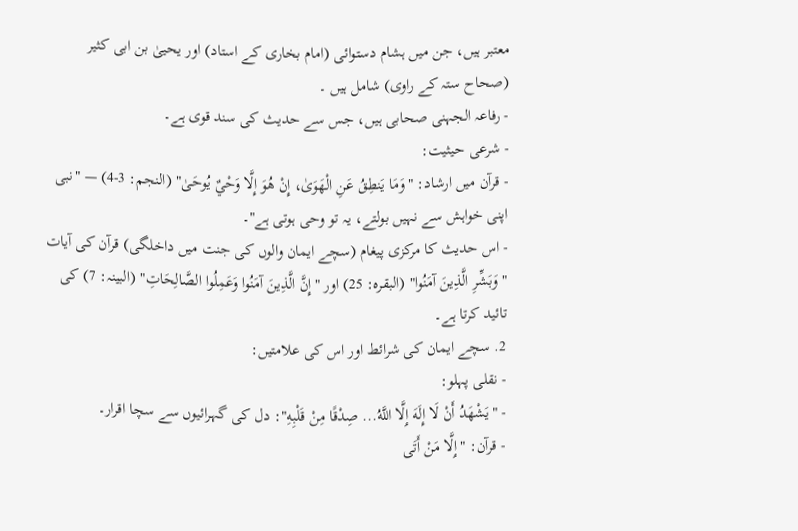معتبر ہیں، جن میں ہشام دستوائی (امام بخاری کے استاد) اور یحییٰ بن ابی کثیر (صحاح ستہ کے راوی) شامل ہیں ۔
- رفاعہ الجہنی صحابی ہیں، جس سے حدیث کی سند قوی ہے۔
- شرعی حیثیت:
- قرآن میں ارشاد: "وَمَا يَنطِقُ عَنِ الْهَوَىٰ، إِنْ هُوَ إِلَّا وَحْيٌ يُوحَىٰ" (النجم: 3-4) — "نبی اپنی خواہش سے نہیں بولتے، یہ تو وحی ہوتی ہے"۔
- اس حدیث کا مرکزی پیغام (سچے ایمان والوں کی جنت میں داخلگی) قرآن کی آیات "وَبَشِّرِ الَّذِينَ آمَنُوا" (البقرہ: 25) اور "إِنَّ الَّذِينَ آمَنُوا وَعَمِلُوا الصَّالِحَاتِ" (البینہ: 7) کی تائید کرتا ہے۔
2. سچے ایمان کی شرائط اور اس کی علامتیں:
- نقلی پہلو:
- "يَشْهَدُ أَنْ لَا إِلَهَ إِلَّا اللَّهُ... صِدْقًا مِنْ قَلْبِهِ": دل کی گہرائیوں سے سچا اقرار۔
- قرآن: "إِلَّا مَنْ أَتَى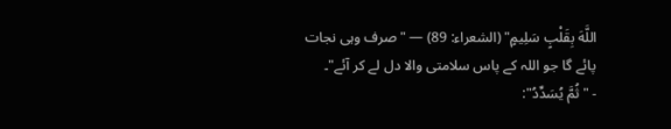اللَّهَ بِقَلْبٍ سَلِيمٍ" (الشعراء: 89) — "صرف وہی نجات پائے گا جو اللہ کے پاس سلامتی والا دل لے کر آئے"۔
- "ثُمَّ يُسَدِّدُ":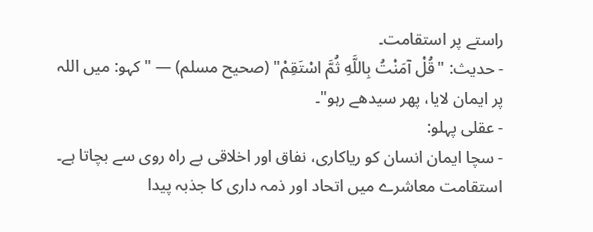راستے پر استقامت۔
- حدیث: "قُلْ آمَنْتُ بِاللَّهِ ثُمَّ اسْتَقِمْ" (صحیح مسلم) — "کہو: میں اللہ پر ایمان لایا، پھر سیدھے رہو"۔
- عقلی پہلو:
- سچا ایمان انسان کو ریاکاری، نفاق اور اخلاقی بے راہ روی سے بچاتا ہے۔ استقامت معاشرے میں اتحاد اور ذمہ داری کا جذبہ پیدا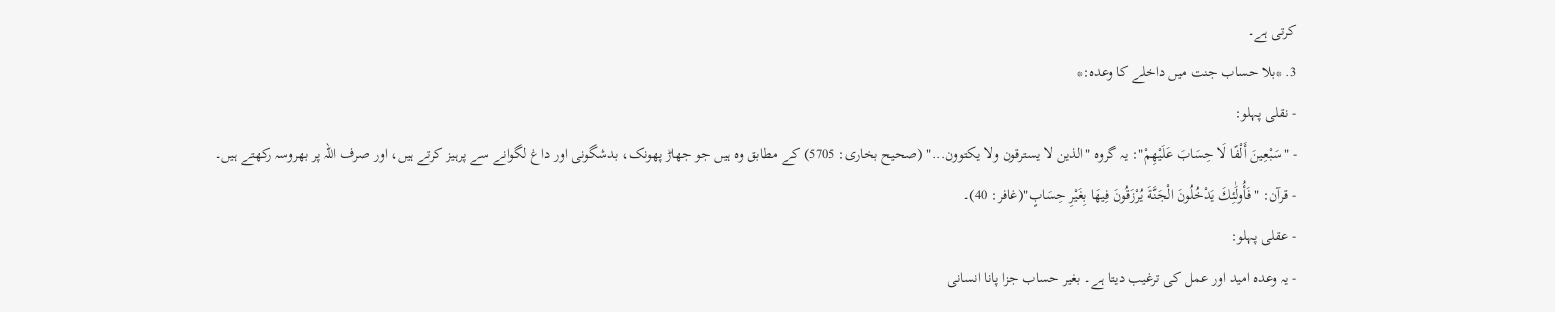کرتی ہے۔
3. *بلا حساب جنت میں داخلے کا وعدہ:*
- نقلی پہلو:
- "سَبْعِينَ أَلْفًا لَا حِسَابَ عَلَيْهِمْ": یہ گروہ "الذین لا یسترقون ولا یکتوون..." (صحیح بخاری: 5705) کے مطابق وہ ہیں جو جھاڑ پھونک، بدشگونی اور داغ لگوانے سے پرہیز کرتے ہیں، اور صرف اللہ پر بھروسہ رکھتے ہیں۔
- قرآن: "فَأُولَٰئِكَ يَدْخُلُونَ الْجَنَّةَ يُرْزَقُونَ فِيهَا بِغَيْرِ حِسَابٍ"(غافر: 40)۔
- عقلی پہلو:
- یہ وعدہ امید اور عمل کی ترغیب دیتا ہے۔ بغیر حساب جزا پانا انسانی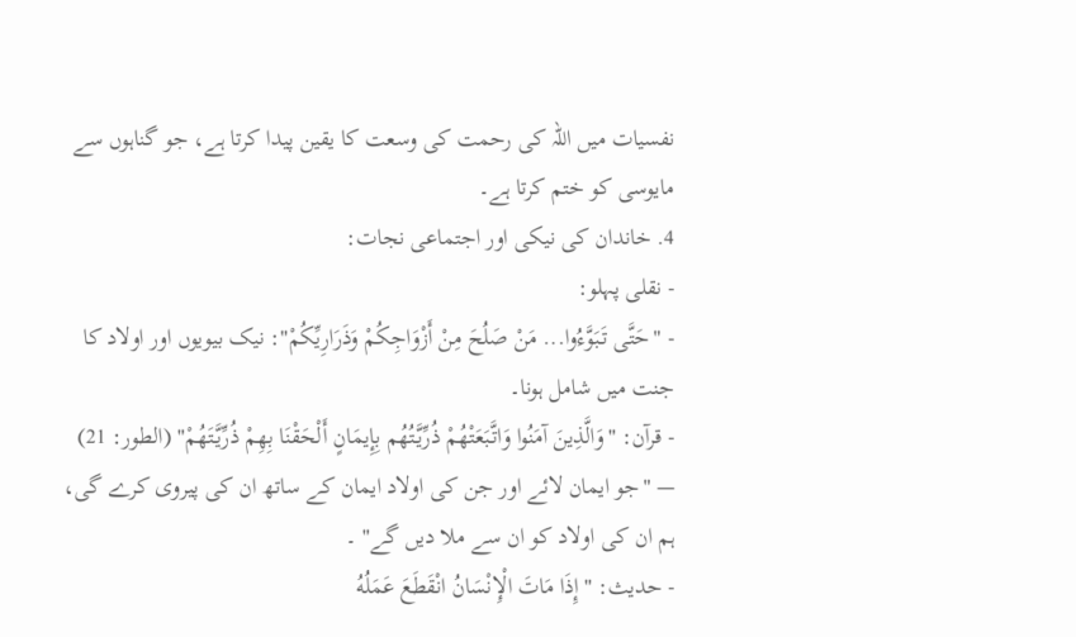نفسیات میں اللہ کی رحمت کی وسعت کا یقین پیدا کرتا ہے، جو گناہوں سے مایوسی کو ختم کرتا ہے۔
4. خاندان کی نیکی اور اجتماعی نجات:
- نقلی پہلو:
- "حَتَّى تَبَوَّءُوا... مَنْ صَلُحَ مِنْ أَزْوَاجِكُمْ وَذَرَارِيِّكُمْ": نیک بیویوں اور اولاد کا جنت میں شامل ہونا۔
- قرآن: "وَالَّذِينَ آمَنُوا وَاتَّبَعَتْهُمْ ذُرِّيَّتُهُم بِإِيمَانٍ أَلْحَقْنَا بِهِمْ ذُرِّيَّتَهُمْ" (الطور: 21) — "جو ایمان لائے اور جن کی اولاد ایمان کے ساتھ ان کی پیروی کرے گی، ہم ان کی اولاد کو ان سے ملا دیں گے" ۔
- حدیث: "إِذَا مَاتَ الْإِنْسَانُ انْقَطَعَ عَمَلُهُ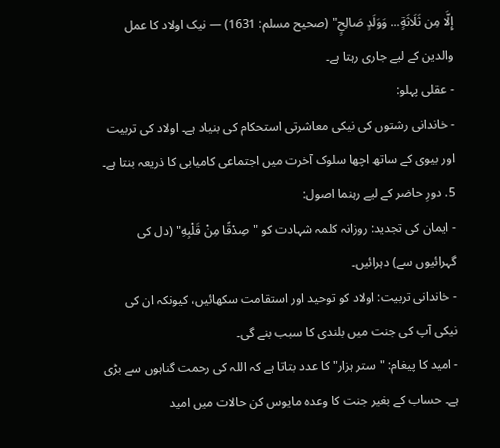إِلَّا مِن ثَلَاثَةٍ... وَوَلَدٍ صَالِحٍ" (صحیح مسلم: 1631) — نیک اولاد کا عمل والدین کے لیے جاری رہتا ہے۔
- عقلی پہلو:
- خاندانی رشتوں کی نیکی معاشرتی استحکام کی بنیاد ہے۔ اولاد کی تربیت اور بیوی کے ساتھ اچھا سلوک آخرت میں اجتماعی کامیابی کا ذریعہ بنتا ہے۔
5. دورِ حاضر کے لیے رہنما اصول:
- ایمان کی تجدید: روزانہ کلمہ شہادت کو "صِدْقًا مِنْ قَلْبِهِ" (دل کی گہرائیوں سے) دہرائیں۔
- خاندانی تربیت: اولاد کو توحید اور استقامت سکھائیں، کیونکہ ان کی نیکی آپ کی جنت میں بلندی کا سبب بنے گی۔
- امید کا پیغام: "ستر ہزار" کا عدد بتاتا ہے کہ اللہ کی رحمت گناہوں سے بڑی ہے۔ حساب کے بغیر جنت کا وعدہ مایوس کن حالات میں امید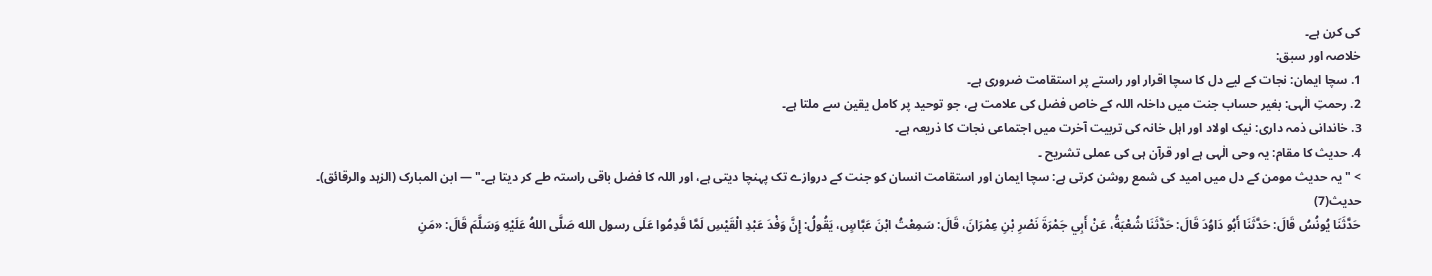کی کرن ہے۔
خلاصہ اور سبق:
1. سچا ایمان: نجات کے لیے دل کا سچا اقرار اور راستے پر استقامت ضروری ہے۔
2. رحمتِ الٰہی: بغیر حساب جنت میں داخلہ اللہ کے خاص فضل کی علامت ہے، جو توحید پر کامل یقین سے ملتا ہے۔
3. خاندانی ذمہ داری: نیک اولاد اور اہل خانہ کی تربیت آخرت میں اجتماعی نجات کا ذریعہ ہے۔
4. حدیث کا مقام: یہ وحی الٰہی ہے اور قرآن ہی کی عملی تشریح ۔
> "یہ حدیث مومن کے دل میں امید کی شمع روشن کرتی ہے: سچا ایمان اور استقامت انسان کو جنت کے دروازے تک پہنچا دیتی ہے، اور اللہ کا فضل باقی راستہ طے کر دیتا ہے۔" — ابن المبارک (الزہد والرقائق)۔
حدیث(7)
حَدَّثَنَا يُونُسُ قَالَ: حَدَّثَنَا أَبُو دَاوُدَ قَالَ: حَدَّثَنَا شُعْبَةُ، عَنْ أَبِي جَمْرَةَ نَصْرِ بْنِ عِمْرَانَ، قَالَ: سَمِعْتُ ابْنَ عَبَّاسٍ، يَقُولُ: إِنَّ وَفْدَ عَبْدِ الْقَيْسِ لَمَّا قَدِمُوا عَلَى رسول الله صَلَّى اللهُ عَلَيْهِ وَسَلَّمَ قَالَ: «مَنِ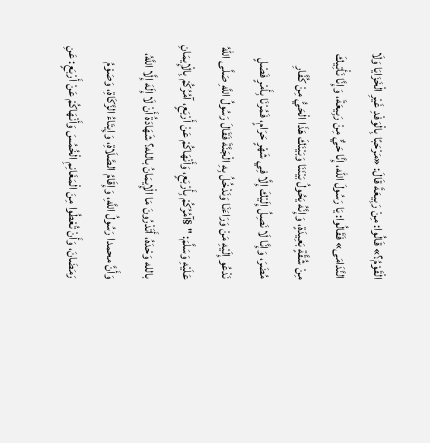الْقَوْمُ؟» قَالُوا: مِنْ رَبِيعَةَ قَالَ: «مَرْحَبًا بِالْوَفْدِ غَيْرِ الْخَزَايَا وَلَا النَّدَامَى» فَقَالُوا: يَا رَسُولَ الله، إِنَّا حَيٌّ مِنْ رَبِيعَةَ، وَإِنَّا نَأْتِيكَ مِنْ شُقَّةٍ بَعِيدَةٍ، وَإِنَّهُ يَحُولُ بَيْنَنَا وَبَيْنَكَ هَذَا الْحَيُّ مِنْ كُفَّارِ مُضَرَ، وَإِنَّا لَا نَصِلُ إِلَيْكَ إِلَّا فِي شَهْرٍ حَرَامٍ، فَمُرْنَا بِأَمْرٍ فَصْلٍ نَدْعُو إِلَيْهِ مَنْ وَرَاءَنَا وَنَدْخُلُ بِهِ الْجَنَّةَ فَقَالَ رَسُولُ اللَّهِ صَلَّى اللهُ عَلَيْهِ وَسَلَّمَ: " §آمُرُكُمْ بِأَرْبَعٍ، وَأَنْهَاكُمْ عَنْ أَرْبَعٍ، آمُرُكُمْ بِالْإِيمَانِ بالله وَحْدَهُ، أَتَدْرُونَ مَا الْإِيمَانُ بالله؟ شَهَادَةُ أَنْ لَا إِلَهَ إِلَّا اللَّهُ، وَأَنَّ محمدا رَسُولُ اللَّهِ، وَإِقَامُ الصَّلَاةِ، وَإِيتَاءُ الزَّكَاةِ، وَصَوْمُ رَمَضَانَ، وَأَنْ تُعْطُوا مِنَ الْمَغَانِمِ الْخُمُسَ وَأَنْهَاكُمْ عَنْ أَرْبَعٍ: عَنِ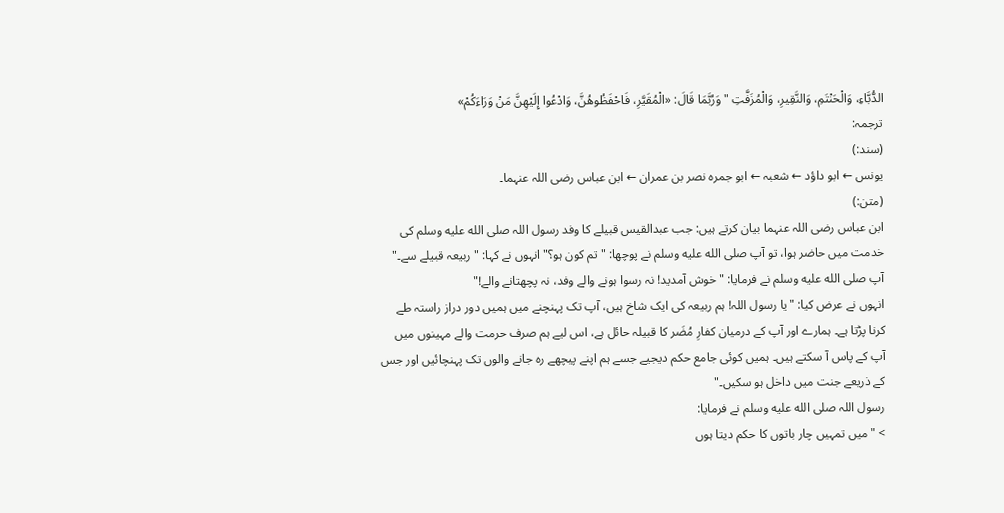الدُّبَّاءِ، وَالْحَنْتَمِ، وَالنَّقِيرِ، وَالْمُزَفَّتِ " وَرُبَّمَا قَالَ: «الْمُقَيَّرِ، فَاحْفَظُوهُنَّ، وَادْعُوا إِلَيْهِنَّ مَنْ وَرَاءَكُمْ»
ترجمہ:
(سند:)
یونس ← ابو داؤد ← شعبہ ← ابو جمرہ نصر بن عمران ← ابن عباس رضی اللہ عنہما۔
(متن:)
ابن عباس رضی اللہ عنہما بیان کرتے ہیں: جب عبدالقیس قبیلے کا وفد رسول اللہ صلى الله عليه وسلم کی خدمت میں حاضر ہوا، تو آپ صلى الله عليه وسلم نے پوچھا: "تم کون ہو؟" انہوں نے کہا: "ربیعہ قبیلے سے۔" آپ صلى الله عليه وسلم نے فرمایا: "خوش آمدید! نہ رسوا ہونے والے وفد، نہ پچھتانے والے!"
انہوں نے عرض کیا: "یا رسول اللہ! ہم ربیعہ کی ایک شاخ ہیں، آپ تک پہنچنے میں ہمیں دور دراز راستہ طے کرنا پڑتا ہے۔ ہمارے اور آپ کے درمیان کفارِ مُضَر کا قبیلہ حائل ہے، اس لیے ہم صرف حرمت والے مہینوں میں آپ کے پاس آ سکتے ہیں۔ ہمیں کوئی جامع حکم دیجیے جسے ہم اپنے پیچھے رہ جانے والوں تک پہنچائیں اور جس کے ذریعے جنت میں داخل ہو سکیں۔"
رسول اللہ صلى الله عليه وسلم نے فرمایا:
> "میں تمہیں چار باتوں کا حکم دیتا ہوں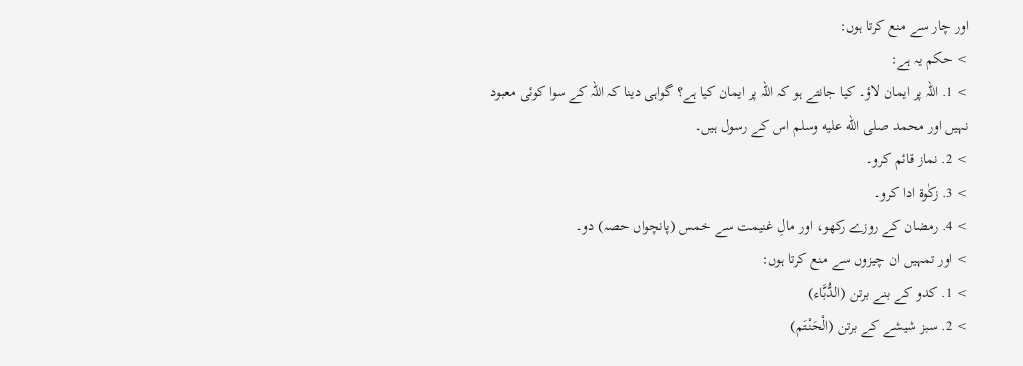اور چار سے منع کرتا ہوں:
> حکم یہ ہے:
> 1. اللہ پر ایمان لاؤ۔ کیا جانتے ہو کہ اللہ پر ایمان کیا ہے؟ گواہی دینا کہ اللہ کے سوا کوئی معبود نہیں اور محمد صلى الله عليه وسلم اس کے رسول ہیں۔
> 2. نماز قائم کرو۔
> 3. زکٰوۃ ادا کرو۔
> 4. رمضان کے روزے رکھو، اور مالِ غنیمت سے خمس (پانچواں حصہ) دو۔
> اور تمہیں ان چیزوں سے منع کرتا ہوں:
> 1. کدو کے بنے برتن (الدُّبَّاء)
> 2. سبز شیشے کے برتن (الْحَنْتَم)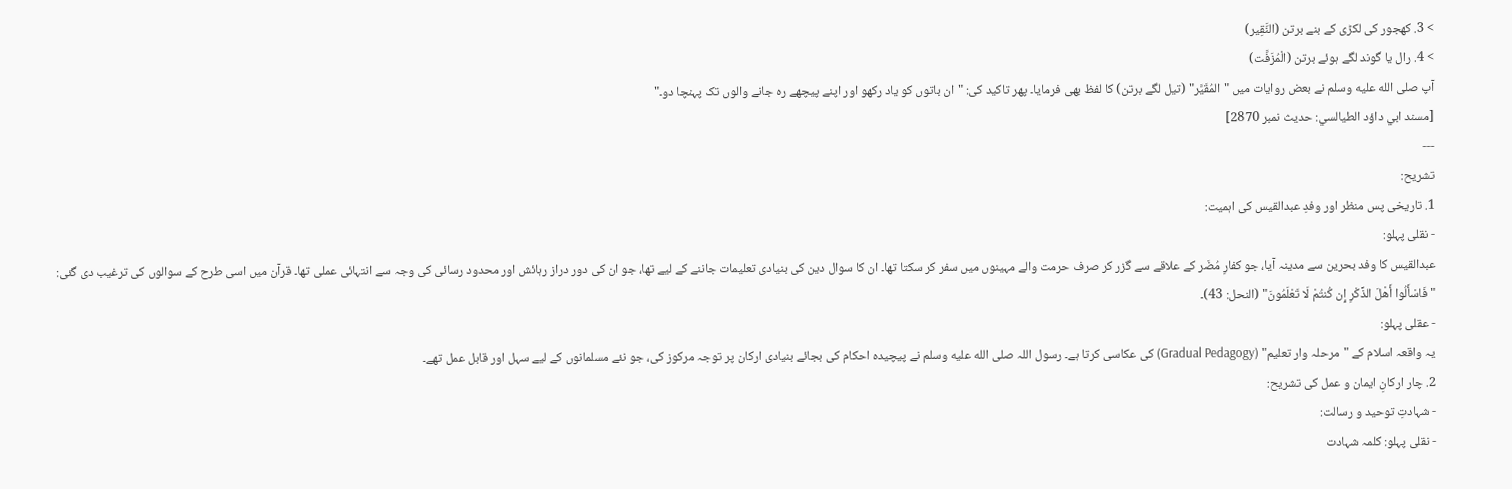> 3. کھجور کی لکڑی کے بنے برتن (النَّقِير)
> 4. رال یا گوند لگے ہوئے برتن (الْمُزَفَّت)
آپ صلى الله عليه وسلم نے بعض روایات میں "المُقَيَّر" (تیل لگے برتن) کا لفظ بھی فرمایا۔ پھر تاکید کی: "ان باتوں کو یاد رکھو اور اپنے پیچھے رہ جانے والوں تک پہنچا دو۔"
[مسند ابي داؤد الطيالسي: حدیث نمبر 2870]
---
تشریح:
1. تاریخی پس منظر اور وفدِ عبدالقیس کی اہمیت:
- نقلی پہلو:
عبدالقیس کا وفد بحرین سے مدینہ آیا، جو کفارِ مُضَر کے علاقے سے گزر کر صرف حرمت والے مہینوں میں سفر کر سکتا تھا۔ ان کا سوال دین کی بنیادی تعلیمات جاننے کے لیے تھا، جو ان کی دور دراز رہائش اور محدود رسائی کی وجہ سے انتہائی عملی تھا۔ قرآن میں اسی طرح کے سوالوں کی ترغیب دی گئی: "فَاسْأَلُوا أَهْلَ الذِّكْرِ إِن كُنتُمْ لَا تَعْلَمُونَ" (النحل: 43)۔
- عقلی پہلو:
یہ واقعہ اسلام کے "مرحلہ وار تعلیم" (Gradual Pedagogy) کی عکاسی کرتا ہے۔ رسول اللہ صلى الله عليه وسلم نے پیچیدہ احکام کی بجائے بنیادی ارکان پر توجہ مرکوز کی، جو نئے مسلمانوں کے لیے سہل اور قابل عمل تھے۔
2. چار ارکانِ ایمان و عمل کی تشریح:
- شہادتِ توحید و رسالت:
- نقلی پہلو: کلمہ شہادت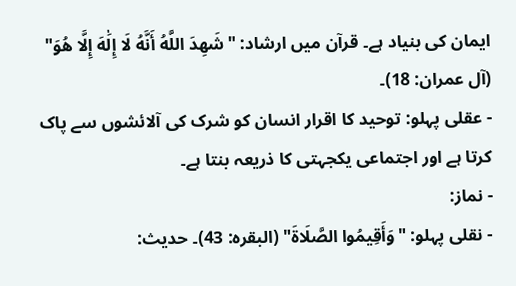ایمان کی بنیاد ہے۔ قرآن میں ارشاد: "شَهِدَ اللَّهُ أَنَّهُ لَا إِلَٰهَ إِلَّا هُوَ" (آل عمران: 18)۔
- عقلی پہلو: توحید کا اقرار انسان کو شرک کی آلائشوں سے پاک کرتا ہے اور اجتماعی یکجہتی کا ذریعہ بنتا ہے۔
- نماز:
- نقلی پہلو: "وَأَقِيمُوا الصَّلَاةَ" (البقرہ: 43)۔ حدیث: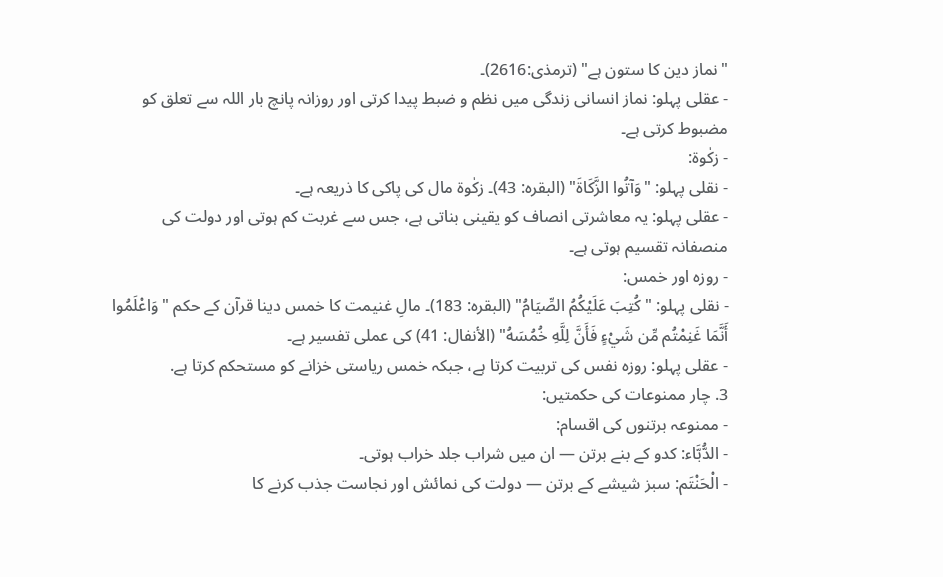"نماز دین کا ستون ہے" (ترمذی:2616)۔
- عقلی پہلو: نماز انسانی زندگی میں نظم و ضبط پیدا کرتی اور روزانہ پانچ بار اللہ سے تعلق کو مضبوط کرتی ہے۔
- زکٰوۃ:
- نقلی پہلو: "وَآتُوا الزَّكَاةَ" (البقرہ: 43)۔ زکٰوۃ مال کی پاکی کا ذریعہ ہے۔
- عقلی پہلو: یہ معاشرتی انصاف کو یقینی بناتی ہے، جس سے غربت کم ہوتی اور دولت کی منصفانہ تقسیم ہوتی ہے۔
- روزہ اور خمس:
- نقلی پہلو: "كُتِبَ عَلَيْكُمُ الصِّيَامُ" (البقرہ: 183)۔ مالِ غنیمت کا خمس دینا قرآن کے حکم "وَاعْلَمُوا أَنَّمَا غَنِمْتُم مِّن شَيْءٍ فَأَنَّ لِلَّهِ خُمُسَهُ" (الأنفال: 41) کی عملی تفسیر ہے۔
- عقلی پہلو: روزہ نفس کی تربیت کرتا ہے، جبکہ خمس ریاستی خزانے کو مستحکم کرتا ہے.
3. چار ممنوعات کی حکمتیں:
- ممنوعہ برتنوں کی اقسام:
- الدُّبَّاء: کدو کے بنے برتن — ان میں شراب جلد خراب ہوتی۔
- الْحَنْتَم: سبز شیشے کے برتن — دولت کی نمائش اور نجاست جذب کرنے کا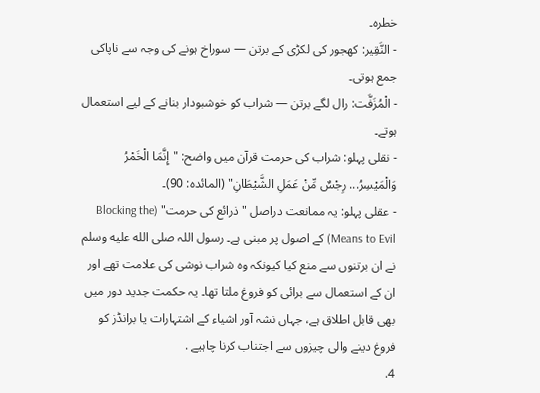خطرہ۔
- النَّقِير: کھجور کی لکڑی کے برتن — سوراخ ہونے کی وجہ سے ناپاکی جمع ہوتی۔
- الْمُزَفَّت: رال لگے برتن — شراب کو خوشبودار بنانے کے لیے استعمال ہوتے۔
- نقلی پہلو: شراب کی حرمت قرآن میں واضح: "إِنَّمَا الْخَمْرُ وَالْمَيْسِرُ... رِجْسٌ مِّنْ عَمَلِ الشَّيْطَانِ" (المائدہ: 90)۔
- عقلی پہلو: یہ ممانعت دراصل "ذرائع کی حرمت" (Blocking the Means to Evil) کے اصول پر مبنی ہے۔ رسول اللہ صلى الله عليه وسلم نے ان برتنوں سے منع کیا کیونکہ وہ شراب نوشی کی علامت تھے اور ان کے استعمال سے برائی کو فروغ ملتا تھا۔ یہ حکمت جدید دور میں بھی قابل اطلاق ہے، جہاں نشہ آور اشیاء کے اشتہارات یا برانڈز کو فروغ دینے والی چیزوں سے اجتناب کرنا چاہیے .
4.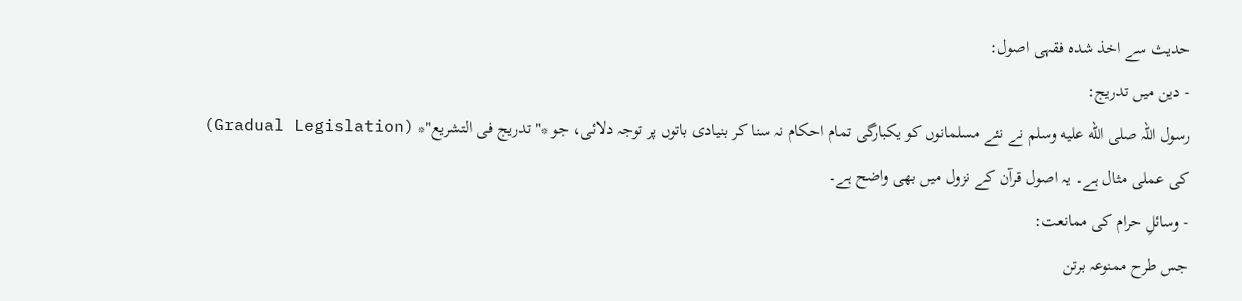حدیث سے اخذ شدہ فقہی اصول:
- دین میں تدریج:
رسول اللہ صلى الله عليه وسلم نے نئے مسلمانوں کو یکبارگی تمام احکام نہ سنا کر بنیادی باتوں پر توجہ دلائی، جو *"تدریج فی التشریع"* (Gradual Legislation) کی عملی مثال ہے۔ یہ اصول قرآن کے نزول میں بھی واضح ہے۔
- وسائلِ حرام کی ممانعت:
جس طرح ممنوعہ برتن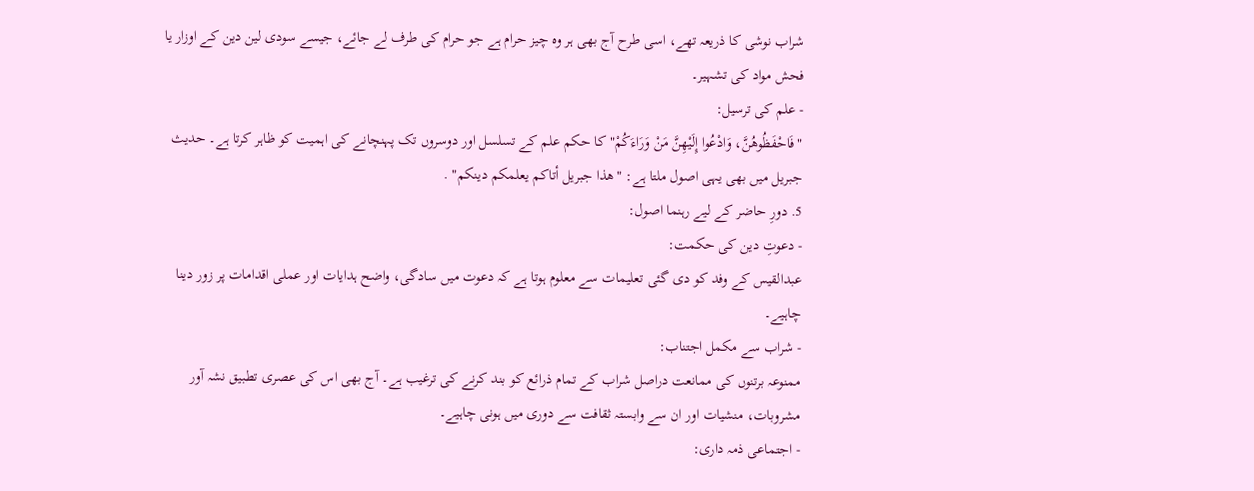شراب نوشی کا ذریعہ تھے، اسی طرح آج بھی ہر وہ چیز حرام ہے جو حرام کی طرف لے جائے، جیسے سودی لین دین کے اوزار یا فحش مواد کی تشہیر۔
- علم کی ترسیل:
"فَاحْفَظُوهُنَّ، وَادْعُوا إِلَيْهِنَّ مَنْ وَرَاءَكُمْ" کا حکم علم کے تسلسل اور دوسروں تک پہنچانے کی اہمیت کو ظاہر کرتا ہے۔ حدیث جبریل میں بھی یہی اصول ملتا ہے: "هذا جبريل أتاكم يعلمكم دينكم" .
5. دورِ حاضر کے لیے رہنما اصول:
- دعوتِ دین کی حکمت:
عبدالقیس کے وفد کو دی گئی تعلیمات سے معلوم ہوتا ہے کہ دعوت میں سادگی، واضح ہدایات اور عملی اقدامات پر زور دینا چاہیے۔
- شراب سے مکمل اجتناب:
ممنوعہ برتنوں کی ممانعت دراصل شراب کے تمام ذرائع کو بند کرنے کی ترغیب ہے۔ آج بھی اس کی عصری تطبیق نشہ آور مشروبات، منشیات اور ان سے وابستہ ثقافت سے دوری میں ہونی چاہیے۔
- اجتماعی ذمہ داری: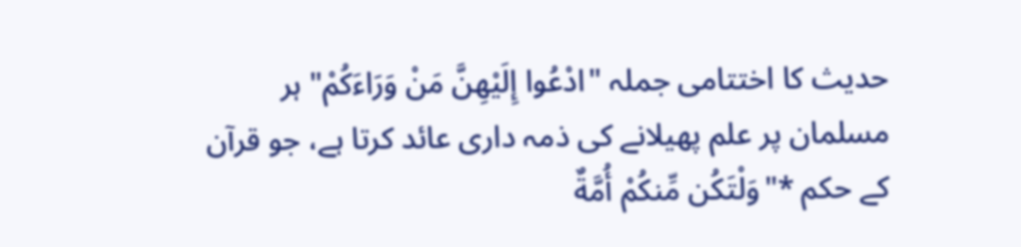حدیث کا اختتامی جملہ "ادْعُوا إِلَيْهِنَّ مَنْ وَرَاءَكُمْ" ہر مسلمان پر علم پھیلانے کی ذمہ داری عائد کرتا ہے، جو قرآن کے حکم *"وَلْتَكُن مِّنكُمْ أُمَّةٌ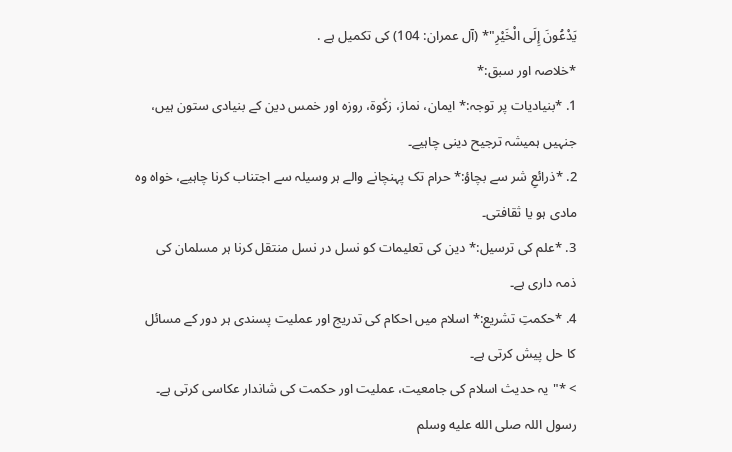يَدْعُونَ إِلَى الْخَيْرِ"* (آل عمران: 104) کی تکمیل ہے .
*خلاصہ اور سبق:*
1. *بنیادیات پر توجہ:* ایمان، نماز، زکٰوۃ، روزہ اور خمس دین کے بنیادی ستون ہیں، جنہیں ہمیشہ ترجیح دینی چاہیے۔
2. *ذرائعِ شر سے بچاؤ:* حرام تک پہنچانے والے ہر وسیلہ سے اجتناب کرنا چاہیے، خواہ وہ مادی ہو یا ثقافتی۔
3. *علم کی ترسیل:* دین کی تعلیمات کو نسل در نسل منتقل کرنا ہر مسلمان کی ذمہ داری ہے۔
4. *حکمتِ تشریع:* اسلام میں احکام کی تدریج اور عملیت پسندی ہر دور کے مسائل کا حل پیش کرتی ہے۔
> *"یہ حدیث اسلام کی جامعیت، عملیت اور حکمت کی شاندار عکاسی کرتی ہے۔ رسول اللہ صلى الله عليه وسلم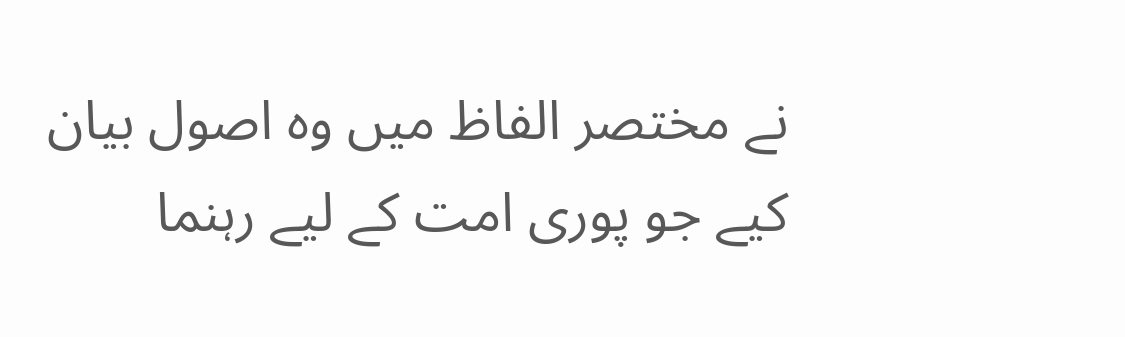نے مختصر الفاظ میں وہ اصول بیان کیے جو پوری امت کے لیے رہنما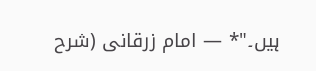ہیں۔"* — امام زرقانی (شرح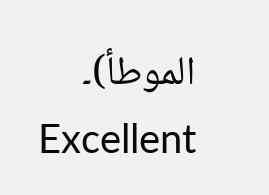الموطأ)۔
Excellent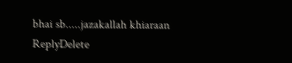bhai sb.....jazakallah khiaraan
ReplyDelete